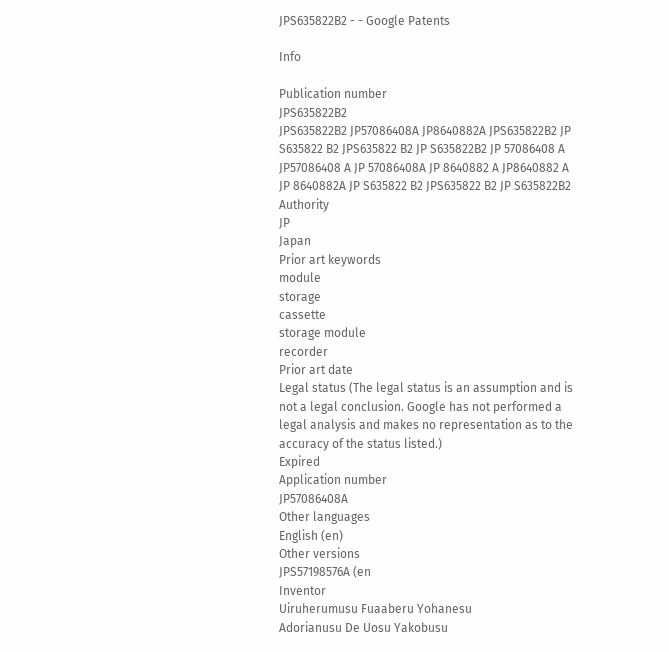JPS635822B2 - - Google Patents

Info

Publication number
JPS635822B2
JPS635822B2 JP57086408A JP8640882A JPS635822B2 JP S635822 B2 JPS635822 B2 JP S635822B2 JP 57086408 A JP57086408 A JP 57086408A JP 8640882 A JP8640882 A JP 8640882A JP S635822 B2 JPS635822 B2 JP S635822B2
Authority
JP
Japan
Prior art keywords
module
storage
cassette
storage module
recorder
Prior art date
Legal status (The legal status is an assumption and is not a legal conclusion. Google has not performed a legal analysis and makes no representation as to the accuracy of the status listed.)
Expired
Application number
JP57086408A
Other languages
English (en)
Other versions
JPS57198576A (en
Inventor
Uiruherumusu Fuaaberu Yohanesu
Adorianusu De Uosu Yakobusu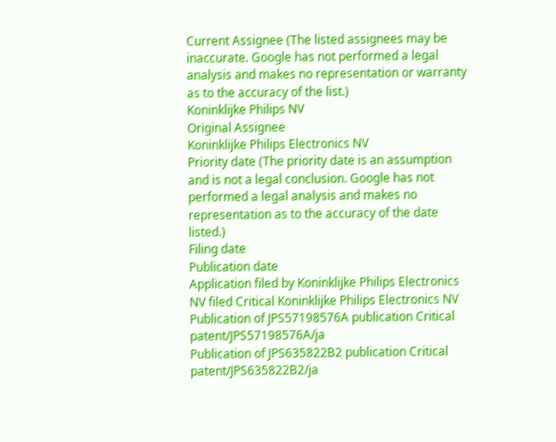Current Assignee (The listed assignees may be inaccurate. Google has not performed a legal analysis and makes no representation or warranty as to the accuracy of the list.)
Koninklijke Philips NV
Original Assignee
Koninklijke Philips Electronics NV
Priority date (The priority date is an assumption and is not a legal conclusion. Google has not performed a legal analysis and makes no representation as to the accuracy of the date listed.)
Filing date
Publication date
Application filed by Koninklijke Philips Electronics NV filed Critical Koninklijke Philips Electronics NV
Publication of JPS57198576A publication Critical patent/JPS57198576A/ja
Publication of JPS635822B2 publication Critical patent/JPS635822B2/ja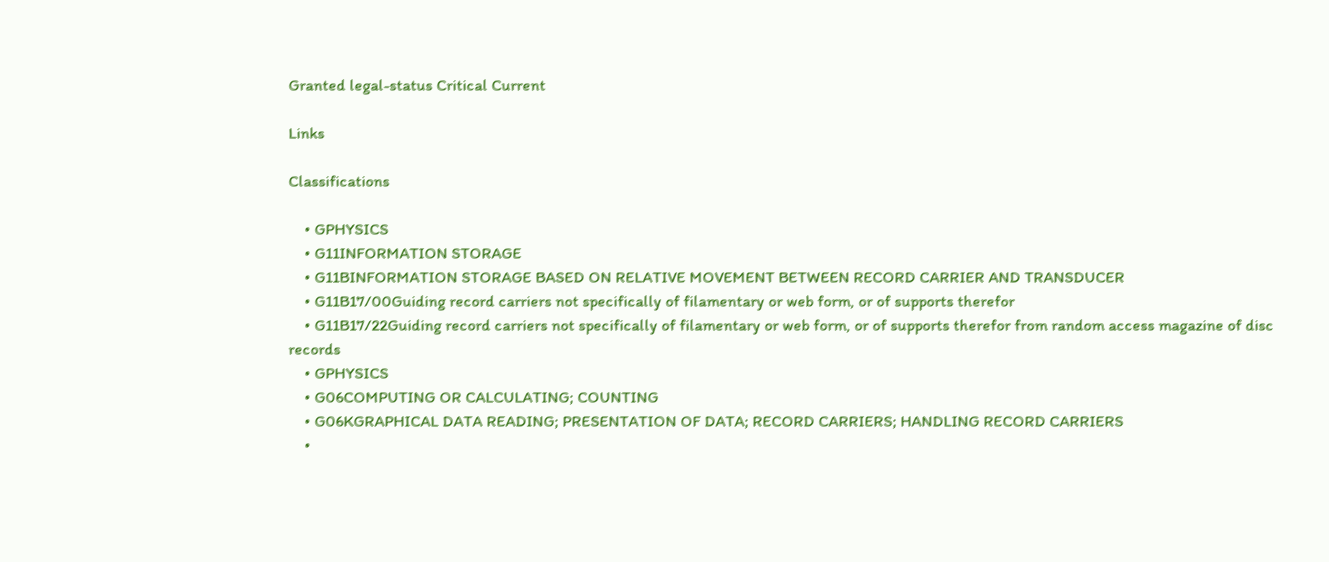Granted legal-status Critical Current

Links

Classifications

    • GPHYSICS
    • G11INFORMATION STORAGE
    • G11BINFORMATION STORAGE BASED ON RELATIVE MOVEMENT BETWEEN RECORD CARRIER AND TRANSDUCER
    • G11B17/00Guiding record carriers not specifically of filamentary or web form, or of supports therefor
    • G11B17/22Guiding record carriers not specifically of filamentary or web form, or of supports therefor from random access magazine of disc records
    • GPHYSICS
    • G06COMPUTING OR CALCULATING; COUNTING
    • G06KGRAPHICAL DATA READING; PRESENTATION OF DATA; RECORD CARRIERS; HANDLING RECORD CARRIERS
    •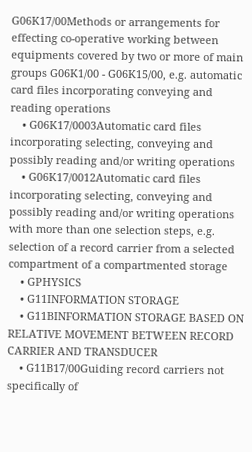G06K17/00Methods or arrangements for effecting co-operative working between equipments covered by two or more of main groups G06K1/00 - G06K15/00, e.g. automatic card files incorporating conveying and reading operations
    • G06K17/0003Automatic card files incorporating selecting, conveying and possibly reading and/or writing operations
    • G06K17/0012Automatic card files incorporating selecting, conveying and possibly reading and/or writing operations with more than one selection steps, e.g. selection of a record carrier from a selected compartment of a compartmented storage
    • GPHYSICS
    • G11INFORMATION STORAGE
    • G11BINFORMATION STORAGE BASED ON RELATIVE MOVEMENT BETWEEN RECORD CARRIER AND TRANSDUCER
    • G11B17/00Guiding record carriers not specifically of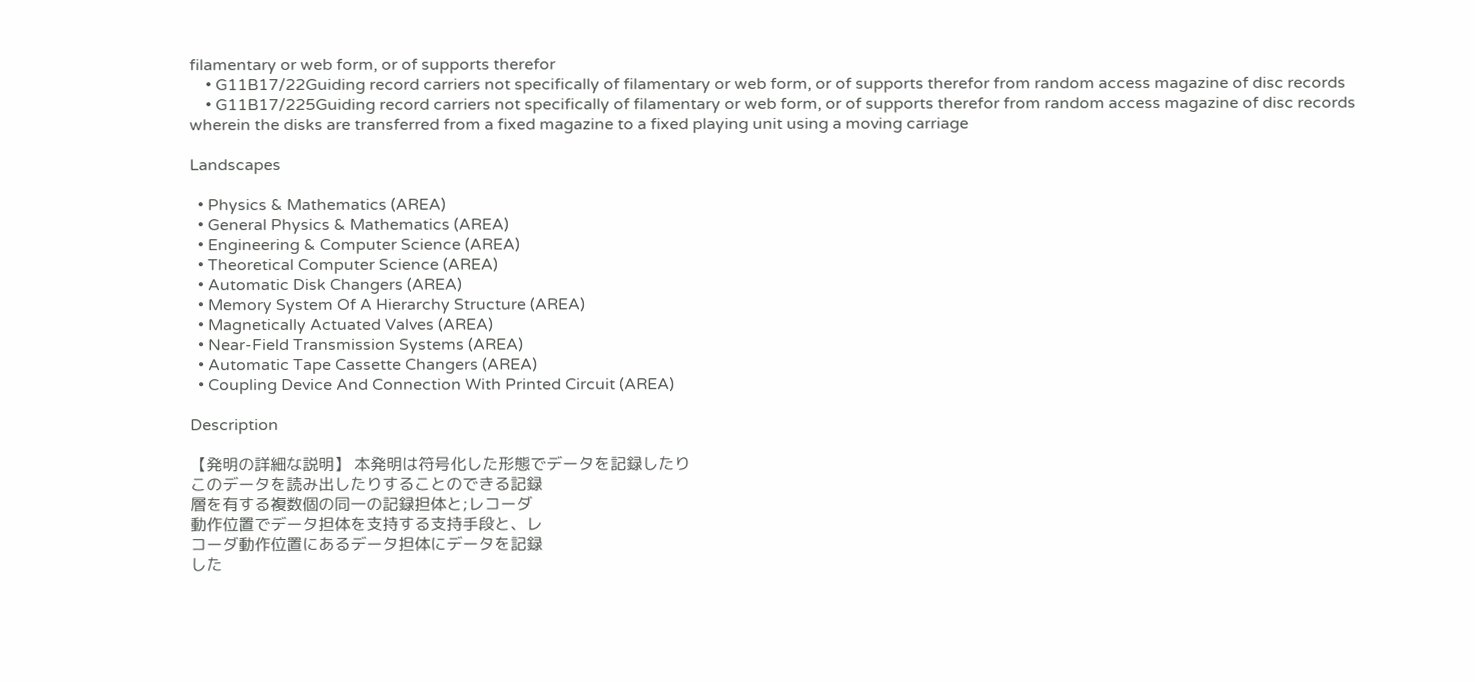filamentary or web form, or of supports therefor
    • G11B17/22Guiding record carriers not specifically of filamentary or web form, or of supports therefor from random access magazine of disc records
    • G11B17/225Guiding record carriers not specifically of filamentary or web form, or of supports therefor from random access magazine of disc records wherein the disks are transferred from a fixed magazine to a fixed playing unit using a moving carriage

Landscapes

  • Physics & Mathematics (AREA)
  • General Physics & Mathematics (AREA)
  • Engineering & Computer Science (AREA)
  • Theoretical Computer Science (AREA)
  • Automatic Disk Changers (AREA)
  • Memory System Of A Hierarchy Structure (AREA)
  • Magnetically Actuated Valves (AREA)
  • Near-Field Transmission Systems (AREA)
  • Automatic Tape Cassette Changers (AREA)
  • Coupling Device And Connection With Printed Circuit (AREA)

Description

【発明の詳細な説明】 本発明は符号化した形態でデータを記録したり
このデータを読み出したりすることのできる記録
層を有する複数個の同一の記録担体と;レコーダ
動作位置でデータ担体を支持する支持手段と、レ
コーダ動作位置にあるデータ担体にデータを記録
した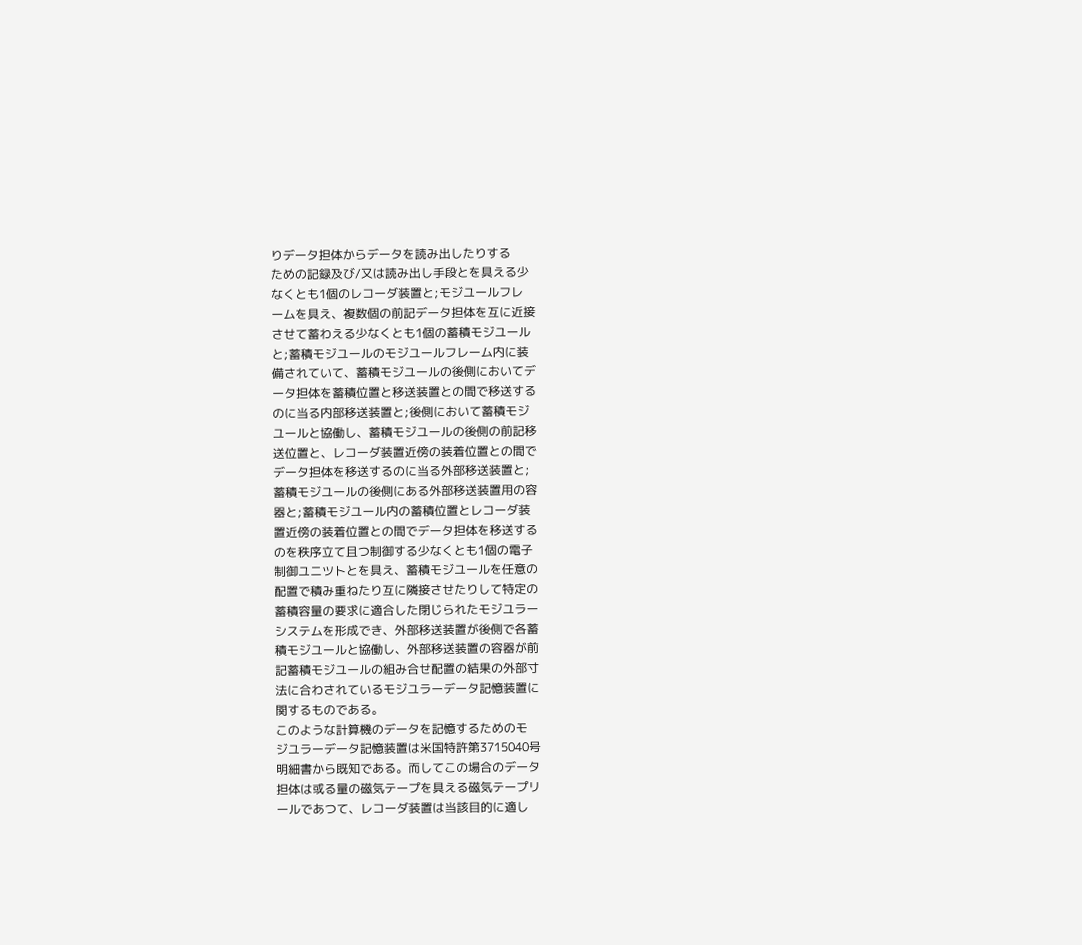りデータ担体からデータを読み出したりする
ための記録及び/又は読み出し手段とを具える少
なくとも1個のレコーダ装置と;モジユールフレ
ームを具え、複数個の前記データ担体を互に近接
させて蓄わえる少なくとも1個の蓄積モジユール
と;蓄積モジユールのモジユールフレーム内に装
備されていて、蓄積モジユールの後側においてデ
ータ担体を蓄積位置と移送装置との間で移送する
のに当る内部移送装置と;後側において蓄積モジ
ユールと協働し、蓄積モジユールの後側の前記移
送位置と、レコーダ装置近傍の装着位置との間で
データ担体を移送するのに当る外部移送装置と;
蓄積モジユールの後側にある外部移送装置用の容
器と;蓄積モジユール内の蓄積位置とレコーダ装
置近傍の装着位置との間でデータ担体を移送する
のを秩序立て且つ制御する少なくとも1個の電子
制御ユニツトとを具え、蓄積モジユールを任意の
配置で積み重ねたり互に隣接させたりして特定の
蓄積容量の要求に適合した閉じられたモジユラー
システムを形成でき、外部移送装置が後側で各蓄
積モジユールと協働し、外部移送装置の容器が前
記蓄積モジユールの組み合せ配置の結果の外部寸
法に合わされているモジユラーデータ記憶装置に
関するものである。
このような計算機のデータを記憶するためのモ
ジユラーデータ記憶装置は米国特許第3715040号
明細書から既知である。而してこの場合のデータ
担体は或る量の磁気テープを具える磁気テープリ
ールであつて、レコーダ装置は当該目的に適し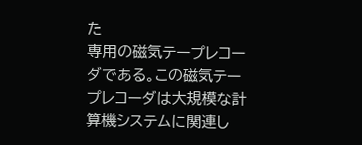た
専用の磁気テープレコーダである。この磁気テー
プレコーダは大規模な計算機システムに関連し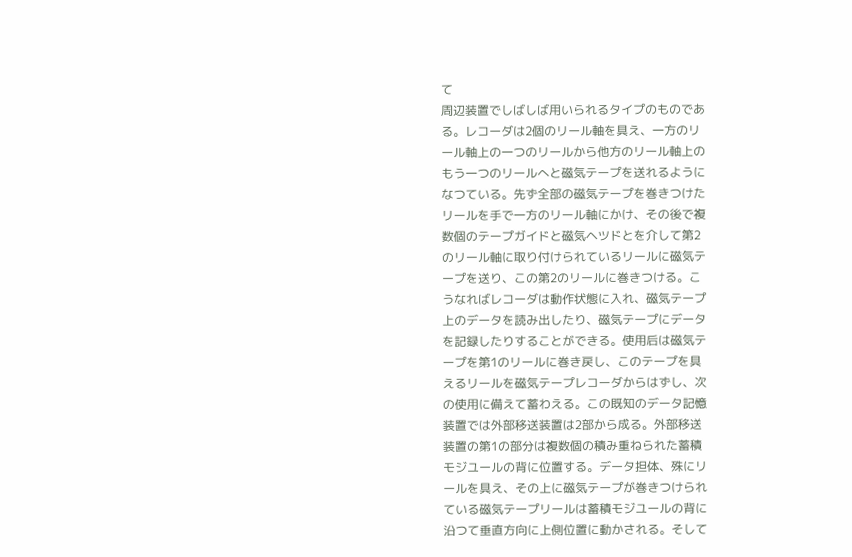て
周辺装置でしばしば用いられるタイプのものであ
る。レコーダは2個のリール軸を具え、一方のリ
ール軸上の一つのリールから他方のリール軸上の
もう一つのリールへと磁気テープを送れるように
なつている。先ず全部の磁気テープを巻きつけた
リールを手で一方のリール軸にかけ、その後で複
数個のテープガイドと磁気ヘツドとを介して第2
のリール軸に取り付けられているリールに磁気テ
ープを送り、この第2のリールに巻きつける。こ
うなればレコーダは動作状態に入れ、磁気テープ
上のデータを読み出したり、磁気テープにデータ
を記録したりすることができる。使用后は磁気テ
ープを第1のリールに巻き戻し、このテープを具
えるリールを磁気テープレコーダからはずし、次
の使用に備えて蓄わえる。この既知のデータ記憶
装置では外部移送装置は2部から成る。外部移送
装置の第1の部分は複数個の積み重ねられた蓄積
モジユールの背に位置する。データ担体、殊にリ
ールを具え、その上に磁気テープが巻きつけられ
ている磁気テープリールは蓄積モジユールの背に
沿つて垂直方向に上側位置に動かされる。そして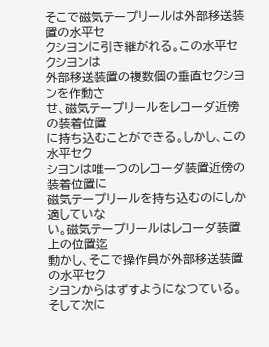そこで磁気テープリールは外部移送装置の水平セ
クシヨンに引き継がれる。この水平セクシヨンは
外部移送装置の複数個の垂直セクシヨンを作動さ
せ、磁気テープリールをレコーダ近傍の装着位置
に持ち込むことができる。しかし、この水平セク
シヨンは唯一つのレコーダ装置近傍の装着位置に
磁気テープリールを持ち込むのにしか適していな
い。磁気テープリールはレコーダ装置上の位置迄
動かし、そこで操作員が外部移送装置の水平セク
シヨンからはずすようになつている。そして次に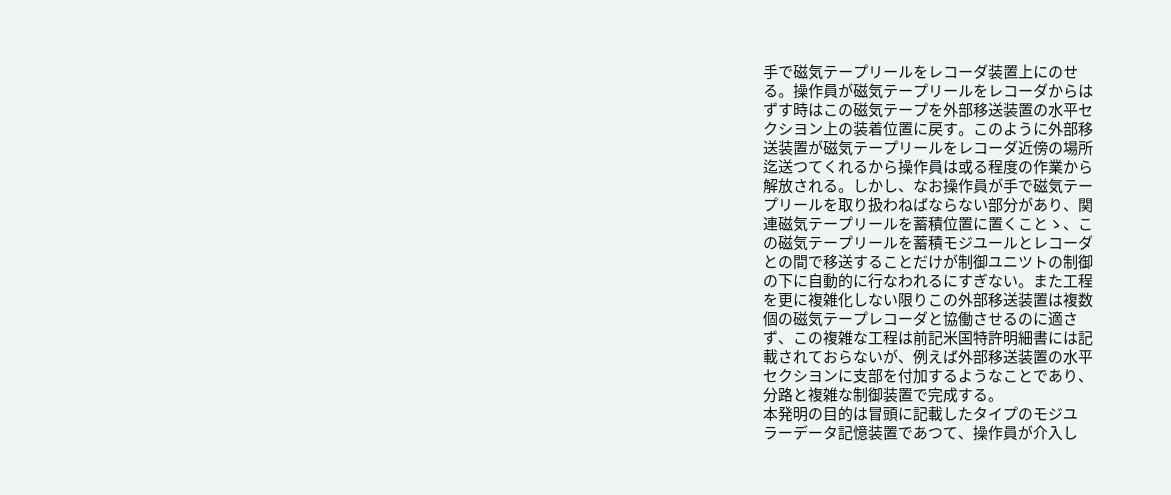手で磁気テープリールをレコーダ装置上にのせ
る。操作員が磁気テープリールをレコーダからは
ずす時はこの磁気テープを外部移送装置の水平セ
クシヨン上の装着位置に戻す。このように外部移
送装置が磁気テープリールをレコーダ近傍の場所
迄送つてくれるから操作員は或る程度の作業から
解放される。しかし、なお操作員が手で磁気テー
プリールを取り扱わねばならない部分があり、関
連磁気テープリールを蓄積位置に置くことゝ、こ
の磁気テープリールを蓄積モジユールとレコーダ
との間で移送することだけが制御ユニツトの制御
の下に自動的に行なわれるにすぎない。また工程
を更に複雑化しない限りこの外部移送装置は複数
個の磁気テープレコーダと協働させるのに適さ
ず、この複雑な工程は前記米国特許明細書には記
載されておらないが、例えば外部移送装置の水平
セクシヨンに支部を付加するようなことであり、
分路と複雑な制御装置で完成する。
本発明の目的は冒頭に記載したタイプのモジユ
ラーデータ記憶装置であつて、操作員が介入し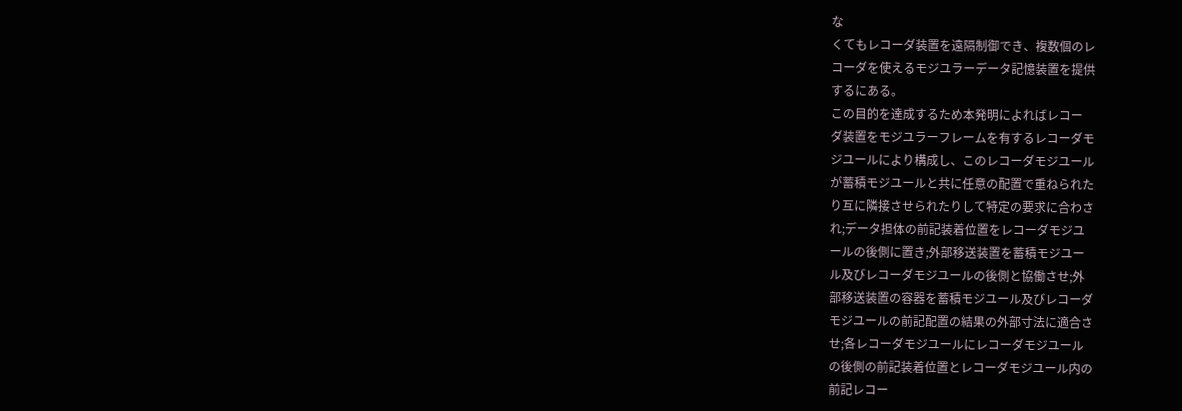な
くてもレコーダ装置を遠隔制御でき、複数個のレ
コーダを使えるモジユラーデータ記憶装置を提供
するにある。
この目的を達成するため本発明によればレコー
ダ装置をモジユラーフレームを有するレコーダモ
ジユールにより構成し、このレコーダモジユール
が蓄積モジユールと共に任意の配置で重ねられた
り互に隣接させられたりして特定の要求に合わさ
れ;データ担体の前記装着位置をレコーダモジユ
ールの後側に置き;外部移送装置を蓄積モジユー
ル及びレコーダモジユールの後側と協働させ;外
部移送装置の容器を蓄積モジユール及びレコーダ
モジユールの前記配置の結果の外部寸法に適合さ
せ;各レコーダモジユールにレコーダモジユール
の後側の前記装着位置とレコーダモジユール内の
前記レコー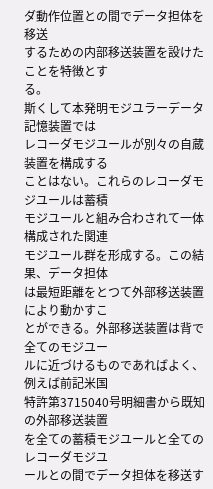ダ動作位置との間でデータ担体を移送
するための内部移送装置を設けたことを特徴とす
る。
斯くして本発明モジユラーデータ記憶装置では
レコーダモジユールが別々の自蔵装置を構成する
ことはない。これらのレコーダモジユールは蓄積
モジユールと組み合わされて一体構成された関連
モジユール群を形成する。この結果、データ担体
は最短距離をとつて外部移送装置により動かすこ
とができる。外部移送装置は背で全てのモジユー
ルに近づけるものであればよく、例えば前記米国
特許第3715040号明細書から既知の外部移送装置
を全ての蓄積モジユールと全てのレコーダモジユ
ールとの間でデータ担体を移送す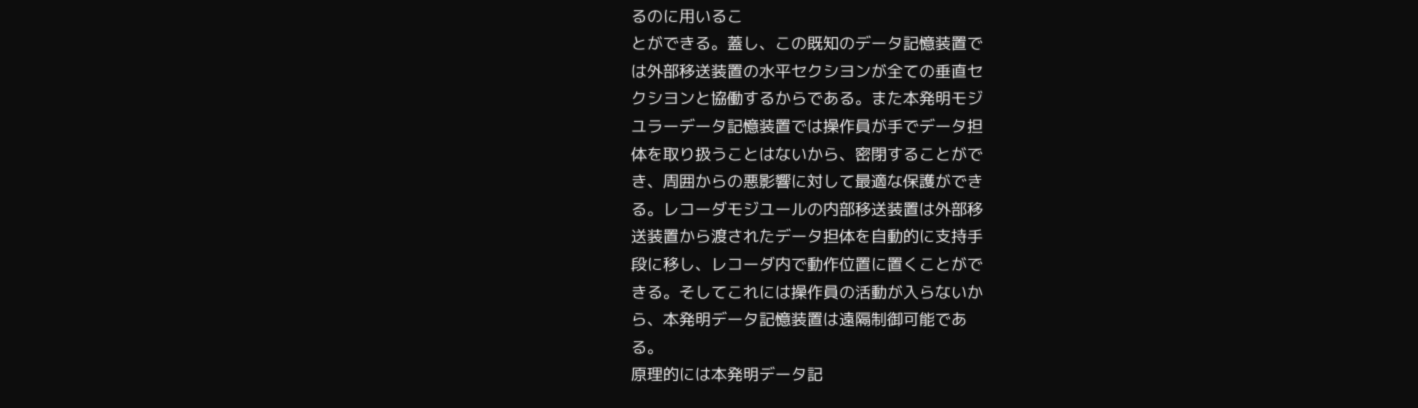るのに用いるこ
とができる。蓋し、この既知のデータ記憶装置で
は外部移送装置の水平セクシヨンが全ての垂直セ
クシヨンと協働するからである。また本発明モジ
ユラーデータ記憶装置では操作員が手でデータ担
体を取り扱うことはないから、密閉することがで
き、周囲からの悪影響に対して最適な保護ができ
る。レコーダモジユールの内部移送装置は外部移
送装置から渡されたデータ担体を自動的に支持手
段に移し、レコーダ内で動作位置に置くことがで
きる。そしてこれには操作員の活動が入らないか
ら、本発明データ記憶装置は遠隔制御可能であ
る。
原理的には本発明データ記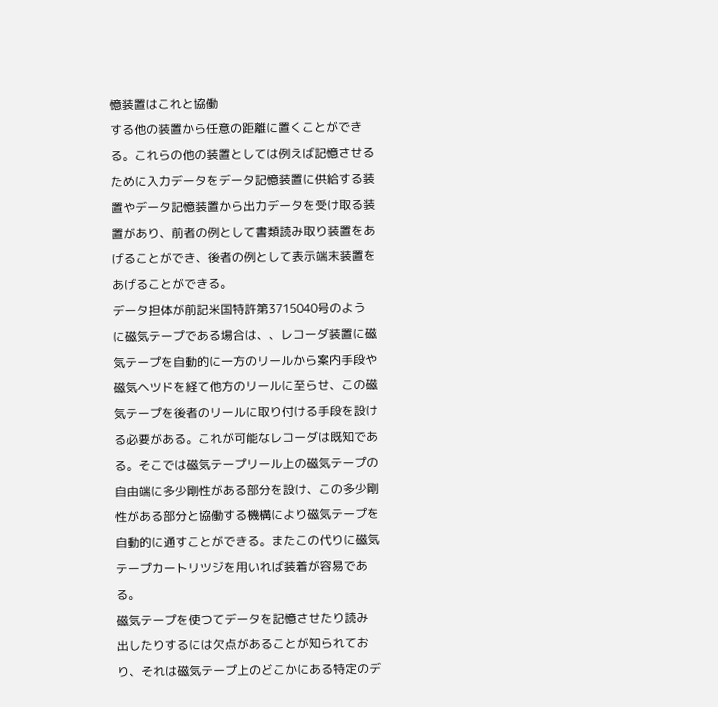憶装置はこれと協働
する他の装置から任意の距離に置くことができ
る。これらの他の装置としては例えば記憶させる
ために入力データをデータ記憶装置に供給する装
置やデータ記憶装置から出力データを受け取る装
置があり、前者の例として書類読み取り装置をあ
げることができ、後者の例として表示端末装置を
あげることができる。
データ担体が前記米国特許第3715040号のよう
に磁気テープである場合は、、レコーダ装置に磁
気テープを自動的に一方のリールから案内手段や
磁気ヘツドを経て他方のリールに至らせ、この磁
気テープを後者のリールに取り付ける手段を設け
る必要がある。これが可能なレコーダは既知であ
る。そこでは磁気テープリール上の磁気テープの
自由端に多少剛性がある部分を設け、この多少剛
性がある部分と協働する機構により磁気テープを
自動的に通すことができる。またこの代りに磁気
テープカートリツジを用いれば装着が容易であ
る。
磁気テープを使つてデータを記憶させたり読み
出したりするには欠点があることが知られてお
り、それは磁気テープ上のどこかにある特定のデ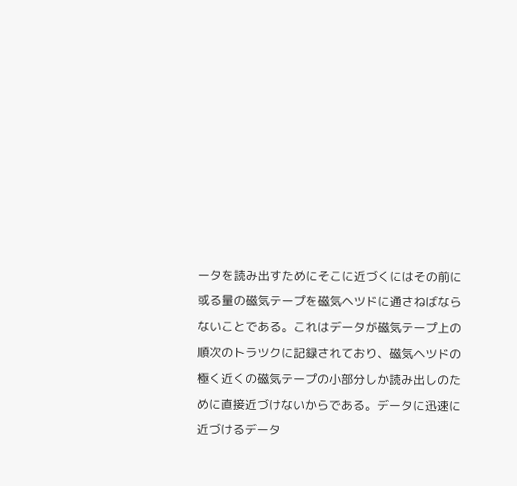ータを読み出すためにそこに近づくにはその前に
或る量の磁気テープを磁気ヘツドに通さねばなら
ないことである。これはデータが磁気テープ上の
順次のトラツクに記録されており、磁気ヘツドの
極く近くの磁気テープの小部分しか読み出しのた
めに直接近づけないからである。データに迅速に
近づけるデータ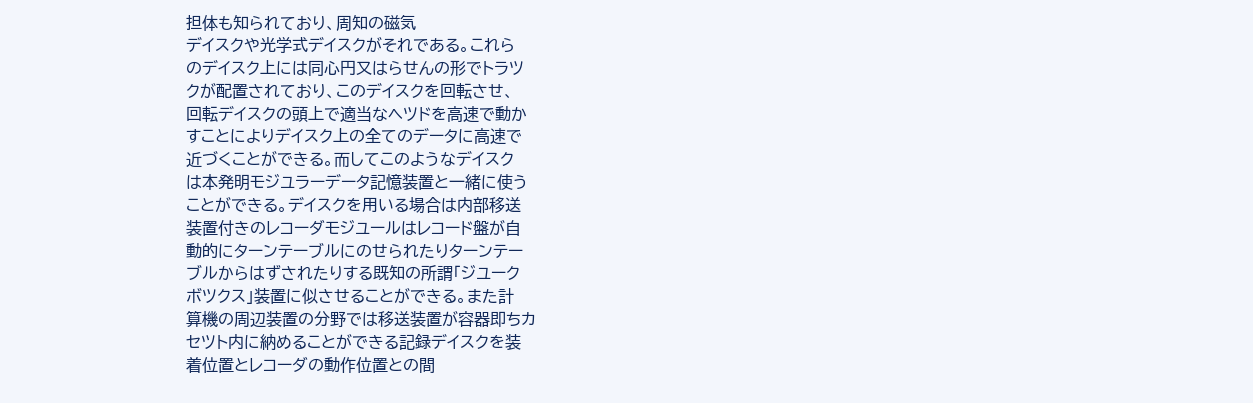担体も知られており、周知の磁気
デイスクや光学式デイスクがそれである。これら
のデイスク上には同心円又はらせんの形でトラツ
クが配置されており、このデイスクを回転させ、
回転デイスクの頭上で適当なヘツドを高速で動か
すことによりデイスク上の全てのデータに高速で
近づくことができる。而してこのようなデイスク
は本発明モジユラーデータ記憶装置と一緒に使う
ことができる。デイスクを用いる場合は内部移送
装置付きのレコーダモジユールはレコード盤が自
動的にターンテーブルにのせられたりターンテー
ブルからはずされたりする既知の所謂「ジユーク
ボツクス」装置に似させることができる。また計
算機の周辺装置の分野では移送装置が容器即ちカ
セツト内に納めることができる記録デイスクを装
着位置とレコーダの動作位置との間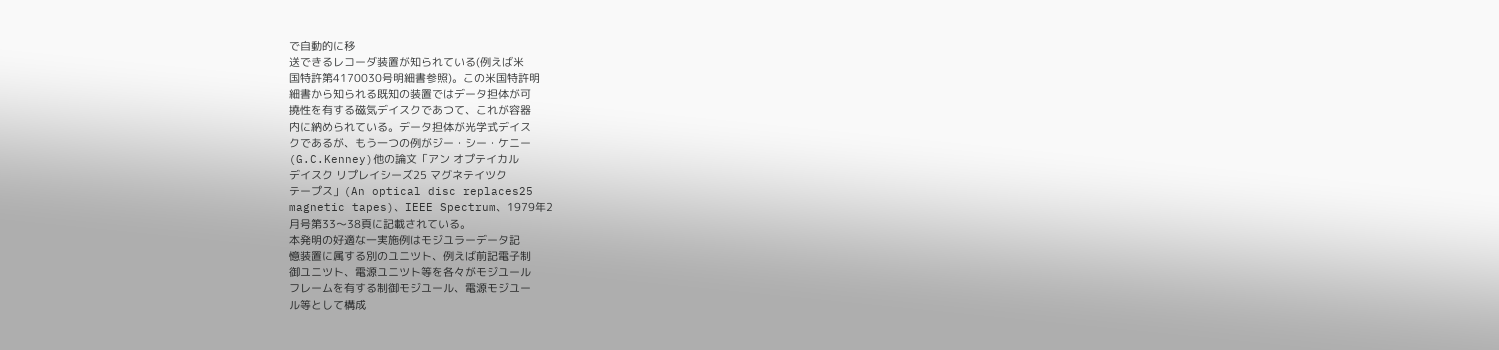で自動的に移
送できるレコーダ装置が知られている(例えば米
国特許第4170030号明細書参照)。この米国特許明
細書から知られる既知の装置ではデータ担体が可
撓性を有する磁気デイスクであつて、これが容器
内に納められている。データ担体が光学式デイス
クであるが、もう一つの例がジー・シー・ケニー
(G.C.Kenney)他の論文「アン オプテイカル
デイスク リプレイシーズ25 マグネテイツク
テープス」(An optical disc replaces25
magnetic tapes)、IEEE Spectrum、1979年2
月号第33〜38頁に記載されている。
本発明の好適な一実施例はモジユラーデータ記
憶装置に属する別のユニツト、例えば前記電子制
御ユニツト、電源ユニツト等を各々がモジユール
フレームを有する制御モジユール、電源モジユー
ル等として構成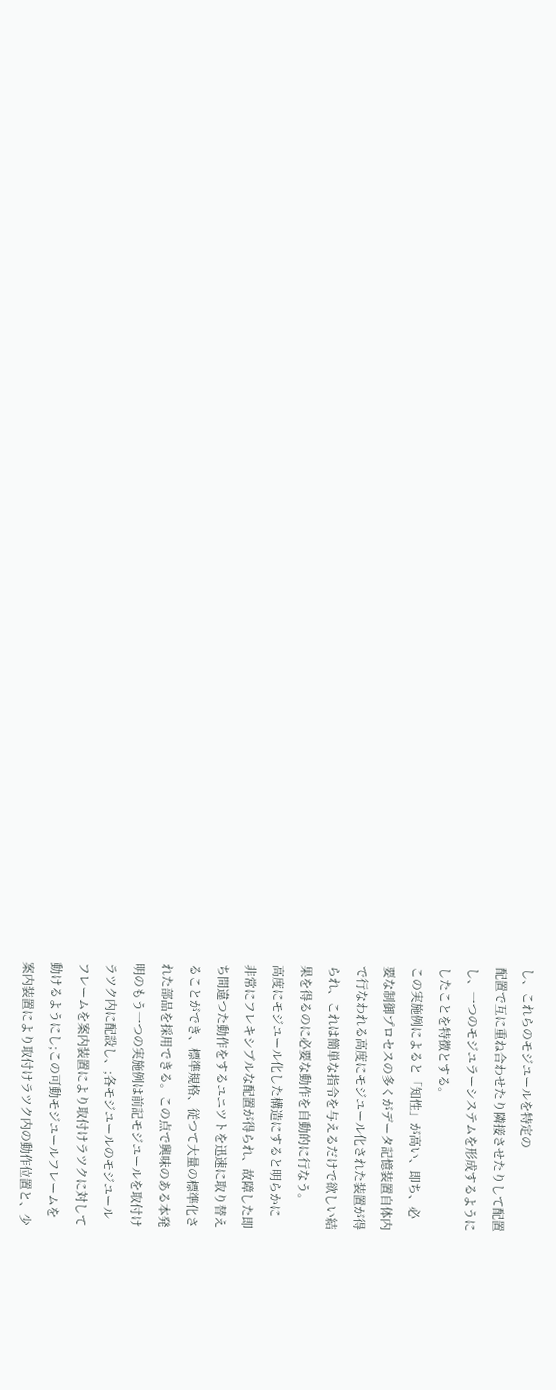し、これらのモジユールを特定の
配置で互に重ね合わせたり隣接させたりして配置
し、一つのモジユラーシステムを形成するように
したことを特徴とする。
この実施例によると「知性」が高い、即ち、必
要な制御プロセスの多くがデータ記憶装置自体内
で行なわれる高度にモジユール化された装置が得
られ、これは簡単な指令を与えるだけで欲しい結
果を得るのに必要な動作を自動的に行なう。
高度にモジユール化した構造にすると明らかに
非常にフレキシブルな配置が得られ、故障した即
ち間違つた動作をするユニツトを迅速に取り替え
ることができ、標準規格、従つて大量の標準化さ
れた部品を採用できる。この点で興味のある本発
明のもう一つの実施例は前記モジユールを取付け
ラツク内に配設し、;各モジユールのモジユール
フレームを案内装置により取付けラツクに対して
動けるようにし;この可動モジユールフレームを
案内装置により取付けラツク内の動作位置と、少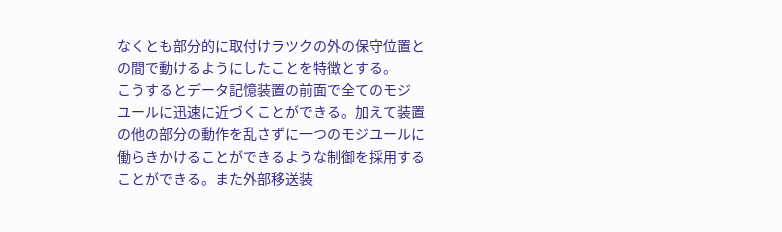なくとも部分的に取付けラツクの外の保守位置と
の間で動けるようにしたことを特徴とする。
こうするとデータ記憶装置の前面で全てのモジ
ユールに迅速に近づくことができる。加えて装置
の他の部分の動作を乱さずに一つのモジユールに
働らきかけることができるような制御を採用する
ことができる。また外部移送装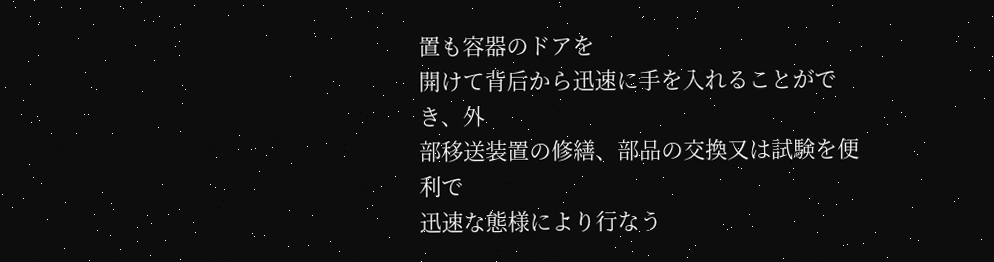置も容器のドアを
開けて背后から迅速に手を入れることができ、外
部移送装置の修繕、部品の交換又は試験を便利で
迅速な態様により行なう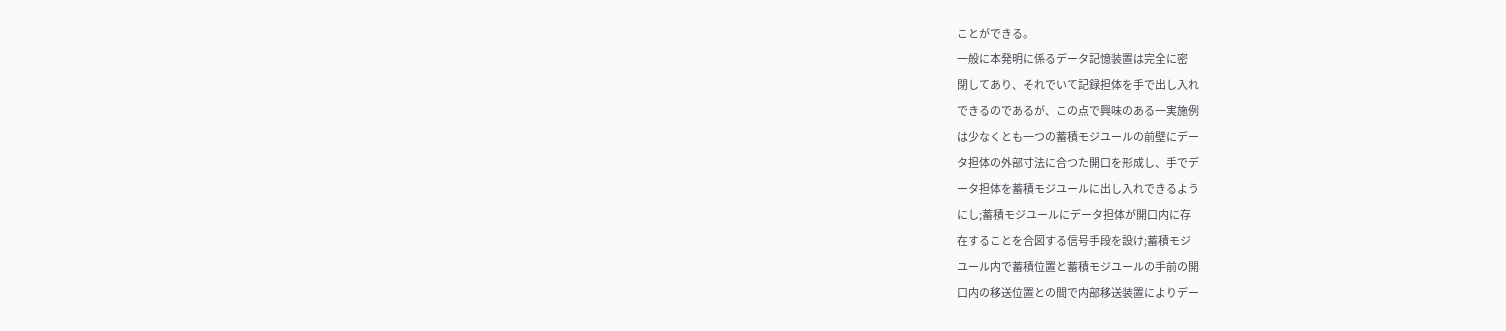ことができる。
一般に本発明に係るデータ記憶装置は完全に密
閉してあり、それでいて記録担体を手で出し入れ
できるのであるが、この点で興味のある一実施例
は少なくとも一つの蓄積モジユールの前壁にデー
タ担体の外部寸法に合つた開口を形成し、手でデ
ータ担体を蓄積モジユールに出し入れできるよう
にし;蓄積モジユールにデータ担体が開口内に存
在することを合図する信号手段を設け;蓄積モジ
ユール内で蓄積位置と蓄積モジユールの手前の開
口内の移送位置との間で内部移送装置によりデー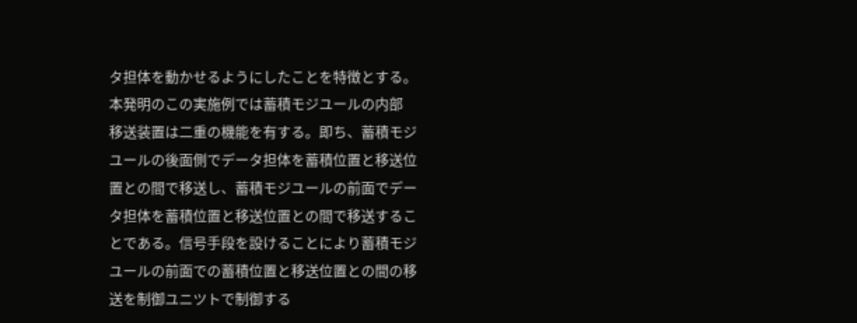タ担体を動かせるようにしたことを特徴とする。
本発明のこの実施例では蓄積モジユールの内部
移送装置は二重の機能を有する。即ち、蓄積モジ
ユールの後面側でデータ担体を蓄積位置と移送位
置との間で移送し、蓄積モジユールの前面でデー
タ担体を蓄積位置と移送位置との間で移送するこ
とである。信号手段を設けることにより蓄積モジ
ユールの前面での蓄積位置と移送位置との間の移
送を制御ユニツトで制御する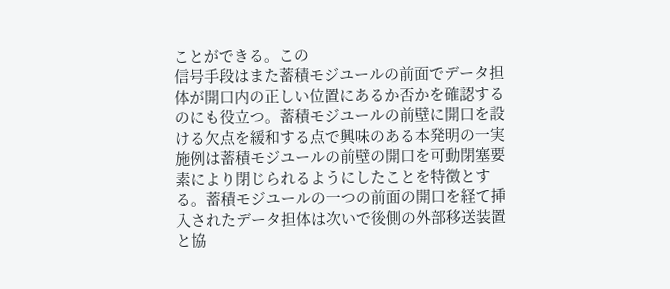ことができる。この
信号手段はまた蓄積モジユールの前面でデータ担
体が開口内の正しい位置にあるか否かを確認する
のにも役立つ。蓄積モジユールの前壁に開口を設
ける欠点を緩和する点で興味のある本発明の一実
施例は蓄積モジユールの前壁の開口を可動閉塞要
素により閉じられるようにしたことを特徴とす
る。蓄積モジユールの一つの前面の開口を経て挿
入されたデータ担体は次いで後側の外部移送装置
と協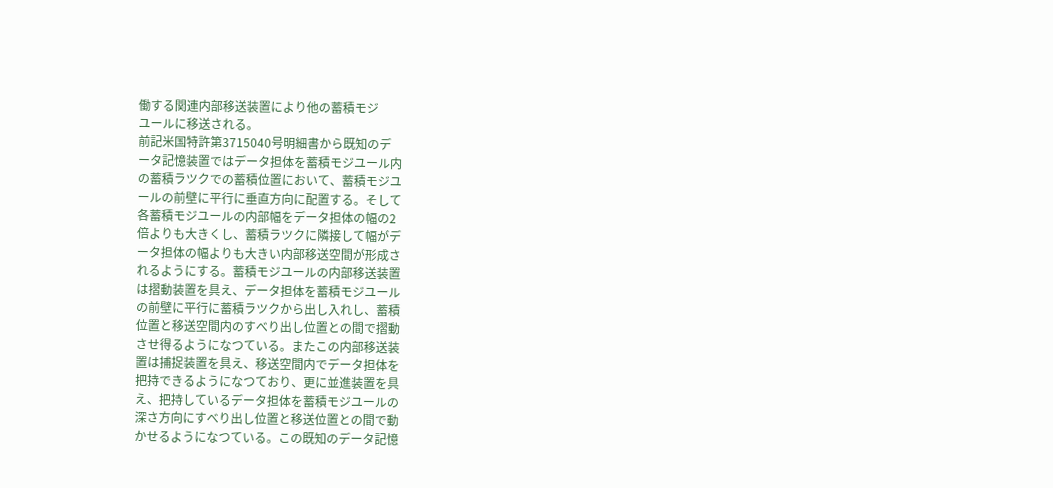働する関連内部移送装置により他の蓄積モジ
ユールに移送される。
前記米国特許第3715040号明細書から既知のデ
ータ記憶装置ではデータ担体を蓄積モジユール内
の蓄積ラツクでの蓄積位置において、蓄積モジユ
ールの前壁に平行に垂直方向に配置する。そして
各蓄積モジユールの内部幅をデータ担体の幅の2
倍よりも大きくし、蓄積ラツクに隣接して幅がデ
ータ担体の幅よりも大きい内部移送空間が形成さ
れるようにする。蓄積モジユールの内部移送装置
は摺動装置を具え、データ担体を蓄積モジユール
の前壁に平行に蓄積ラツクから出し入れし、蓄積
位置と移送空間内のすべり出し位置との間で摺動
させ得るようになつている。またこの内部移送装
置は捕捉装置を具え、移送空間内でデータ担体を
把持できるようになつており、更に並進装置を具
え、把持しているデータ担体を蓄積モジユールの
深さ方向にすべり出し位置と移送位置との間で動
かせるようになつている。この既知のデータ記憶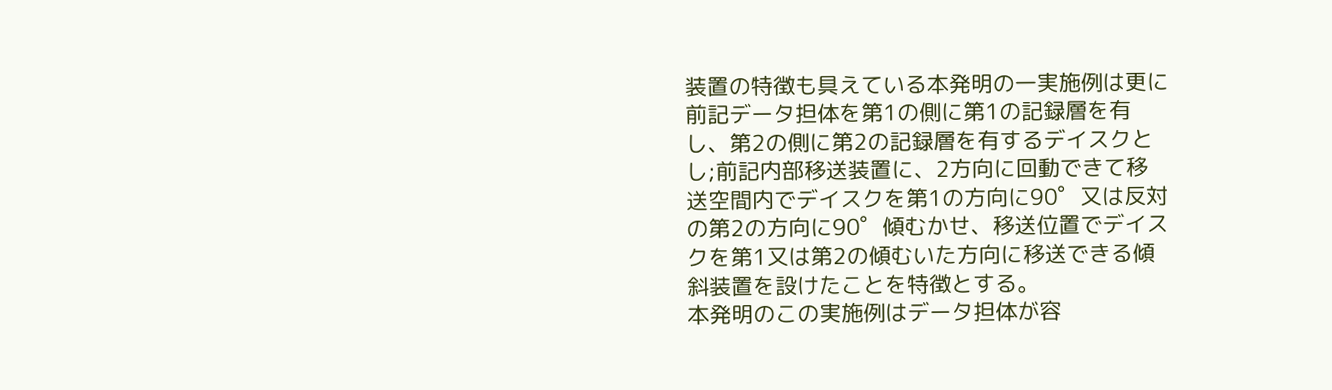装置の特徴も具えている本発明の一実施例は更に
前記データ担体を第1の側に第1の記録層を有
し、第2の側に第2の記録層を有するデイスクと
し;前記内部移送装置に、2方向に回動できて移
送空間内でデイスクを第1の方向に90゜又は反対
の第2の方向に90゜傾むかせ、移送位置でデイス
クを第1又は第2の傾むいた方向に移送できる傾
斜装置を設けたことを特徴とする。
本発明のこの実施例はデータ担体が容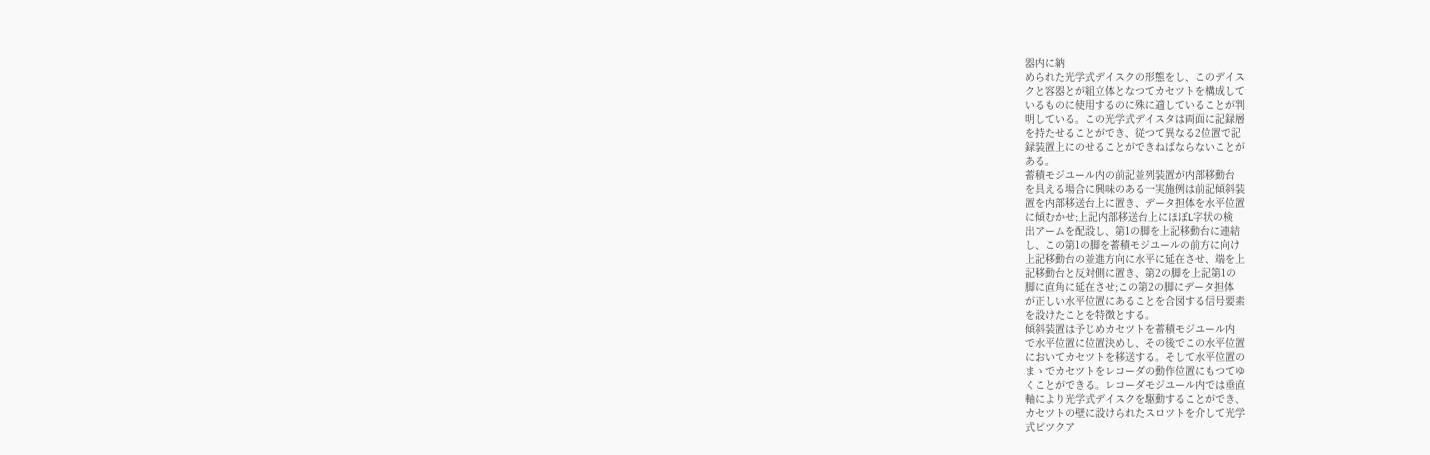器内に納
められた光学式デイスクの形態をし、このデイス
クと容器とが組立体となつてカセツトを構成して
いるものに使用するのに殊に適していることが判
明している。この光学式デイスタは両面に記録層
を持たせることができ、従つて異なる2位置で記
録装置上にのせることができねばならないことが
ある。
蓄積モジユール内の前記並列装置が内部移動台
を具える場合に興味のある一実施例は前記傾斜装
置を内部移送台上に置き、データ担体を水平位置
に傾むかせ;上記内部移送台上にほぼL字状の検
出アームを配設し、第1の脚を上記移動台に連結
し、この第1の脚を蓄積モジユールの前方に向け
上記移動台の並進方向に水平に延在させ、端を上
記移動台と反対側に置き、第2の脚を上記第1の
脚に直角に延在させ;この第2の脚にデータ担体
が正しい水平位置にあることを合図する信号要素
を設けたことを特徴とする。
傾斜装置は予じめカセツトを蓄積モジユール内
で水平位置に位置決めし、その後でこの水平位置
においてカセツトを移送する。そして水平位置の
まゝでカセツトをレコーダの動作位置にもつてゆ
くことができる。レコーダモジユール内では垂直
軸により光学式デイスクを駆動することができ、
カセツトの壁に設けられたスロツトを介して光学
式ピツクア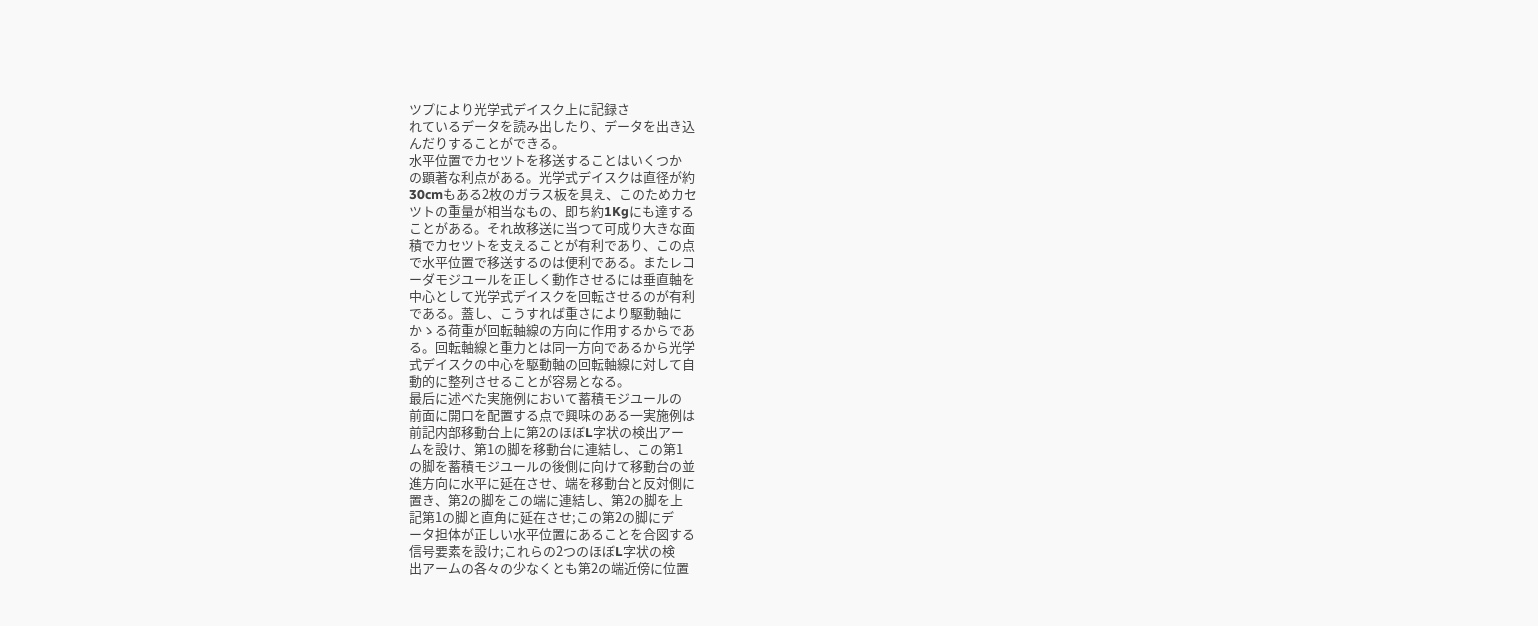ツプにより光学式デイスク上に記録さ
れているデータを読み出したり、データを出き込
んだりすることができる。
水平位置でカセツトを移送することはいくつか
の顕著な利点がある。光学式デイスクは直径が約
30cmもある2枚のガラス板を具え、このためカセ
ツトの重量が相当なもの、即ち約1Kgにも達する
ことがある。それ故移送に当つて可成り大きな面
積でカセツトを支えることが有利であり、この点
で水平位置で移送するのは便利である。またレコ
ーダモジユールを正しく動作させるには垂直軸を
中心として光学式デイスクを回転させるのが有利
である。蓋し、こうすれば重さにより駆動軸に
かゝる荷重が回転軸線の方向に作用するからであ
る。回転軸線と重力とは同一方向であるから光学
式デイスクの中心を駆動軸の回転軸線に対して自
動的に整列させることが容易となる。
最后に述べた実施例において蓄積モジユールの
前面に開口を配置する点で興味のある一実施例は
前記内部移動台上に第2のほぼL字状の検出アー
ムを設け、第1の脚を移動台に連結し、この第1
の脚を蓄積モジユールの後側に向けて移動台の並
進方向に水平に延在させ、端を移動台と反対側に
置き、第2の脚をこの端に連結し、第2の脚を上
記第1の脚と直角に延在させ;この第2の脚にデ
ータ担体が正しい水平位置にあることを合図する
信号要素を設け;これらの2つのほぼL字状の検
出アームの各々の少なくとも第2の端近傍に位置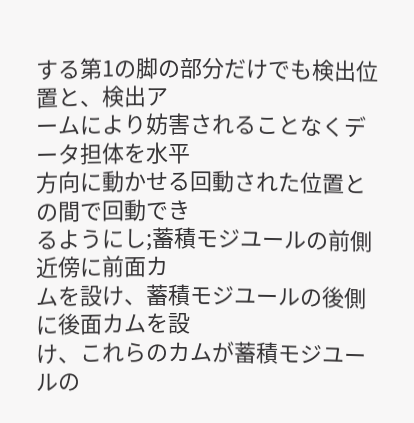する第1の脚の部分だけでも検出位置と、検出ア
ームにより妨害されることなくデータ担体を水平
方向に動かせる回動された位置との間で回動でき
るようにし;蓄積モジユールの前側近傍に前面カ
ムを設け、蓄積モジユールの後側に後面カムを設
け、これらのカムが蓄積モジユールの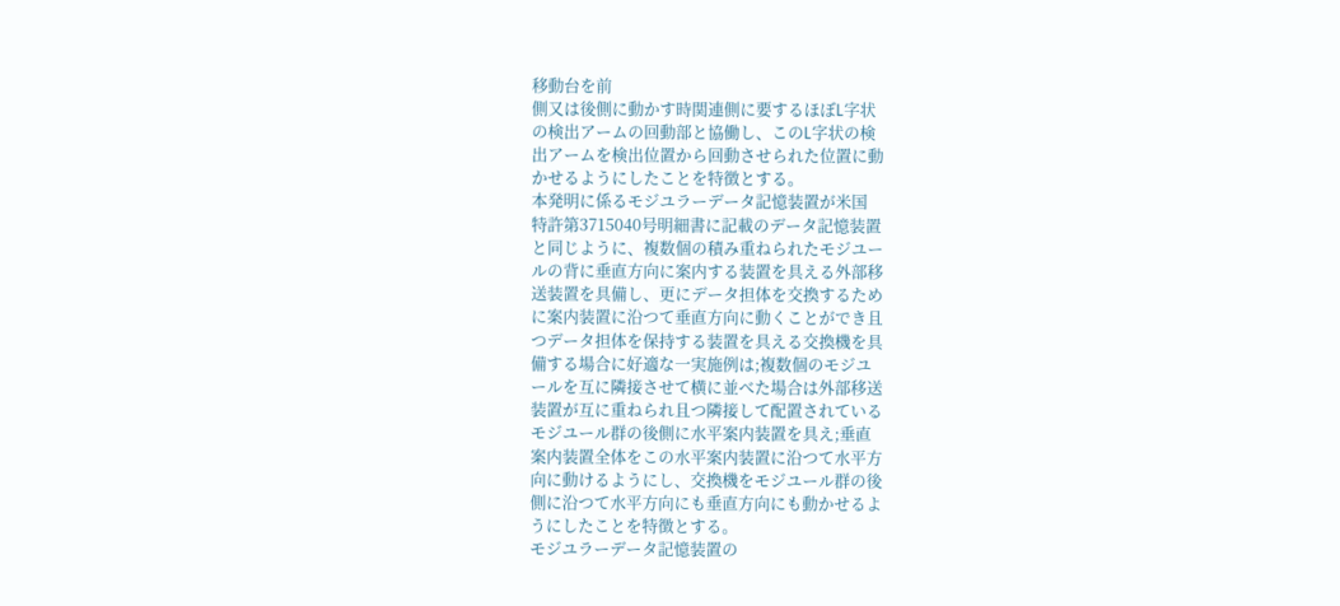移動台を前
側又は後側に動かす時関連側に要するほぼL字状
の検出アームの回動部と協働し、このL字状の検
出アームを検出位置から回動させられた位置に動
かせるようにしたことを特徴とする。
本発明に係るモジユラーデータ記憶装置が米国
特許第3715040号明細書に記載のデータ記憶装置
と同じように、複数個の積み重ねられたモジユー
ルの背に垂直方向に案内する装置を具える外部移
送装置を具備し、更にデータ担体を交換するため
に案内装置に沿つて垂直方向に動くことができ且
つデータ担体を保持する装置を具える交換機を具
備する場合に好適な一実施例は;複数個のモジユ
ールを互に隣接させて横に並べた場合は外部移送
装置が互に重ねられ且つ隣接して配置されている
モジユール群の後側に水平案内装置を具え;垂直
案内装置全体をこの水平案内装置に沿つて水平方
向に動けるようにし、交換機をモジユール群の後
側に沿つて水平方向にも垂直方向にも動かせるよ
うにしたことを特徴とする。
モジユラーデータ記憶装置の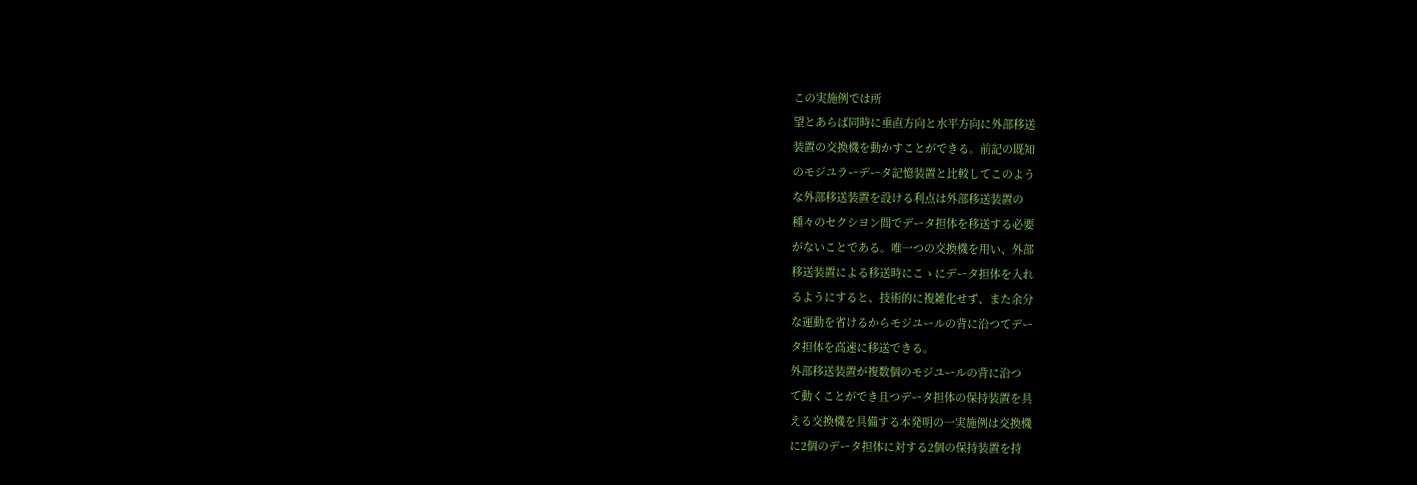この実施例では所
望とあらば同時に垂直方向と水平方向に外部移送
装置の交換機を動かすことができる。前記の既知
のモジユラーデータ記憶装置と比較してこのよう
な外部移送装置を設ける利点は外部移送装置の
種々のセクシヨン間でデータ担体を移送する必要
がないことである。唯一つの交換機を用い、外部
移送装置による移送時にこゝにデータ担体を入れ
るようにすると、技術的に複雑化せず、また余分
な運動を省けるからモジユールの背に沿つてデー
タ担体を高速に移送できる。
外部移送装置が複数個のモジユールの背に沿つ
て動くことができ且つデータ担体の保持装置を具
える交換機を具備する本発明の一実施例は交換機
に2個のデータ担体に対する2個の保持装置を持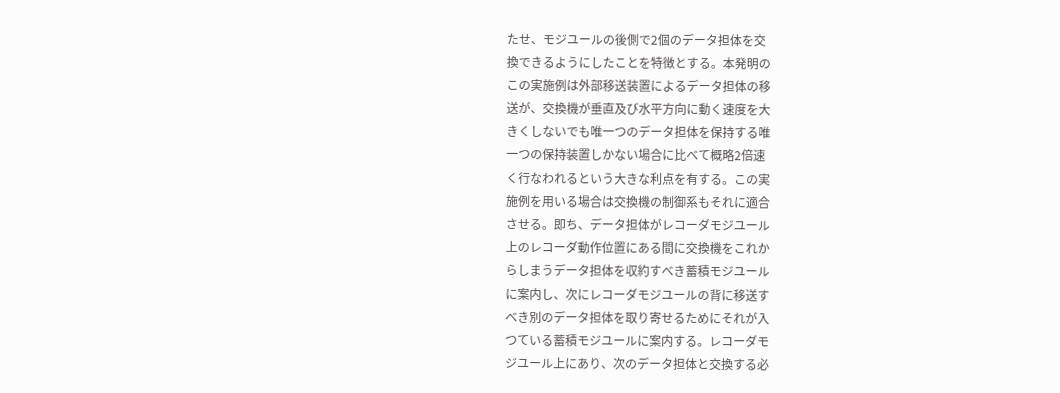たせ、モジユールの後側で2個のデータ担体を交
換できるようにしたことを特徴とする。本発明の
この実施例は外部移送装置によるデータ担体の移
送が、交換機が垂直及び水平方向に動く速度を大
きくしないでも唯一つのデータ担体を保持する唯
一つの保持装置しかない場合に比べて概略2倍速
く行なわれるという大きな利点を有する。この実
施例を用いる場合は交換機の制御系もそれに適合
させる。即ち、データ担体がレコーダモジユール
上のレコーダ動作位置にある間に交換機をこれか
らしまうデータ担体を収約すべき蓄積モジユール
に案内し、次にレコーダモジユールの背に移送す
べき別のデータ担体を取り寄せるためにそれが入
つている蓄積モジユールに案内する。レコーダモ
ジユール上にあり、次のデータ担体と交換する必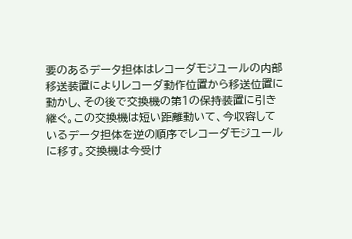要のあるデータ担体はレコーダモジユールの内部
移送装置によりレコーダ動作位置から移送位置に
動かし、その後で交換機の第1の保持装置に引き
継ぐ。この交換機は短い距離動いて、今収容して
いるデータ担体を逆の順序でレコーダモジユール
に移す。交換機は今受け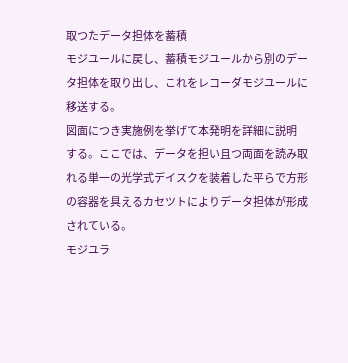取つたデータ担体を蓄積
モジユールに戻し、蓄積モジユールから別のデー
タ担体を取り出し、これをレコーダモジユールに
移送する。
図面につき実施例を挙げて本発明を詳細に説明
する。ここでは、データを担い且つ両面を読み取
れる単一の光学式デイスクを装着した平らで方形
の容器を具えるカセツトによりデータ担体が形成
されている。
モジユラ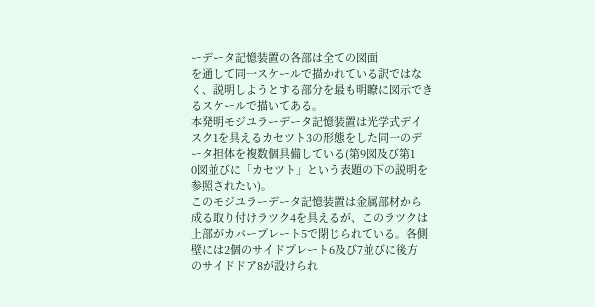ーデータ記憶装置の各部は全ての図面
を通して同一スケールで描かれている訳ではな
く、説明しようとする部分を最も明瞭に図示でき
るスケールで描いてある。
本発明モジユラーデータ記憶装置は光学式デイ
スク1を具えるカセツト3の形態をした同一のデ
ータ担体を複数個具備している(第9図及び第1
0図並びに「カセツト」という表題の下の説明を
参照されたい)。
このモジユラーデータ記憶装置は金属部材から
成る取り付けラツク4を具えるが、このラツクは
上部がカバープレート5で閉じられている。各側
壁には2個のサイドプレート6及び7並びに後方
のサイドドア8が設けられ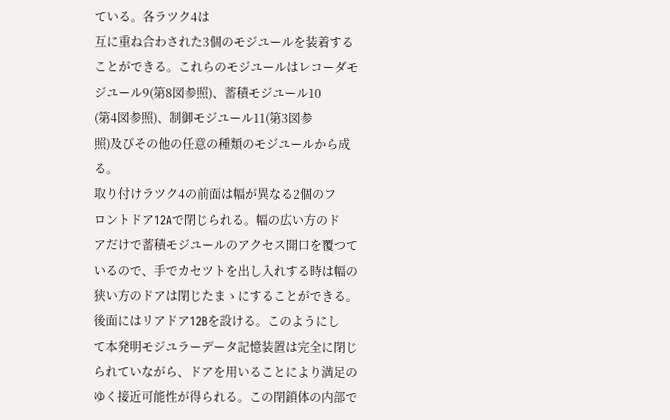ている。各ラツク4は
互に重ね合わされた3個のモジユールを装着する
ことができる。これらのモジユールはレコーダモ
ジユール9(第8図参照)、蓄積モジユール10
(第4図参照)、制御モジユール11(第3図参
照)及びその他の任意の種類のモジユールから成
る。
取り付けラツク4の前面は幅が異なる2個のフ
ロントドア12Aで閉じられる。幅の広い方のド
アだけで蓄積モジユールのアクセス開口を覆つて
いるので、手でカセツトを出し入れする時は幅の
狭い方のドアは閉じたまゝにすることができる。
後面にはリアドア12Bを設ける。このようにし
て本発明モジユラーデータ記憶装置は完全に閉じ
られていながら、ドアを用いることにより満足の
ゆく接近可能性が得られる。この閉鎖体の内部で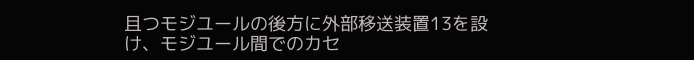且つモジユールの後方に外部移送装置13を設
け、モジユール間でのカセ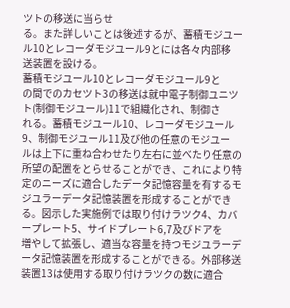ツトの移送に当らせ
る。また詳しいことは後述するが、蓄積モジユー
ル10とレコーダモジユール9とには各々内部移
送装置を設ける。
蓄積モジユール10とレコーダモジユール9と
の間でのカセツト3の移送は就中電子制御ユニツ
ト(制御モジユール)11で組織化され、制御さ
れる。蓄積モジユール10、レコーダモジユール
9、制御モジユール11及び他の任意のモジユー
ルは上下に重ね合わせたり左右に並べたり任意の
所望の配置をとらせることができ、これにより特
定のニーズに適合したデータ記憶容量を有するモ
ジユラーデータ記憶装置を形成することができ
る。図示した実施例では取り付けラツク4、カバ
ープレート5、サイドプレート6,7及びドアを
増やして拡張し、適当な容量を持つモジユラーデ
ータ記憶装置を形成することができる。外部移送
装置13は使用する取り付けラツクの数に適合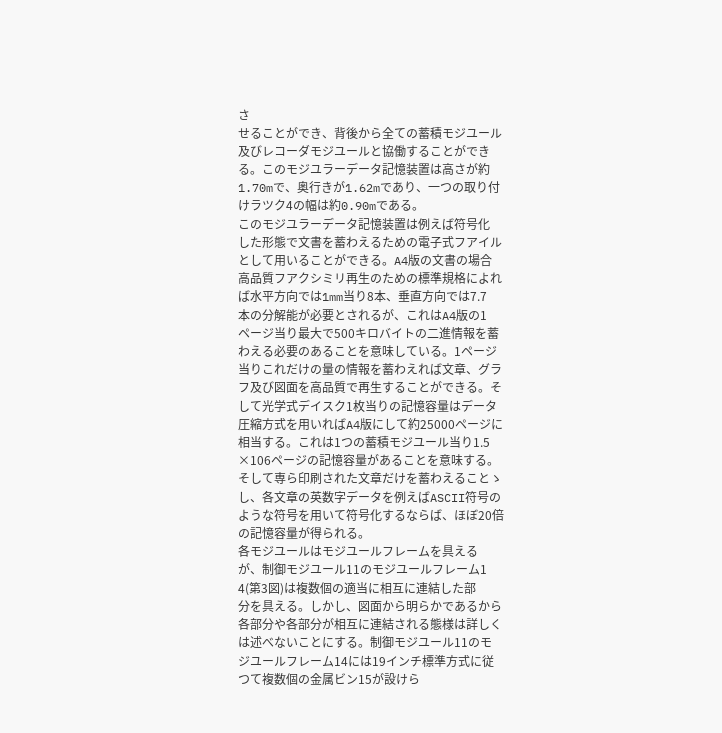さ
せることができ、背後から全ての蓄積モジユール
及びレコーダモジユールと協働することができ
る。このモジユラーデータ記憶装置は高さが約
1.70mで、奥行きが1.62mであり、一つの取り付
けラツク4の幅は約0.90mである。
このモジユラーデータ記憶装置は例えば符号化
した形態で文書を蓄わえるための電子式フアイル
として用いることができる。A4版の文書の場合
高品質フアクシミリ再生のための標準規格によれ
ば水平方向では1mm当り8本、垂直方向では7.7
本の分解能が必要とされるが、これはA4版の1
ページ当り最大で500キロバイトの二進情報を蓄
わえる必要のあることを意味している。1ページ
当りこれだけの量の情報を蓄わえれば文章、グラ
フ及び図面を高品質で再生することができる。そ
して光学式デイスク1枚当りの記憶容量はデータ
圧縮方式を用いればA4版にして約25000ページに
相当する。これは1つの蓄積モジユール当り1.5
×106ページの記憶容量があることを意味する。
そして専ら印刷された文章だけを蓄わえることゝ
し、各文章の英数字データを例えばASCII符号の
ような符号を用いて符号化するならば、ほぼ20倍
の記憶容量が得られる。
各モジユールはモジユールフレームを具える
が、制御モジユール11のモジユールフレーム1
4(第3図)は複数個の適当に相互に連結した部
分を具える。しかし、図面から明らかであるから
各部分や各部分が相互に連結される態様は詳しく
は述べないことにする。制御モジユール11のモ
ジユールフレーム14には19インチ標準方式に従
つて複数個の金属ビン15が設けら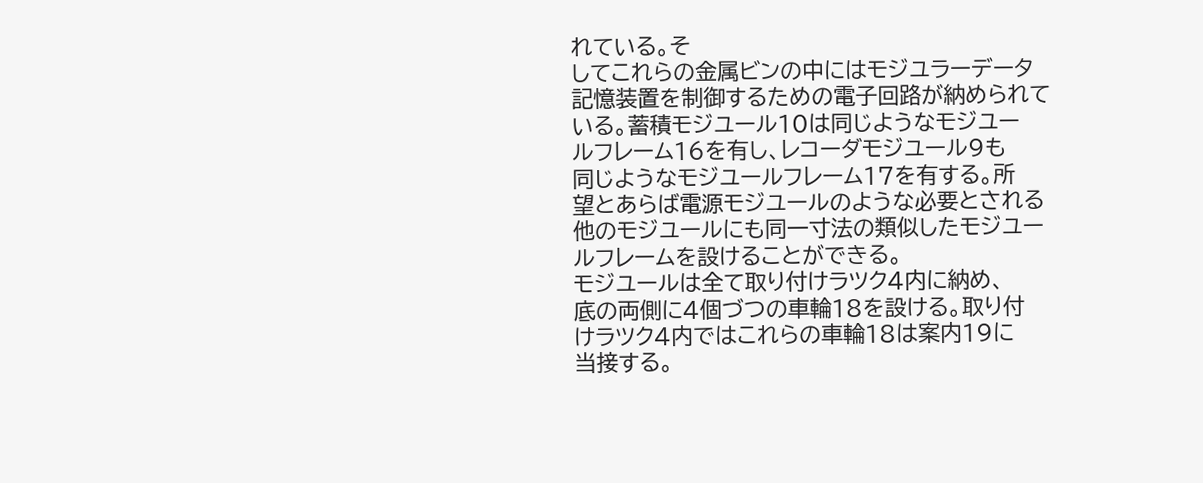れている。そ
してこれらの金属ビンの中にはモジユラーデータ
記憶装置を制御するための電子回路が納められて
いる。蓄積モジユール10は同じようなモジユー
ルフレーム16を有し、レコーダモジユール9も
同じようなモジユールフレーム17を有する。所
望とあらば電源モジユールのような必要とされる
他のモジユールにも同一寸法の類似したモジユー
ルフレームを設けることができる。
モジユールは全て取り付けラツク4内に納め、
底の両側に4個づつの車輪18を設ける。取り付
けラツク4内ではこれらの車輪18は案内19に
当接する。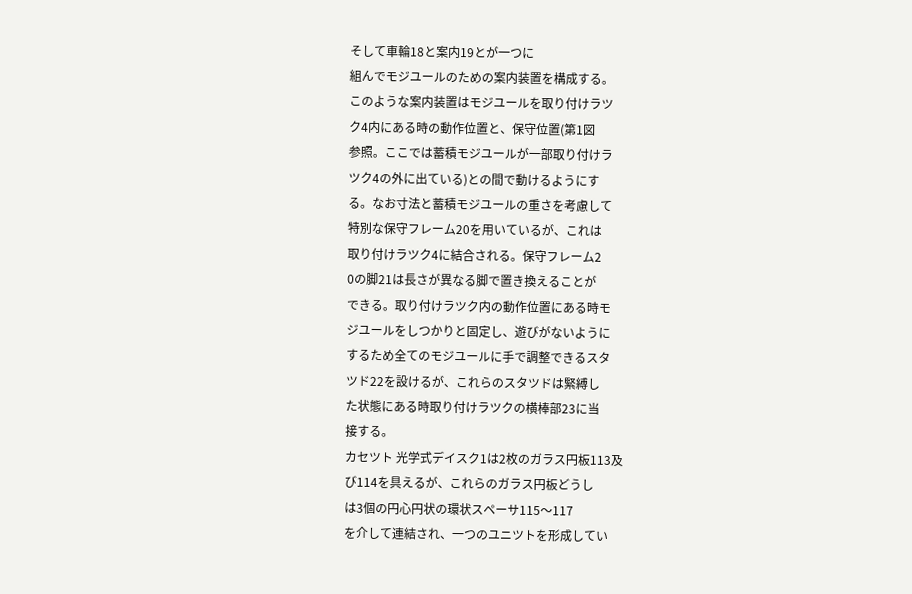そして車輪18と案内19とが一つに
組んでモジユールのための案内装置を構成する。
このような案内装置はモジユールを取り付けラツ
ク4内にある時の動作位置と、保守位置(第1図
参照。ここでは蓄積モジユールが一部取り付けラ
ツク4の外に出ている)との間で動けるようにす
る。なお寸法と蓄積モジユールの重さを考慮して
特別な保守フレーム20を用いているが、これは
取り付けラツク4に結合される。保守フレーム2
0の脚21は長さが異なる脚で置き換えることが
できる。取り付けラツク内の動作位置にある時モ
ジユールをしつかりと固定し、遊びがないように
するため全てのモジユールに手で調整できるスタ
ツド22を設けるが、これらのスタツドは緊縛し
た状態にある時取り付けラツクの横棒部23に当
接する。
カセツト 光学式デイスク1は2枚のガラス円板113及
び114を具えるが、これらのガラス円板どうし
は3個の円心円状の環状スペーサ115〜117
を介して連結され、一つのユニツトを形成してい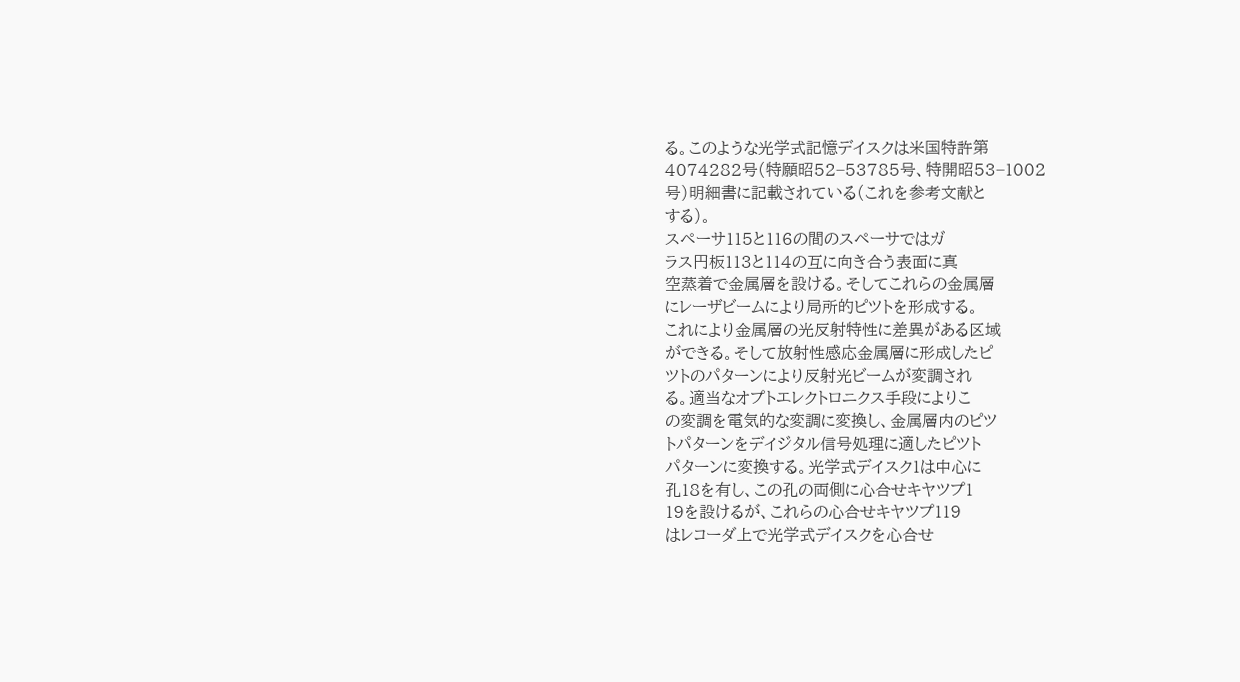る。このような光学式記憶デイスクは米国特許第
4074282号(特願昭52−53785号、特開昭53−1002
号)明細書に記載されている(これを参考文献と
する)。
スペーサ115と116の間のスペーサではガ
ラス円板113と114の互に向き合う表面に真
空蒸着で金属層を設ける。そしてこれらの金属層
にレーザビームにより局所的ピツトを形成する。
これにより金属層の光反射特性に差異がある区域
ができる。そして放射性感応金属層に形成したピ
ツトのパターンにより反射光ビームが変調され
る。適当なオプトエレクトロニクス手段によりこ
の変調を電気的な変調に変換し、金属層内のピツ
トパターンをデイジタル信号処理に適したピツト
パターンに変換する。光学式デイスク1は中心に
孔18を有し、この孔の両側に心合せキヤツプ1
19を設けるが、これらの心合せキヤツプ119
はレコーダ上で光学式デイスクを心合せ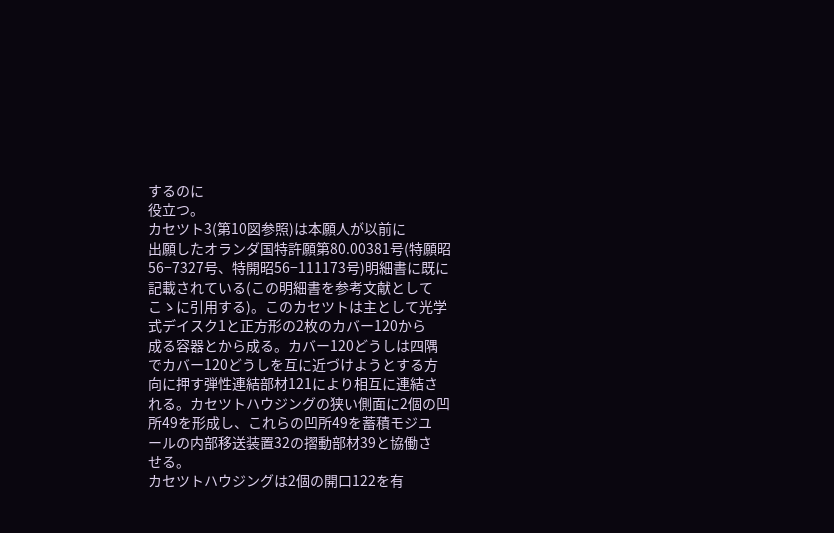するのに
役立つ。
カセツト3(第10図参照)は本願人が以前に
出願したオランダ国特許願第80.00381号(特願昭
56−7327号、特開昭56−111173号)明細書に既に
記載されている(この明細書を参考文献として
こゝに引用する)。このカセツトは主として光学
式デイスク1と正方形の2枚のカバー120から
成る容器とから成る。カバー120どうしは四隅
でカバー120どうしを互に近づけようとする方
向に押す弾性連結部材121により相互に連結さ
れる。カセツトハウジングの狭い側面に2個の凹
所49を形成し、これらの凹所49を蓄積モジユ
ールの内部移送装置32の摺動部材39と協働さ
せる。
カセツトハウジングは2個の開口122を有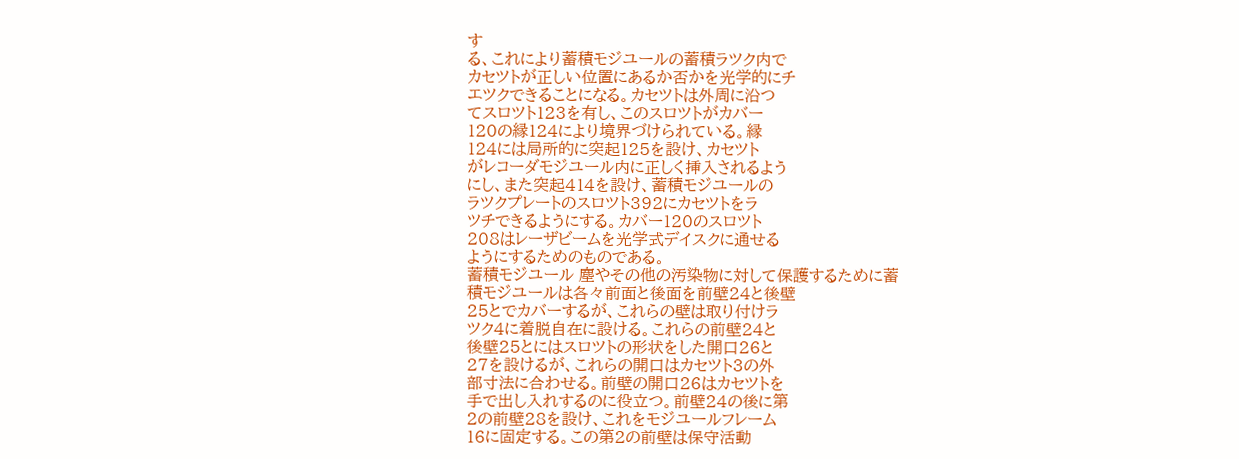す
る、これにより蓄積モジユールの蓄積ラツク内で
カセツトが正しい位置にあるか否かを光学的にチ
エツクできることになる。カセツトは外周に沿つ
てスロツト123を有し、このスロツトがカバー
120の縁124により境界づけられている。縁
124には局所的に突起125を設け、カセツト
がレコーダモジユール内に正しく挿入されるよう
にし、また突起414を設け、蓄積モジユールの
ラツクプレートのスロツト392にカセツトをラ
ツチできるようにする。カバー120のスロツト
208はレーザビームを光学式デイスクに通せる
ようにするためのものである。
蓄積モジユール 塵やその他の汚染物に対して保護するために蓄
積モジユールは各々前面と後面を前壁24と後壁
25とでカバーするが、これらの壁は取り付けラ
ツク4に着脱自在に設ける。これらの前壁24と
後壁25とにはスロツトの形状をした開口26と
27を設けるが、これらの開口はカセツト3の外
部寸法に合わせる。前壁の開口26はカセツトを
手で出し入れするのに役立つ。前壁24の後に第
2の前壁28を設け、これをモジユールフレーム
16に固定する。この第2の前壁は保守活動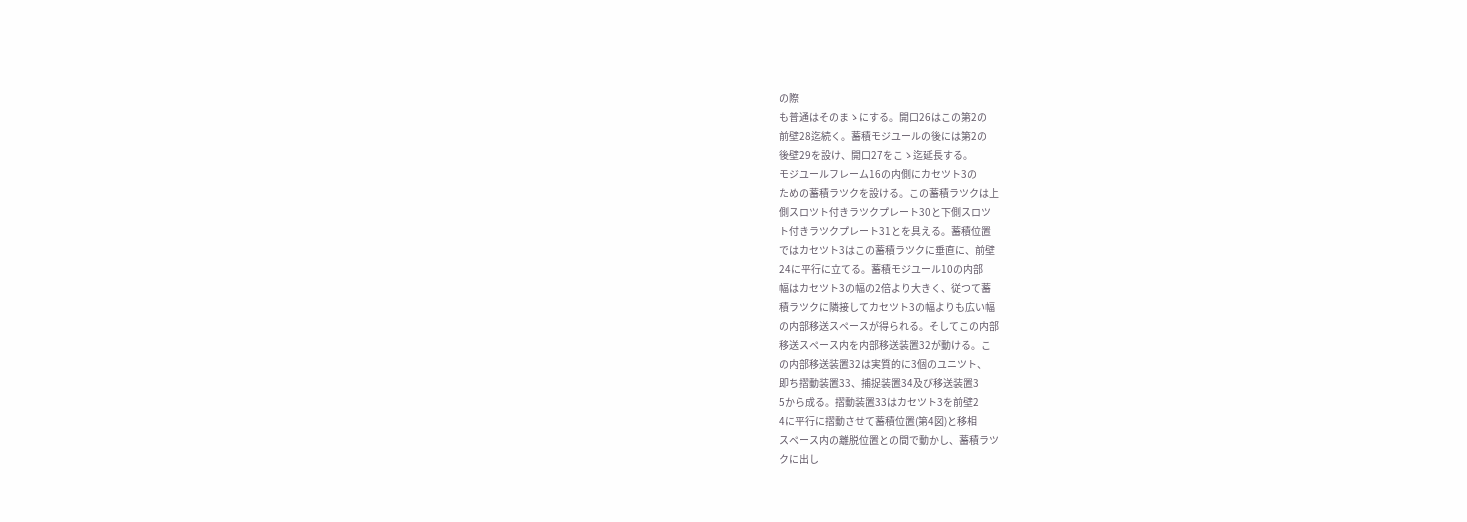の際
も普通はそのまゝにする。開口26はこの第2の
前壁28迄続く。蓄積モジユールの後には第2の
後壁29を設け、開口27をこゝ迄延長する。
モジユールフレーム16の内側にカセツト3の
ための蓄積ラツクを設ける。この蓄積ラツクは上
側スロツト付きラツクプレート30と下側スロツ
ト付きラツクプレート31とを具える。蓄積位置
ではカセツト3はこの蓄積ラツクに垂直に、前壁
24に平行に立てる。蓄積モジユール10の内部
幅はカセツト3の幅の2倍より大きく、従つて蓄
積ラツクに隣接してカセツト3の幅よりも広い幅
の内部移送スペースが得られる。そしてこの内部
移送スペース内を内部移送装置32が動ける。こ
の内部移送装置32は実質的に3個のユニツト、
即ち摺動装置33、捕捉装置34及び移送装置3
5から成る。摺動装置33はカセツト3を前壁2
4に平行に摺動させて蓄積位置(第4図)と移相
スペース内の離脱位置との間で動かし、蓄積ラツ
クに出し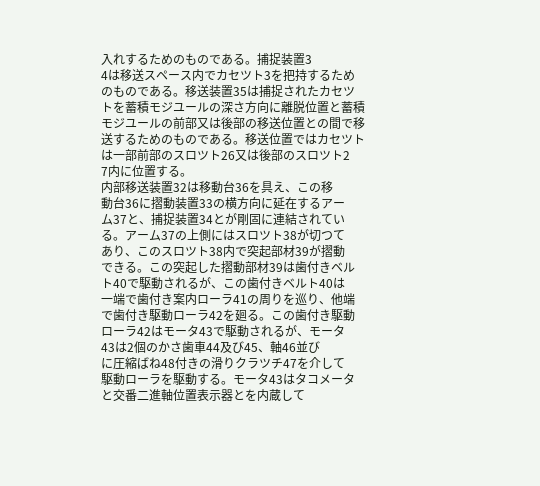入れするためのものである。捕捉装置3
4は移送スペース内でカセツト3を把持するため
のものである。移送装置35は捕捉されたカセツ
トを蓄積モジユールの深さ方向に離脱位置と蓄積
モジユールの前部又は後部の移送位置との間で移
送するためのものである。移送位置ではカセツト
は一部前部のスロツト26又は後部のスロツト2
7内に位置する。
内部移送装置32は移動台36を具え、この移
動台36に摺動装置33の横方向に延在するアー
ム37と、捕捉装置34とが剛固に連結されてい
る。アーム37の上側にはスロツト38が切つて
あり、このスロツト38内で突起部材39が摺動
できる。この突起した摺動部材39は歯付きベル
ト40で駆動されるが、この歯付きベルト40は
一端で歯付き案内ローラ41の周りを巡り、他端
で歯付き駆動ローラ42を廻る。この歯付き駆動
ローラ42はモータ43で駆動されるが、モータ
43は2個のかさ歯車44及び45、軸46並び
に圧縮ばね48付きの滑りクラツチ47を介して
駆動ローラを駆動する。モータ43はタコメータ
と交番二進軸位置表示器とを内蔵して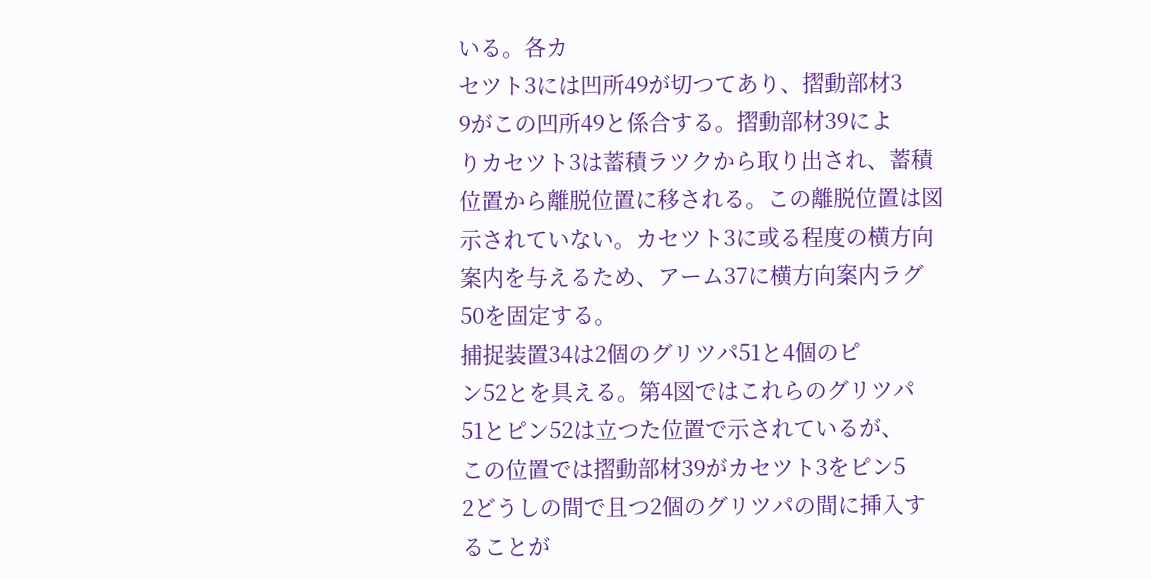いる。各カ
セツト3には凹所49が切つてあり、摺動部材3
9がこの凹所49と係合する。摺動部材39によ
りカセツト3は蓄積ラツクから取り出され、蓄積
位置から離脱位置に移される。この離脱位置は図
示されていない。カセツト3に或る程度の横方向
案内を与えるため、アーム37に横方向案内ラグ
50を固定する。
捕捉装置34は2個のグリツパ51と4個のピ
ン52とを具える。第4図ではこれらのグリツパ
51とピン52は立つた位置で示されているが、
この位置では摺動部材39がカセツト3をピン5
2どうしの間で且つ2個のグリツパの間に挿入す
ることが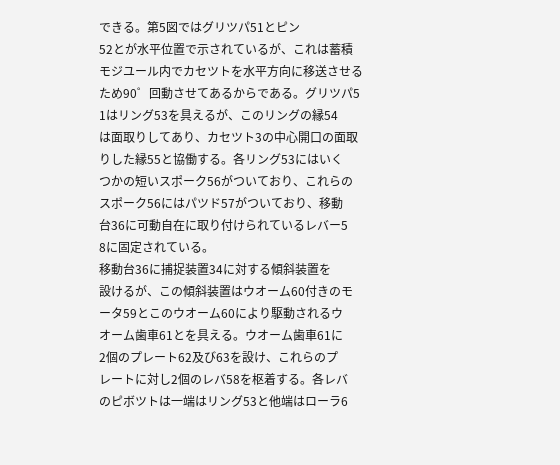できる。第5図ではグリツパ51とピン
52とが水平位置で示されているが、これは蓄積
モジユール内でカセツトを水平方向に移送させる
ため90゜回動させてあるからである。グリツパ5
1はリング53を具えるが、このリングの縁54
は面取りしてあり、カセツト3の中心開口の面取
りした縁55と協働する。各リング53にはいく
つかの短いスポーク56がついており、これらの
スポーク56にはパツド57がついており、移動
台36に可動自在に取り付けられているレバー5
8に固定されている。
移動台36に捕捉装置34に対する傾斜装置を
設けるが、この傾斜装置はウオーム60付きのモ
ータ59とこのウオーム60により駆動されるウ
オーム歯車61とを具える。ウオーム歯車61に
2個のプレート62及び63を設け、これらのプ
レートに対し2個のレバ58を枢着する。各レバ
のピボツトは一端はリング53と他端はローラ6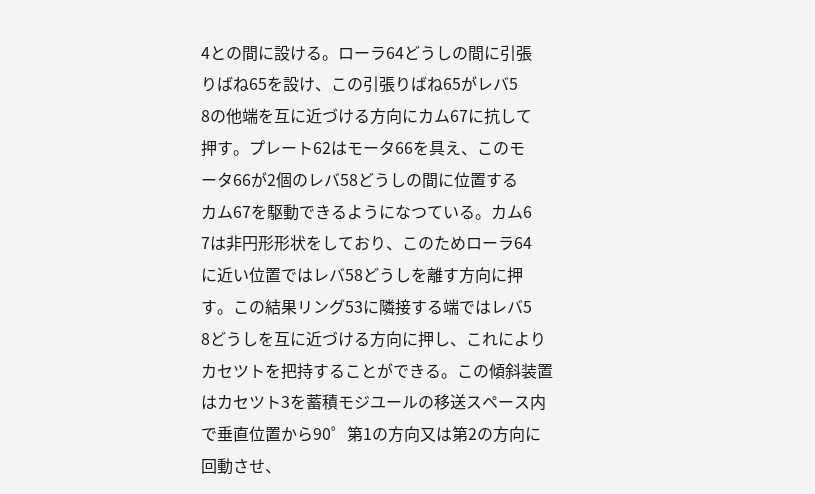4との間に設ける。ローラ64どうしの間に引張
りばね65を設け、この引張りばね65がレバ5
8の他端を互に近づける方向にカム67に抗して
押す。プレート62はモータ66を具え、このモ
ータ66が2個のレバ58どうしの間に位置する
カム67を駆動できるようになつている。カム6
7は非円形形状をしており、このためローラ64
に近い位置ではレバ58どうしを離す方向に押
す。この結果リング53に隣接する端ではレバ5
8どうしを互に近づける方向に押し、これにより
カセツトを把持することができる。この傾斜装置
はカセツト3を蓄積モジユールの移送スペース内
で垂直位置から90゜第1の方向又は第2の方向に
回動させ、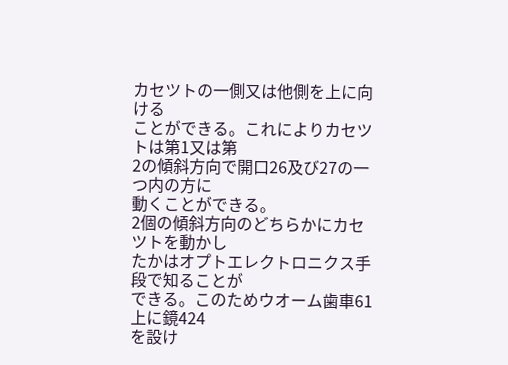カセツトの一側又は他側を上に向ける
ことができる。これによりカセツトは第1又は第
2の傾斜方向で開口26及び27の一つ内の方に
動くことができる。
2個の傾斜方向のどちらかにカセツトを動かし
たかはオプトエレクトロニクス手段で知ることが
できる。このためウオーム歯車61上に鏡424
を設け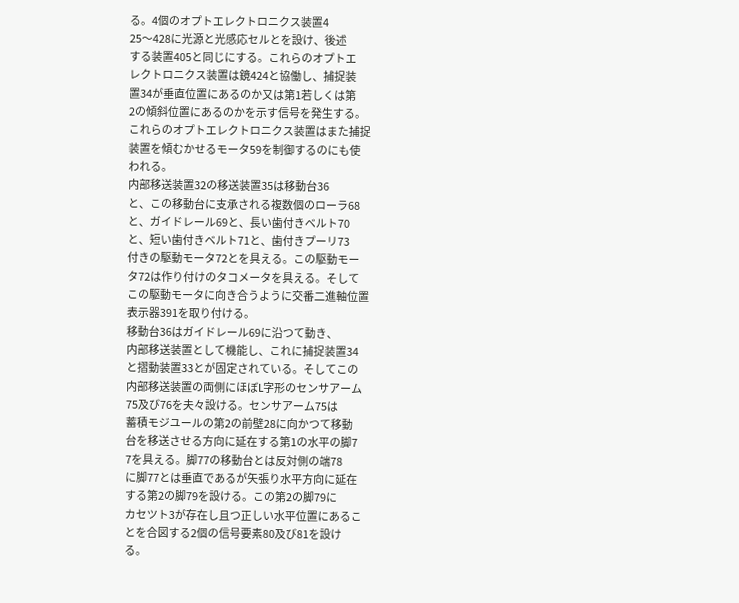る。4個のオプトエレクトロニクス装置4
25〜428に光源と光感応セルとを設け、後述
する装置405と同じにする。これらのオプトエ
レクトロニクス装置は鏡424と協働し、捕捉装
置34が垂直位置にあるのか又は第1若しくは第
2の傾斜位置にあるのかを示す信号を発生する。
これらのオプトエレクトロニクス装置はまた捕捉
装置を傾むかせるモータ59を制御するのにも使
われる。
内部移送装置32の移送装置35は移動台36
と、この移動台に支承される複数個のローラ68
と、ガイドレール69と、長い歯付きベルト70
と、短い歯付きベルト71と、歯付きプーリ73
付きの駆動モータ72とを具える。この駆動モー
タ72は作り付けのタコメータを具える。そして
この駆動モータに向き合うように交番二進軸位置
表示器391を取り付ける。
移動台36はガイドレール69に沿つて動き、
内部移送装置として機能し、これに捕捉装置34
と摺動装置33とが固定されている。そしてこの
内部移送装置の両側にほぼL字形のセンサアーム
75及び76を夫々設ける。センサアーム75は
蓄積モジユールの第2の前壁28に向かつて移動
台を移送させる方向に延在する第1の水平の脚7
7を具える。脚77の移動台とは反対側の端78
に脚77とは垂直であるが矢張り水平方向に延在
する第2の脚79を設ける。この第2の脚79に
カセツト3が存在し且つ正しい水平位置にあるこ
とを合図する2個の信号要素80及び81を設け
る。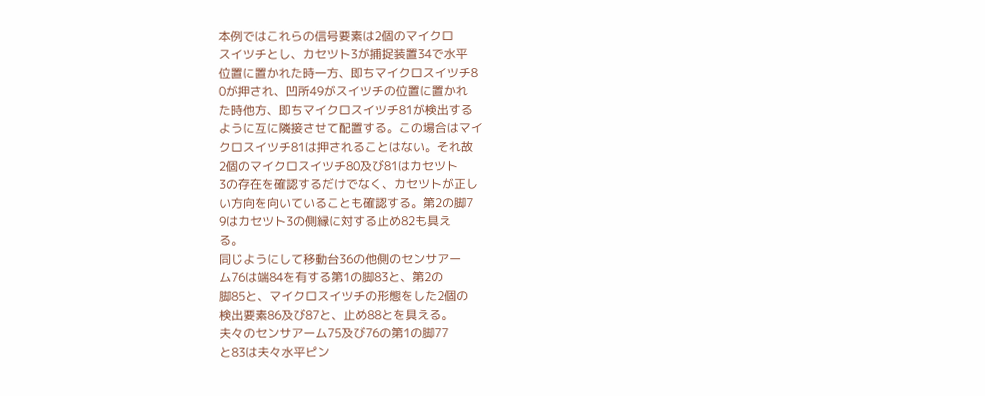本例ではこれらの信号要素は2個のマイクロ
スイツチとし、カセツト3が捕捉装置34で水平
位置に置かれた時一方、即ちマイクロスイツチ8
0が押され、凹所49がスイツチの位置に置かれ
た時他方、即ちマイクロスイツチ81が検出する
ように互に隣接させて配置する。この場合はマイ
クロスイツチ81は押されることはない。それ故
2個のマイクロスイツチ80及び81はカセツト
3の存在を確認するだけでなく、カセツトが正し
い方向を向いていることも確認する。第2の脚7
9はカセツト3の側縁に対する止め82も具え
る。
同じようにして移動台36の他側のセンサアー
ム76は端84を有する第1の脚83と、第2の
脚85と、マイクロスイツチの形態をした2個の
検出要素86及び87と、止め88とを具える。
夫々のセンサアーム75及び76の第1の脚77
と83は夫々水平ピン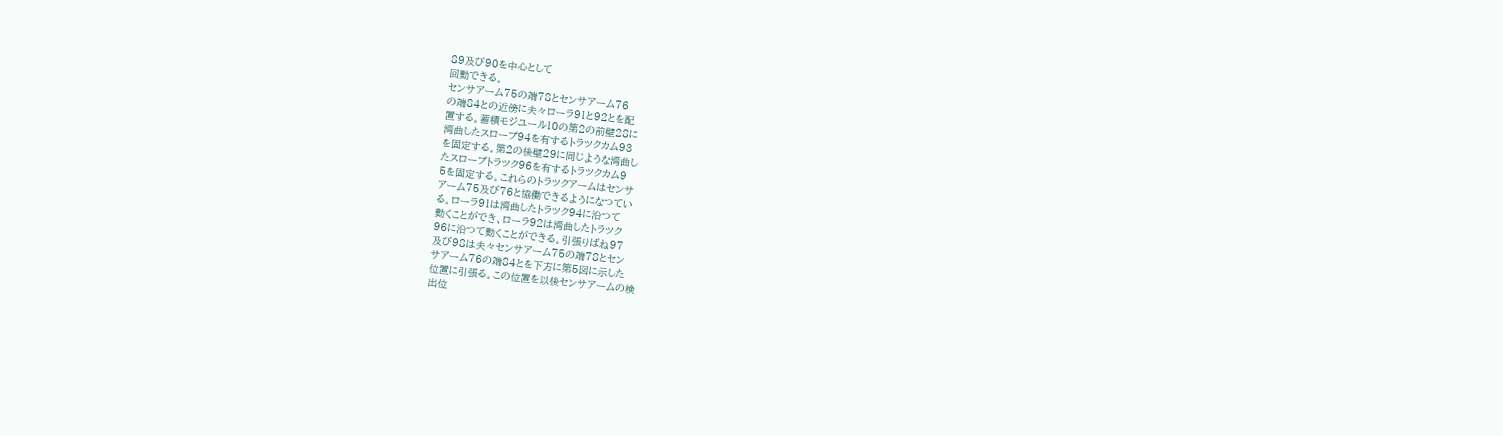89及び90を中心として
回動できる。
センサアーム75の端78とセンサアーム76
の端84との近傍に夫々ローラ91と92とを配
置する。蓄積モジユール10の第2の前壁28に
湾曲したスロープ94を有するトラツクカム93
を固定する。第2の後壁29に同じような湾曲し
たスロープトラツク96を有するトラツクカム9
5を固定する。これらのトラツクアームはセンサ
アーム75及び76と協働できるようになつてい
る。ローラ91は湾曲したトラツク94に沿つて
動くことができ、ローラ92は湾曲したトラツク
96に沿つて動くことができる。引張りばね97
及び98は夫々センサアーム75の端78とセン
サアーム76の端84とを下方に第5図に示した
位置に引張る。この位置を以後センサアームの検
出位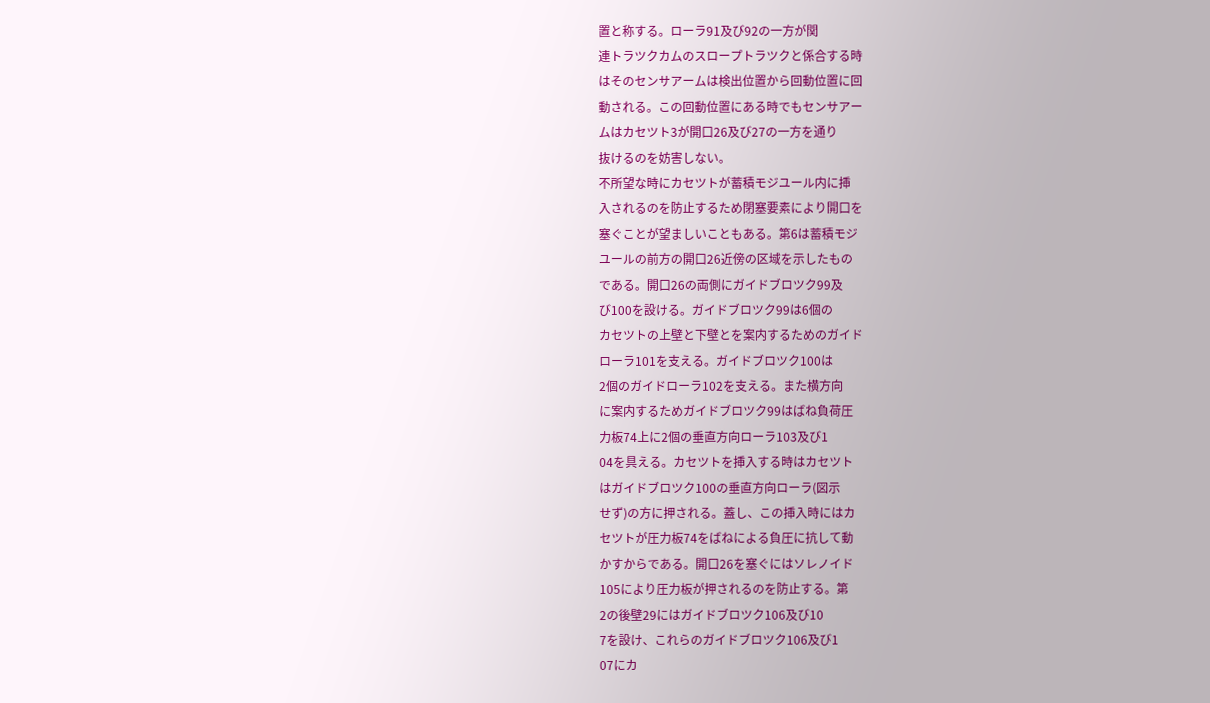置と称する。ローラ91及び92の一方が関
連トラツクカムのスロープトラツクと係合する時
はそのセンサアームは検出位置から回動位置に回
動される。この回動位置にある時でもセンサアー
ムはカセツト3が開口26及び27の一方を通り
抜けるのを妨害しない。
不所望な時にカセツトが蓄積モジユール内に挿
入されるのを防止するため閉塞要素により開口を
塞ぐことが望ましいこともある。第6は蓄積モジ
ユールの前方の開口26近傍の区域を示したもの
である。開口26の両側にガイドブロツク99及
び100を設ける。ガイドブロツク99は6個の
カセツトの上壁と下壁とを案内するためのガイド
ローラ101を支える。ガイドブロツク100は
2個のガイドローラ102を支える。また横方向
に案内するためガイドブロツク99はばね負荷圧
力板74上に2個の垂直方向ローラ103及び1
04を具える。カセツトを挿入する時はカセツト
はガイドブロツク100の垂直方向ローラ(図示
せず)の方に押される。蓋し、この挿入時にはカ
セツトが圧力板74をばねによる負圧に抗して動
かすからである。開口26を塞ぐにはソレノイド
105により圧力板が押されるのを防止する。第
2の後壁29にはガイドブロツク106及び10
7を設け、これらのガイドブロツク106及び1
07にカ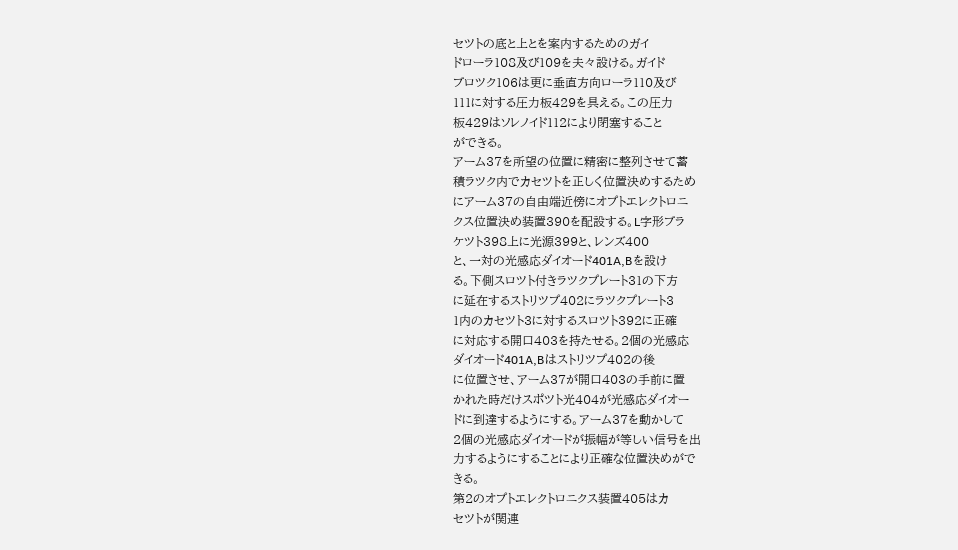セツトの底と上とを案内するためのガイ
ドローラ108及び109を夫々設ける。ガイド
ブロツク106は更に垂直方向ローラ110及び
111に対する圧力板429を具える。この圧力
板429はソレノイド112により閉塞すること
ができる。
アーム37を所望の位置に精密に整列させて蓄
積ラツク内でカセツトを正しく位置決めするため
にアーム37の自由端近傍にオプトエレクトロニ
クス位置決め装置390を配設する。L字形ブラ
ケツト398上に光源399と、レンズ400
と、一対の光感応ダイオード401A,Bを設け
る。下側スロツト付きラツクプレート31の下方
に延在するストリツプ402にラツクプレート3
1内のカセツト3に対するスロツト392に正確
に対応する開口403を持たせる。2個の光感応
ダイオード401A,Bはストリツプ402の後
に位置させ、アーム37が開口403の手前に置
かれた時だけスポツト光404が光感応ダイオー
ドに到達するようにする。アーム37を動かして
2個の光感応ダイオードが振幅が等しい信号を出
力するようにすることにより正確な位置決めがで
きる。
第2のオプトエレクトロニクス装置405はカ
セツトが関連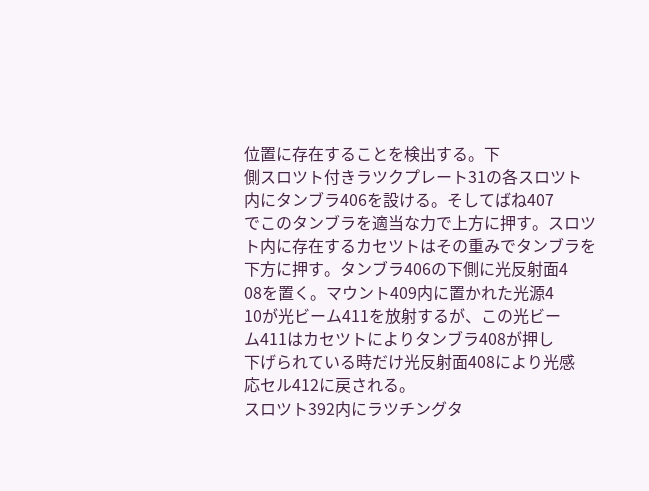位置に存在することを検出する。下
側スロツト付きラツクプレート31の各スロツト
内にタンブラ406を設ける。そしてばね407
でこのタンブラを適当な力で上方に押す。スロツ
ト内に存在するカセツトはその重みでタンブラを
下方に押す。タンブラ406の下側に光反射面4
08を置く。マウント409内に置かれた光源4
10が光ビーム411を放射するが、この光ビー
ム411はカセツトによりタンブラ408が押し
下げられている時だけ光反射面408により光感
応セル412に戻される。
スロツト392内にラツチングタ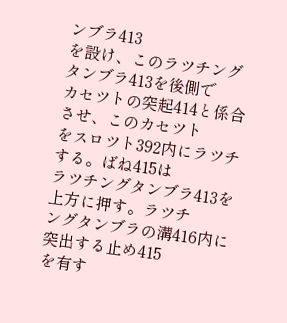ンブラ413
を設け、このラツチングタンブラ413を後側で
カセツトの突起414と係合させ、このカセツト
をスロツト392内にラツチする。ばね415は
ラツチングタンブラ413を上方に押す。ラツチ
ングタンブラの溝416内に突出する止め415
を有す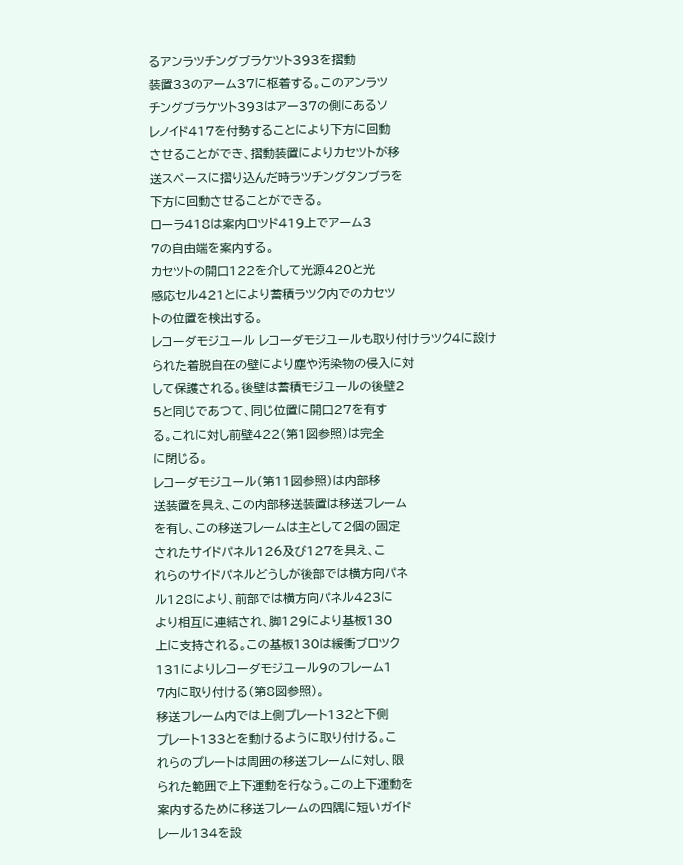るアンラツチングブラケツト393を摺動
装置33のアーム37に枢着する。このアンラツ
チングブラケツト393はアー37の側にあるソ
レノイド417を付勢することにより下方に回動
させることができ、摺動装置によりカセツトが移
送スペースに摺り込んだ時ラツチングタンブラを
下方に回動させることができる。
ローラ418は案内ロツド419上でアーム3
7の自由端を案内する。
カセツトの開口122を介して光源420と光
感応セル421とにより蓄積ラツク内でのカセツ
トの位置を検出する。
レコーダモジユール レコーダモジユールも取り付けラツク4に設け
られた着脱自在の壁により塵や汚染物の侵入に対
して保護される。後壁は蓄積モジユールの後壁2
5と同じであつて、同じ位置に開口27を有す
る。これに対し前壁422(第1図参照)は完全
に閉じる。
レコーダモジユール(第11図参照)は内部移
送装置を具え、この内部移送装置は移送フレーム
を有し、この移送フレームは主として2個の固定
されたサイドパネル126及び127を具え、こ
れらのサイドパネルどうしが後部では横方向パネ
ル128により、前部では横方向パネル423に
より相互に連結され、脚129により基板130
上に支持される。この基板130は緩衝ブロツク
131によりレコーダモジユール9のフレーム1
7内に取り付ける(第8図参照)。
移送フレーム内では上側プレート132と下側
プレート133とを動けるように取り付ける。こ
れらのプレートは周囲の移送フレームに対し、限
られた範囲で上下運動を行なう。この上下運動を
案内するために移送フレームの四隅に短いガイド
レール134を設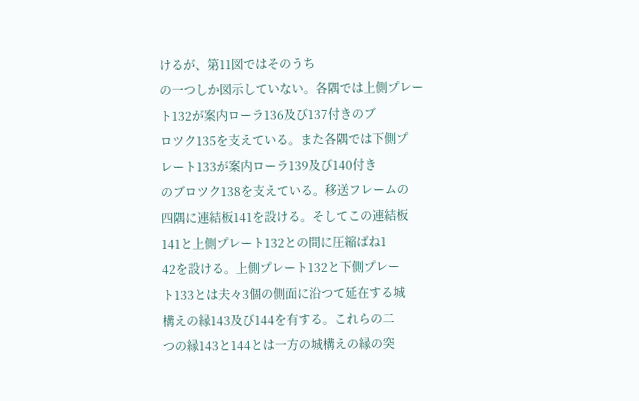けるが、第11図ではそのうち
の一つしか図示していない。各隅では上側プレー
ト132が案内ローラ136及び137付きのブ
ロツク135を支えている。また各隅では下側プ
レート133が案内ローラ139及び140付き
のブロツク138を支えている。移送フレームの
四隅に連結板141を設ける。そしてこの連結板
141と上側プレート132との間に圧縮ばね1
42を設ける。上側プレート132と下側プレー
ト133とは夫々3個の側面に沿つて延在する城
構えの縁143及び144を有する。これらの二
つの縁143と144とは一方の城構えの縁の突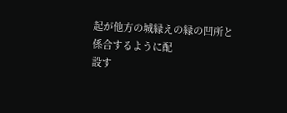起が他方の城縁えの縁の凹所と係合するように配
設す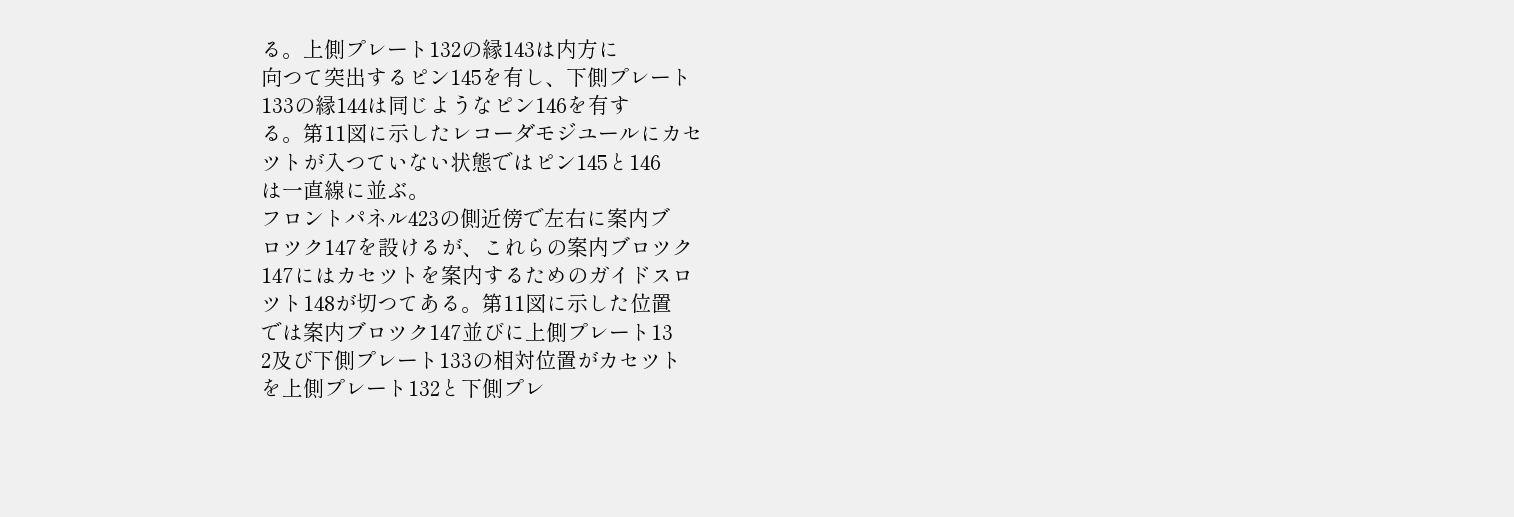る。上側プレート132の縁143は内方に
向つて突出するピン145を有し、下側プレート
133の縁144は同じようなピン146を有す
る。第11図に示したレコーダモジユールにカセ
ツトが入つていない状態ではピン145と146
は一直線に並ぶ。
フロントパネル423の側近傍で左右に案内ブ
ロツク147を設けるが、これらの案内ブロツク
147にはカセツトを案内するためのガイドスロ
ツト148が切つてある。第11図に示した位置
では案内ブロツク147並びに上側プレート13
2及び下側プレート133の相対位置がカセツト
を上側プレート132と下側プレ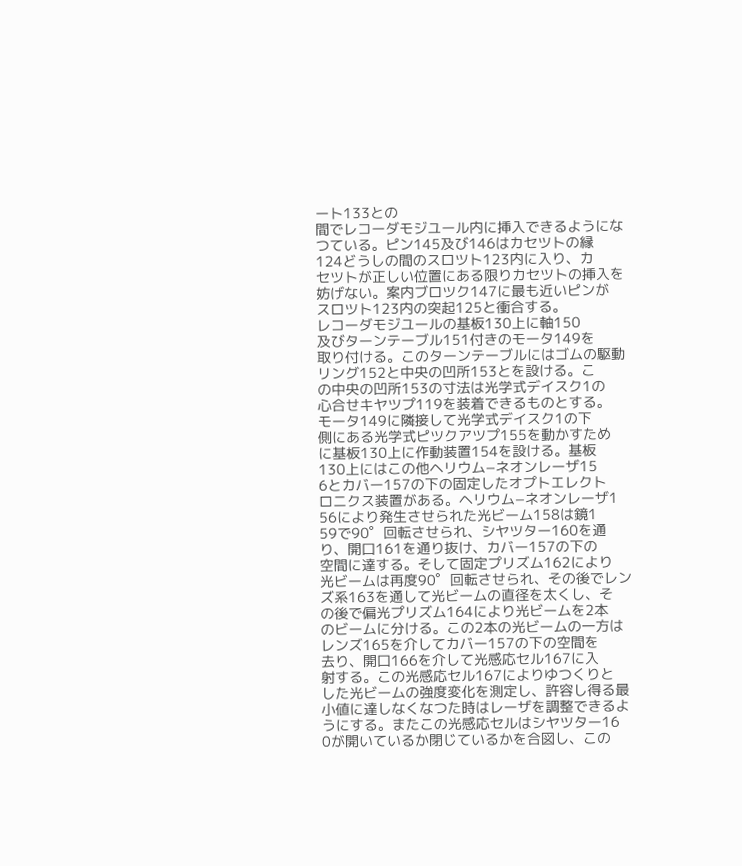ート133との
間でレコーダモジユール内に挿入できるようにな
つている。ピン145及び146はカセツトの縁
124どうしの間のスロツト123内に入り、カ
セツトが正しい位置にある限りカセツトの挿入を
妨げない。案内ブロツク147に最も近いピンが
スロツト123内の突起125と衝合する。
レコーダモジユールの基板130上に軸150
及びターンテーブル151付きのモータ149を
取り付ける。このターンテーブルにはゴムの駆動
リング152と中央の凹所153とを設ける。こ
の中央の凹所153の寸法は光学式デイスク1の
心合せキヤツプ119を装着できるものとする。
モータ149に隣接して光学式デイスク1の下
側にある光学式ピツクアツプ155を動かすため
に基板130上に作動装置154を設ける。基板
130上にはこの他ヘリウム−ネオンレーザ15
6とカバー157の下の固定したオプトエレクト
ロニクス装置がある。ヘリウム−ネオンレーザ1
56により発生させられた光ビーム158は鏡1
59で90゜回転させられ、シヤツター160を通
り、開口161を通り抜け、カバー157の下の
空間に達する。そして固定プリズム162により
光ビームは再度90゜回転させられ、その後でレン
ズ系163を通して光ビームの直径を太くし、そ
の後で偏光プリズム164により光ビームを2本
のビームに分ける。この2本の光ビームの一方は
レンズ165を介してカバー157の下の空間を
去り、開口166を介して光感応セル167に入
射する。この光感応セル167によりゆつくりと
した光ビームの強度変化を測定し、許容し得る最
小値に達しなくなつた時はレーザを調整できるよ
うにする。またこの光感応セルはシヤツター16
0が開いているか閉じているかを合図し、この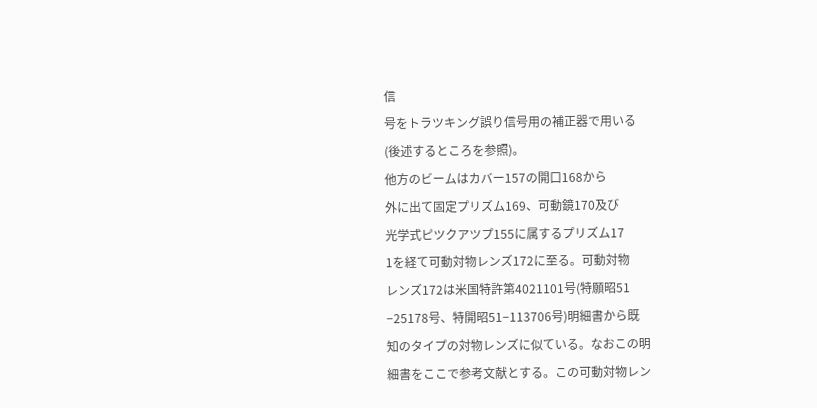信
号をトラツキング誤り信号用の補正器で用いる
(後述するところを参照)。
他方のビームはカバー157の開口168から
外に出て固定プリズム169、可動鏡170及び
光学式ピツクアツプ155に属するプリズム17
1を経て可動対物レンズ172に至る。可動対物
レンズ172は米国特許第4021101号(特願昭51
−25178号、特開昭51−113706号)明細書から既
知のタイプの対物レンズに似ている。なおこの明
細書をここで参考文献とする。この可動対物レン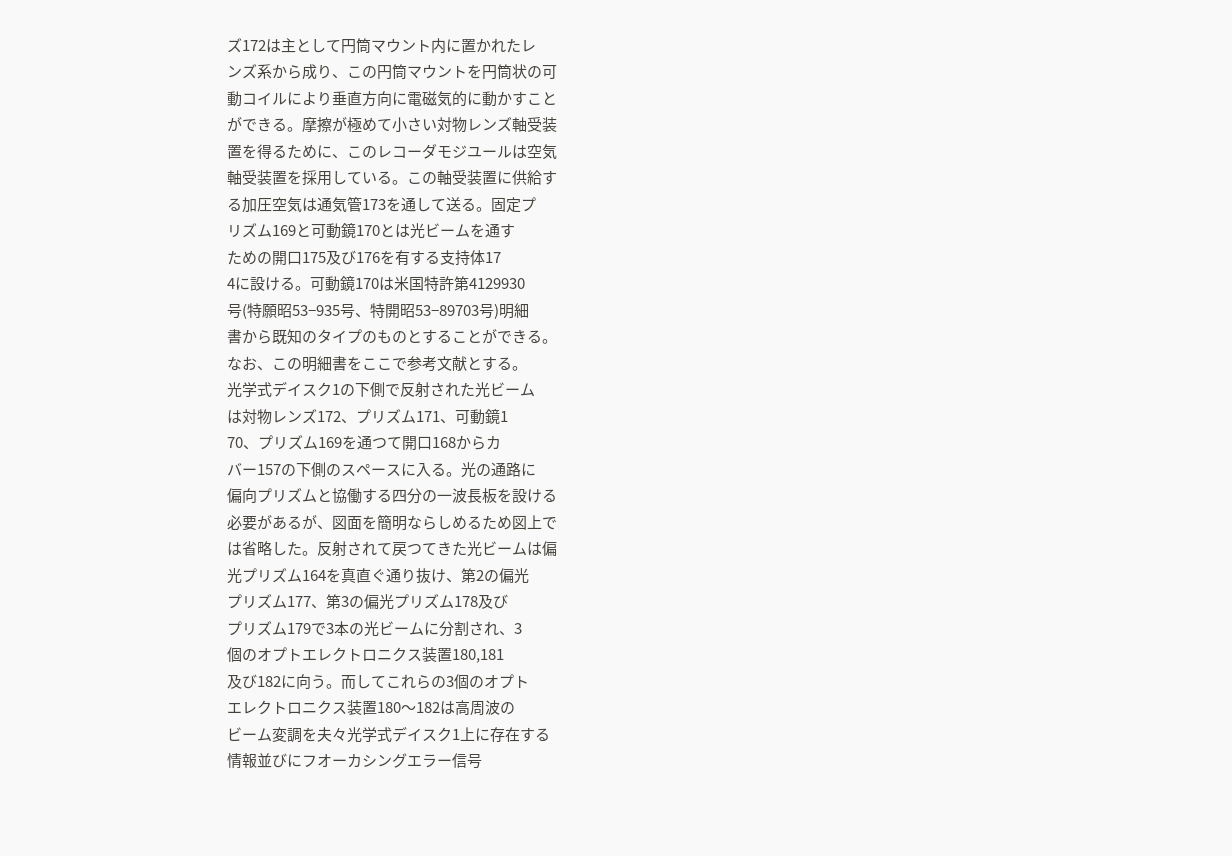ズ172は主として円筒マウント内に置かれたレ
ンズ系から成り、この円筒マウントを円筒状の可
動コイルにより垂直方向に電磁気的に動かすこと
ができる。摩擦が極めて小さい対物レンズ軸受装
置を得るために、このレコーダモジユールは空気
軸受装置を採用している。この軸受装置に供給す
る加圧空気は通気管173を通して送る。固定プ
リズム169と可動鏡170とは光ビームを通す
ための開口175及び176を有する支持体17
4に設ける。可動鏡170は米国特許第4129930
号(特願昭53−935号、特開昭53−89703号)明細
書から既知のタイプのものとすることができる。
なお、この明細書をここで参考文献とする。
光学式デイスク1の下側で反射された光ビーム
は対物レンズ172、プリズム171、可動鏡1
70、プリズム169を通つて開口168からカ
バー157の下側のスペースに入る。光の通路に
偏向プリズムと協働する四分の一波長板を設ける
必要があるが、図面を簡明ならしめるため図上で
は省略した。反射されて戻つてきた光ビームは偏
光プリズム164を真直ぐ通り抜け、第2の偏光
プリズム177、第3の偏光プリズム178及び
プリズム179で3本の光ビームに分割され、3
個のオプトエレクトロニクス装置180,181
及び182に向う。而してこれらの3個のオプト
エレクトロニクス装置180〜182は高周波の
ビーム変調を夫々光学式デイスク1上に存在する
情報並びにフオーカシングエラー信号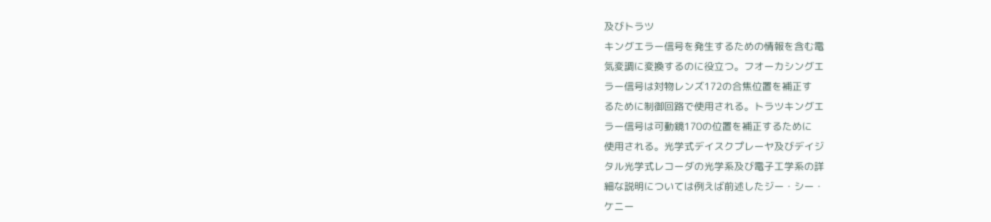及びトラツ
キングエラー信号を発生するための情報を含む電
気変調に変換するのに役立つ。フオーカシングエ
ラー信号は対物レンズ172の合焦位置を補正す
るために制御回路で使用される。トラツキングエ
ラー信号は可動鏡170の位置を補正するために
使用される。光学式デイスクプレーヤ及びデイジ
タル光学式レコーダの光学系及び電子工学系の詳
細な説明については例えば前述したジー・シー・
ケニー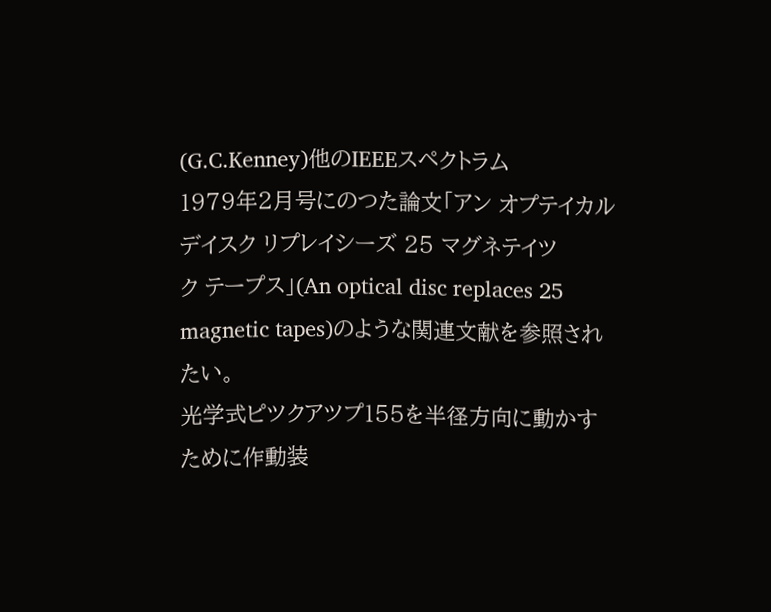(G.C.Kenney)他のIEEEスペクトラム
1979年2月号にのつた論文「アン オプテイカル
デイスク リプレイシーズ 25 マグネテイツ
ク テープス」(An optical disc replaces 25
magnetic tapes)のような関連文献を参照され
たい。
光学式ピツクアツプ155を半径方向に動かす
ために作動装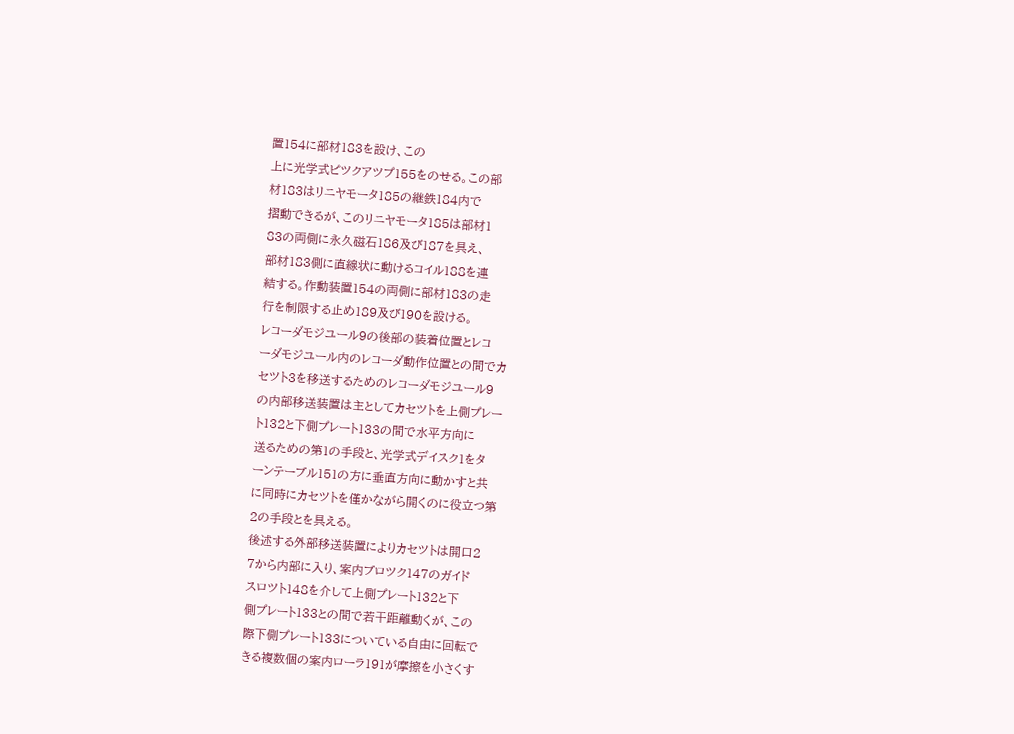置154に部材183を設け、この
上に光学式ピツクアツプ155をのせる。この部
材183はリニヤモータ185の継鉄184内で
摺動できるが、このリニヤモータ185は部材1
83の両側に永久磁石186及び187を具え、
部材183側に直線状に動けるコイル188を連
結する。作動装置154の両側に部材183の走
行を制限する止め189及び190を設ける。
レコーダモジユール9の後部の装着位置とレコ
ーダモジユール内のレコーダ動作位置との間でカ
セツト3を移送するためのレコーダモジユール9
の内部移送装置は主としてカセツトを上側プレー
ト132と下側プレート133の間で水平方向に
送るための第1の手段と、光学式デイスク1をタ
ーンテーブル151の方に垂直方向に動かすと共
に同時にカセツトを僅かながら開くのに役立つ第
2の手段とを具える。
後述する外部移送装置によりカセツトは開口2
7から内部に入り、案内ブロツク147のガイド
スロツト148を介して上側プレート132と下
側プレート133との間で若干距離動くが、この
際下側プレート133についている自由に回転で
きる複数個の案内ローラ191が摩擦を小さくす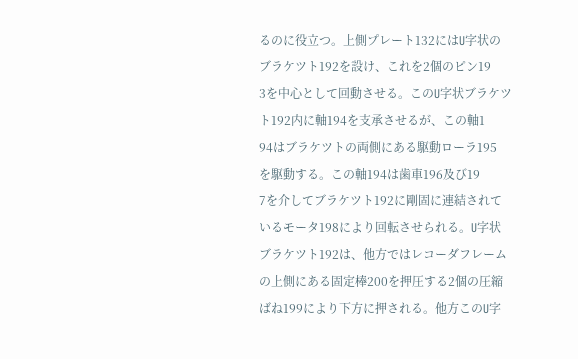るのに役立つ。上側プレート132にはU字状の
ブラケツト192を設け、これを2個のピン19
3を中心として回動させる。このU字状ブラケツ
ト192内に軸194を支承させるが、この軸1
94はブラケツトの両側にある駆動ローラ195
を駆動する。この軸194は歯車196及び19
7を介してブラケツト192に剛固に連結されて
いるモータ198により回転させられる。U字状
ブラケツト192は、他方ではレコーダフレーム
の上側にある固定棒200を押圧する2個の圧縮
ばね199により下方に押される。他方このU字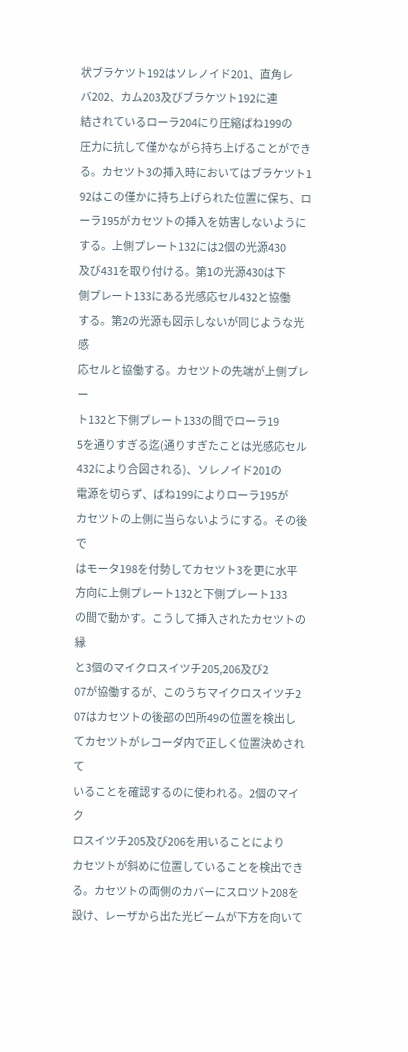状ブラケツト192はソレノイド201、直角レ
バ202、カム203及びブラケツト192に連
結されているローラ204にり圧縮ばね199の
圧力に抗して僅かながら持ち上げることができ
る。カセツト3の挿入時においてはブラケツト1
92はこの僅かに持ち上げられた位置に保ち、ロ
ーラ195がカセツトの挿入を妨害しないように
する。上側プレート132には2個の光源430
及び431を取り付ける。第1の光源430は下
側プレート133にある光感応セル432と協働
する。第2の光源も図示しないが同じような光感
応セルと協働する。カセツトの先端が上側プレー
ト132と下側プレート133の間でローラ19
5を通りすぎる迄(通りすぎたことは光感応セル
432により合図される)、ソレノイド201の
電源を切らず、ばね199によりローラ195が
カセツトの上側に当らないようにする。その後で
はモータ198を付勢してカセツト3を更に水平
方向に上側プレート132と下側プレート133
の間で動かす。こうして挿入されたカセツトの縁
と3個のマイクロスイツチ205,206及び2
07が協働するが、このうちマイクロスイツチ2
07はカセツトの後部の凹所49の位置を検出し
てカセツトがレコーダ内で正しく位置決めされて
いることを確認するのに使われる。2個のマイク
ロスイツチ205及び206を用いることにより
カセツトが斜めに位置していることを検出でき
る。カセツトの両側のカバーにスロツト208を
設け、レーザから出た光ビームが下方を向いて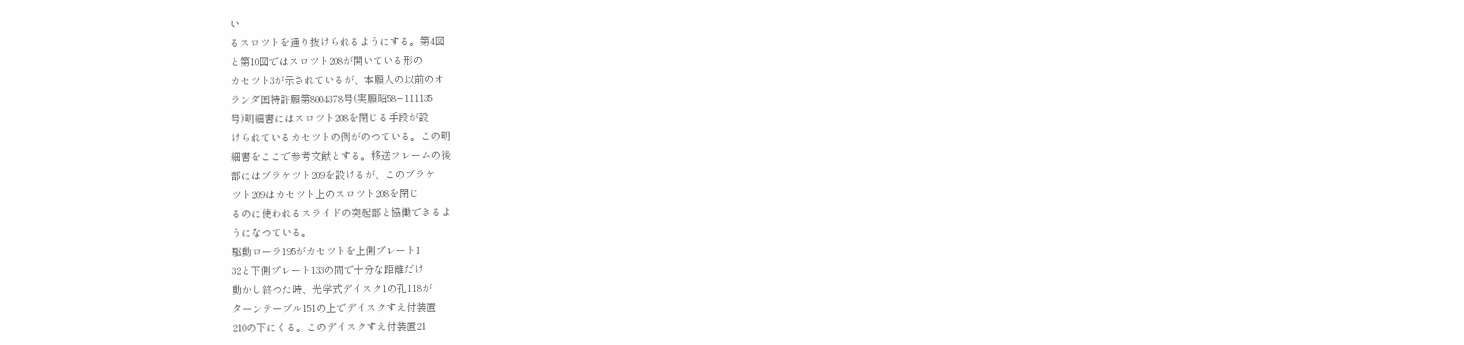い
るスロツトを通り抜けられるようにする。第4図
と第10図ではスロツト208が開いている形の
カセツト3が示されているが、本願人の以前のオ
ランダ国特許願第8004378号(実願昭58−111135
号)明細書にはスロツト208を閉じる手段が設
けられているカセツトの例がのつている。この明
細書をここで参考文献とする。移送フレームの後
部にはブラケツト209を設けるが、このブラケ
ツト209はカセツト上のスロツト208を閉じ
るのに使われるスライドの突起部と協働できるよ
うになつている。
駆動ローラ195がカセツトを上側プレート1
32と下側プレート133の間で十分な距離だけ
動かし終つた時、光学式デイスク1の孔118が
ターンテーブル151の上でデイスクすえ付装置
210の下にくる。このデイスクすえ付装置21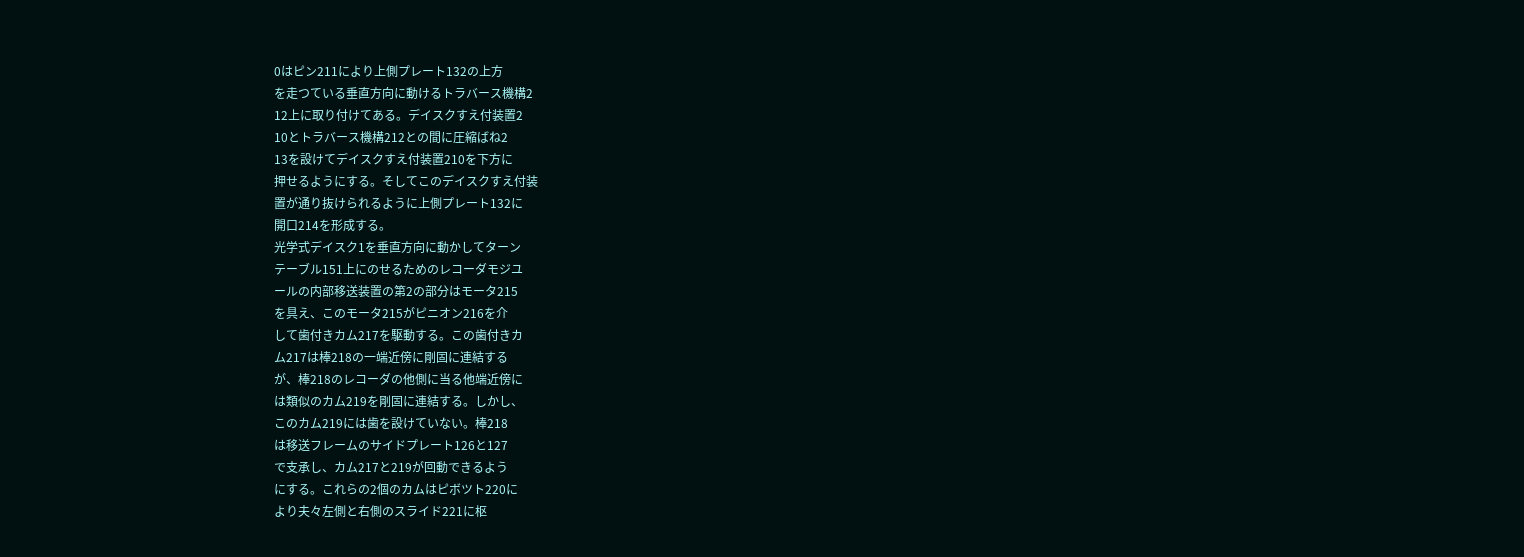0はピン211により上側プレート132の上方
を走つている垂直方向に動けるトラバース機構2
12上に取り付けてある。デイスクすえ付装置2
10とトラバース機構212との間に圧縮ばね2
13を設けてデイスクすえ付装置210を下方に
押せるようにする。そしてこのデイスクすえ付装
置が通り抜けられるように上側プレート132に
開口214を形成する。
光学式デイスク1を垂直方向に動かしてターン
テーブル151上にのせるためのレコーダモジユ
ールの内部移送装置の第2の部分はモータ215
を具え、このモータ215がピニオン216を介
して歯付きカム217を駆動する。この歯付きカ
ム217は棒218の一端近傍に剛固に連結する
が、棒218のレコーダの他側に当る他端近傍に
は類似のカム219を剛固に連結する。しかし、
このカム219には歯を設けていない。棒218
は移送フレームのサイドプレート126と127
で支承し、カム217と219が回動できるよう
にする。これらの2個のカムはピボツト220に
より夫々左側と右側のスライド221に枢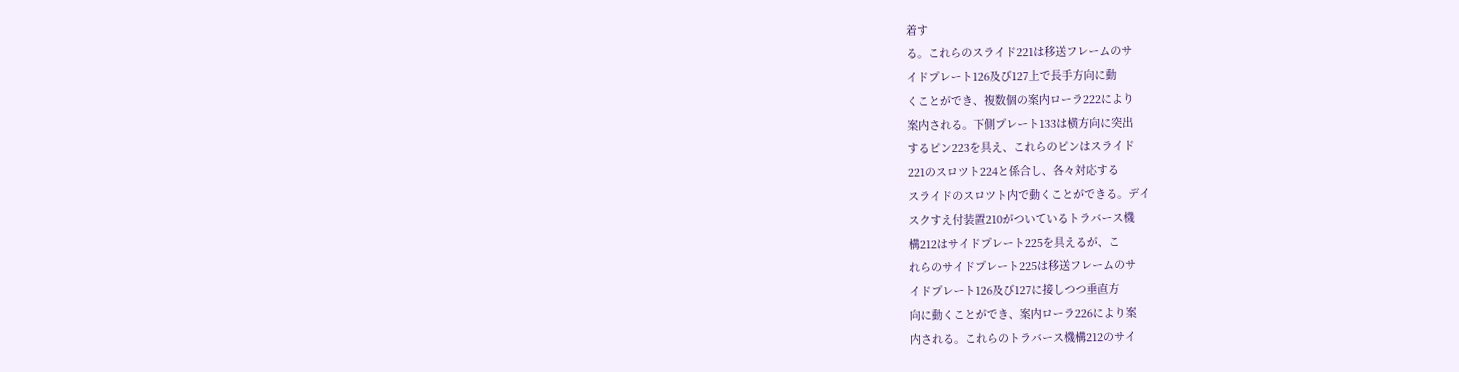着す
る。これらのスライド221は移送フレームのサ
イドプレート126及び127上で長手方向に動
くことができ、複数個の案内ローラ222により
案内される。下側プレート133は横方向に突出
するピン223を具え、これらのピンはスライド
221のスロツト224と係合し、各々対応する
スライドのスロツト内で動くことができる。デイ
スクすえ付装置210がついているトラバース機
構212はサイドプレート225を具えるが、こ
れらのサイドプレート225は移送フレームのサ
イドプレート126及び127に接しつつ垂直方
向に動くことができ、案内ローラ226により案
内される。これらのトラバース機構212のサイ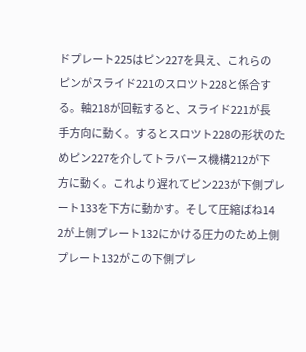ドプレート225はピン227を具え、これらの
ピンがスライド221のスロツト228と係合す
る。軸218が回転すると、スライド221が長
手方向に動く。するとスロツト228の形状のた
めピン227を介してトラバース機構212が下
方に動く。これより遅れてピン223が下側プレ
ート133を下方に動かす。そして圧縮ばね14
2が上側プレート132にかける圧力のため上側
プレート132がこの下側プレ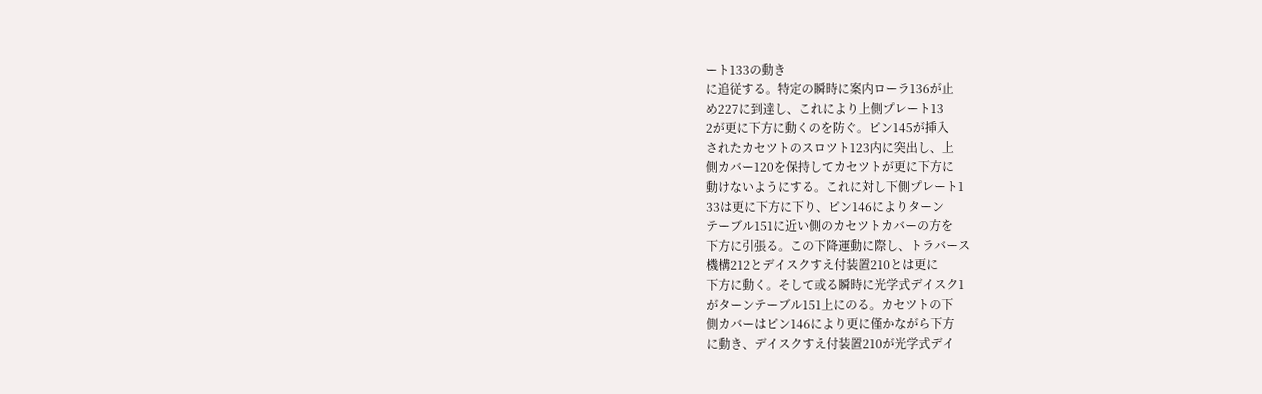ート133の動き
に追従する。特定の瞬時に案内ローラ136が止
め227に到達し、これにより上側プレート13
2が更に下方に動くのを防ぐ。ピン145が挿入
されたカセツトのスロツト123内に突出し、上
側カバー120を保持してカセツトが更に下方に
動けないようにする。これに対し下側プレート1
33は更に下方に下り、ピン146によりターン
テーブル151に近い側のカセツトカバーの方を
下方に引張る。この下降運動に際し、トラバース
機構212とデイスクすえ付装置210とは更に
下方に動く。そして或る瞬時に光学式デイスク1
がターンテーブル151上にのる。カセツトの下
側カバーはピン146により更に僅かながら下方
に動き、デイスクすえ付装置210が光学式デイ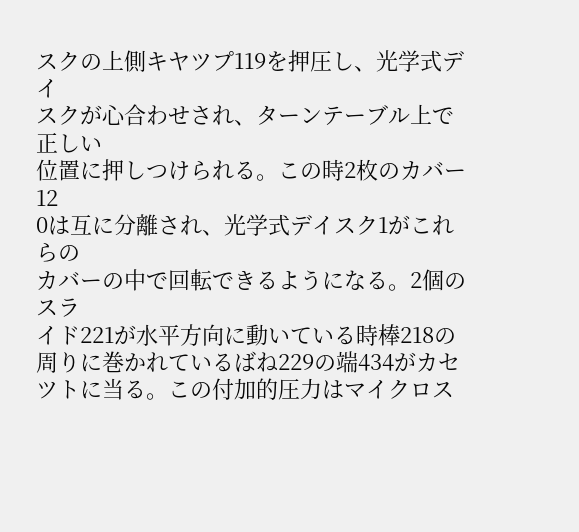スクの上側キヤツプ119を押圧し、光学式デイ
スクが心合わせされ、ターンテーブル上で正しい
位置に押しつけられる。この時2枚のカバー12
0は互に分離され、光学式デイスク1がこれらの
カバーの中で回転できるようになる。2個のスラ
イド221が水平方向に動いている時棒218の
周りに巻かれているばね229の端434がカセ
ツトに当る。この付加的圧力はマイクロス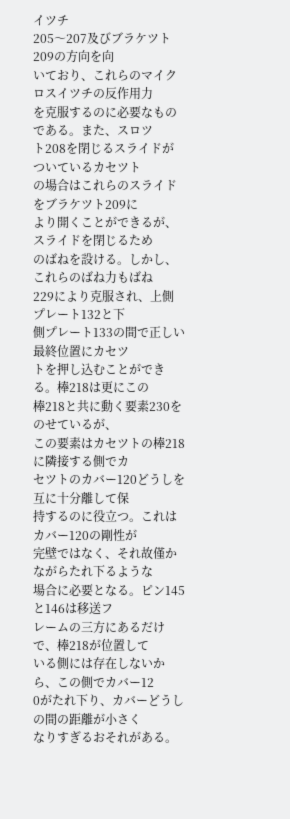イツチ
205〜207及びブラケツト209の方向を向
いており、これらのマイクロスイツチの反作用力
を克服するのに必要なものである。また、スロツ
ト208を閉じるスライドがついているカセツト
の場合はこれらのスライドをブラケツト209に
より開くことができるが、スライドを閉じるため
のばねを設ける。しかし、これらのばね力もばね
229により克服され、上側プレート132と下
側プレート133の間で正しい最終位置にカセツ
トを押し込むことができる。棒218は更にこの
棒218と共に動く要素230をのせているが、
この要素はカセツトの棒218に隣接する側でカ
セツトのカバー120どうしを互に十分離して保
持するのに役立つ。これはカバー120の剛性が
完壁ではなく、それ故僅かながらたれ下るような
場合に必要となる。ピン145と146は移送フ
レームの三方にあるだけで、棒218が位置して
いる側には存在しないから、この側でカバー12
0がたれ下り、カバーどうしの間の距離が小さく
なりすぎるおそれがある。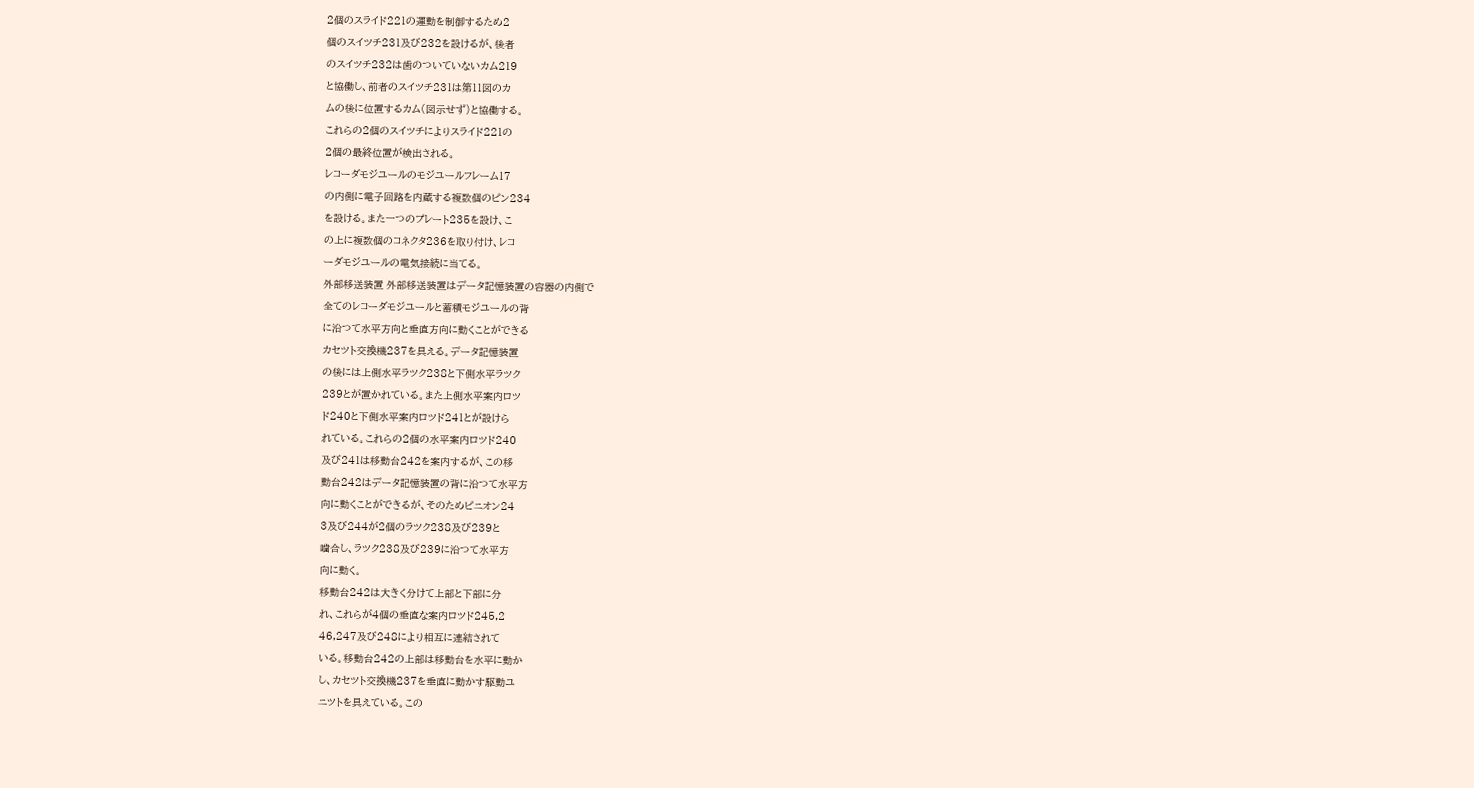2個のスライド221の運動を制御するため2
個のスイツチ231及び232を設けるが、後者
のスイツチ232は歯のついていないカム219
と協働し、前者のスイツチ231は第11図のカ
ムの後に位置するカム(図示せず)と協働する。
これらの2個のスイツチによりスライド221の
2個の最終位置が検出される。
レコーダモジユールのモジユールフレーム17
の内側に電子回路を内蔵する複数個のピン234
を設ける。また一つのプレート235を設け、こ
の上に複数個のコネクタ236を取り付け、レコ
ーダモジユールの電気接続に当てる。
外部移送装置 外部移送装置はデータ記憶装置の容器の内側で
全てのレコーダモジユールと蓄積モジユールの背
に沿つて水平方向と垂直方向に動くことができる
カセツト交換機237を具える。データ記憶装置
の後には上側水平ラツク238と下側水平ラツク
239とが置かれている。また上側水平案内ロツ
ド240と下側水平案内ロツド241とが設けら
れている。これらの2個の水平案内ロツド240
及び241は移動台242を案内するが、この移
動台242はデータ記憶装置の背に沿つて水平方
向に動くことができるが、そのためピニオン24
3及び244が2個のラツク238及び239と
噛合し、ラツク238及び239に沿つて水平方
向に動く。
移動台242は大きく分けて上部と下部に分
れ、これらが4個の垂直な案内ロツド245,2
46,247及び248により相互に連結されて
いる。移動台242の上部は移動台を水平に動か
し、カセツト交換機237を垂直に動かす駆動ユ
ニツトを具えている。この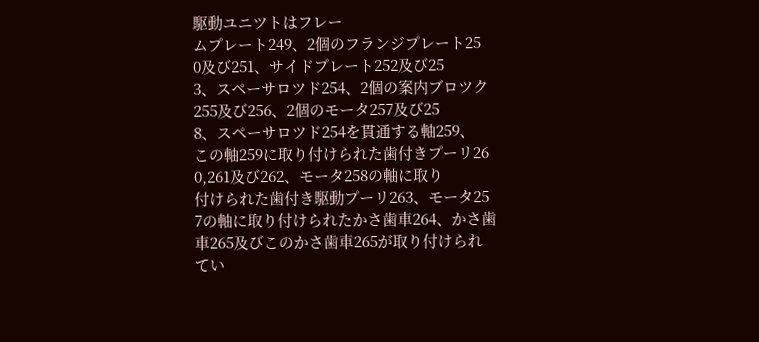駆動ユニツトはフレー
ムプレート249、2個のフランジプレート25
0及び251、サイドプレート252及び25
3、スペーサロツド254、2個の案内ブロツク
255及び256、2個のモータ257及び25
8、スペーサロツド254を貫通する軸259、
この軸259に取り付けられた歯付きプーリ26
0,261及び262、モータ258の軸に取り
付けられた歯付き駆動プーリ263、モータ25
7の軸に取り付けられたかさ歯車264、かさ歯
車265及びこのかさ歯車265が取り付けられ
てい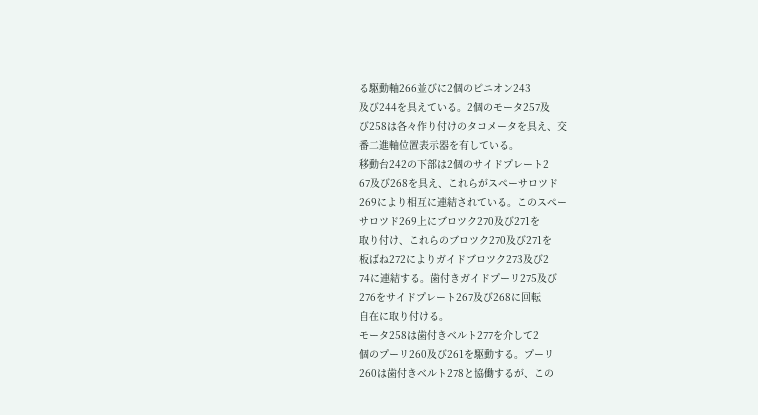る駆動軸266並びに2個のピニオン243
及び244を具えている。2個のモータ257及
び258は各々作り付けのタコメータを具え、交
番二進軸位置表示器を有している。
移動台242の下部は2個のサイドプレート2
67及び268を具え、これらがスペーサロツド
269により相互に連結されている。このスペー
サロツド269上にブロツク270及び271を
取り付け、これらのブロツク270及び271を
板ばね272によりガイドブロツク273及び2
74に連結する。歯付きガイドプーリ275及び
276をサイドプレート267及び268に回転
自在に取り付ける。
モータ258は歯付きベルト277を介して2
個のプーリ260及び261を駆動する。プーリ
260は歯付きベルト278と協働するが、この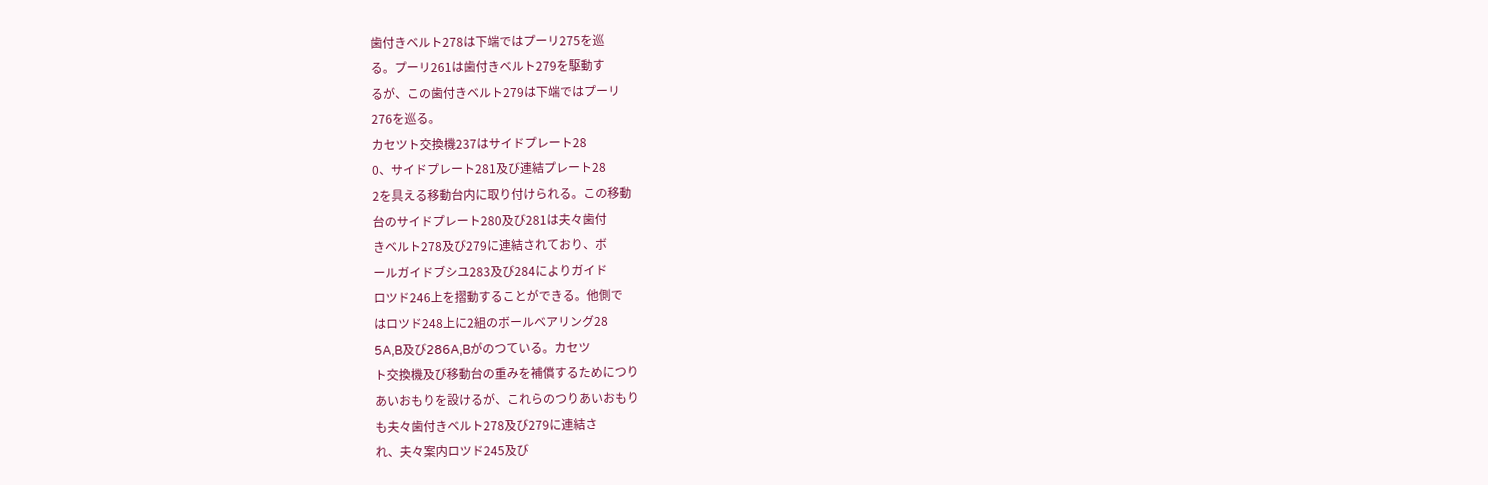歯付きベルト278は下端ではプーリ275を巡
る。プーリ261は歯付きベルト279を駆動す
るが、この歯付きベルト279は下端ではプーリ
276を巡る。
カセツト交換機237はサイドプレート28
0、サイドプレート281及び連結プレート28
2を具える移動台内に取り付けられる。この移動
台のサイドプレート280及び281は夫々歯付
きベルト278及び279に連結されており、ボ
ールガイドブシユ283及び284によりガイド
ロツド246上を摺動することができる。他側で
はロツド248上に2組のボールベアリング28
5A,B及び286A,Bがのつている。カセツ
ト交換機及び移動台の重みを補償するためにつり
あいおもりを設けるが、これらのつりあいおもり
も夫々歯付きベルト278及び279に連結さ
れ、夫々案内ロツド245及び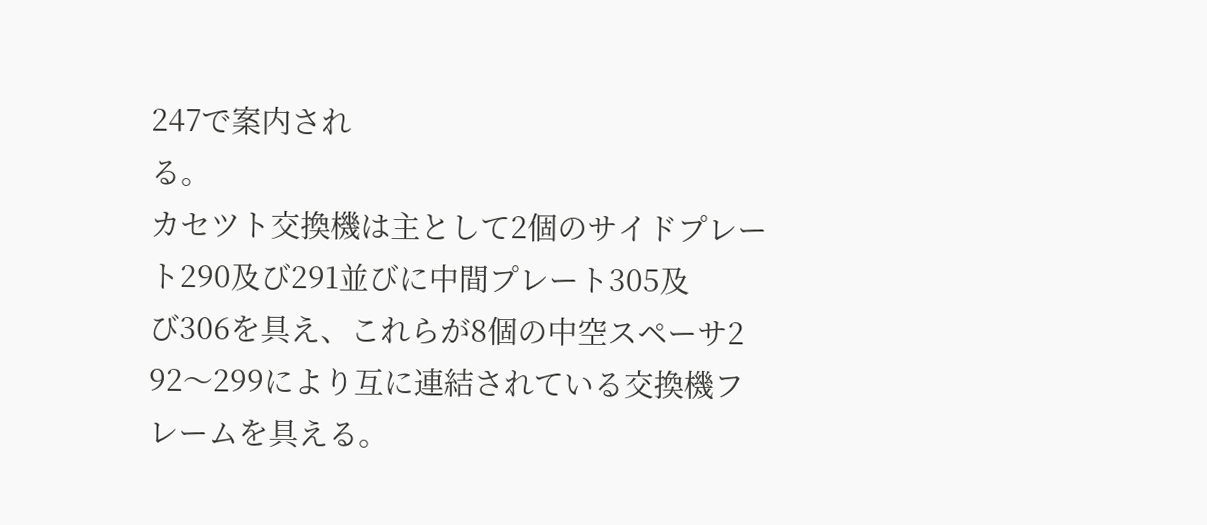247で案内され
る。
カセツト交換機は主として2個のサイドプレー
ト290及び291並びに中間プレート305及
び306を具え、これらが8個の中空スペーサ2
92〜299により互に連結されている交換機フ
レームを具える。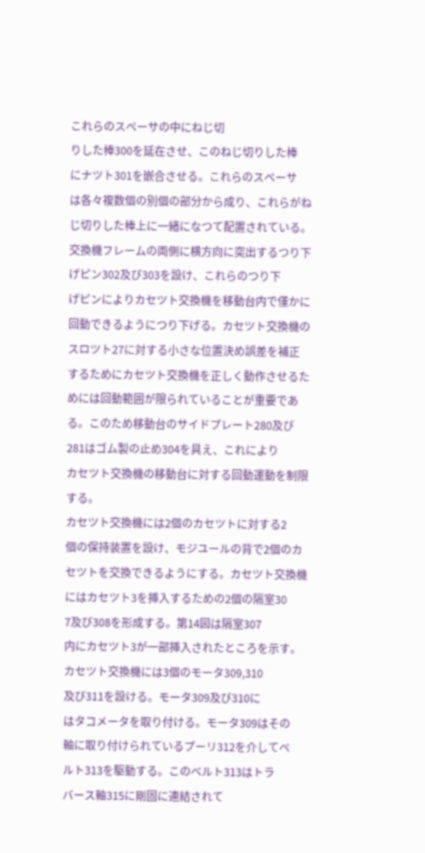これらのスペーサの中にねじ切
りした棒300を延在させ、このねじ切りした棒
にナツト301を嵌合させる。これらのスペーサ
は各々複数個の別個の部分から成り、これらがね
じ切りした棒上に一緒になつて配置されている。
交換機フレームの両側に横方向に突出するつり下
げピン302及び303を設け、これらのつり下
げピンによりカセツト交換機を移動台内で僅かに
回動できるようにつり下げる。カセツト交換機の
スロツト27に対する小さな位置決め誤差を補正
するためにカセツト交換機を正しく動作させるた
めには回動範囲が限られていることが重要であ
る。このため移動台のサイドプレート280及び
281はゴム製の止め304を具え、これにより
カセツト交換機の移動台に対する回動運動を制限
する。
カセツト交換機には2個のカセツトに対する2
個の保持装置を設け、モジユールの背で2個のカ
セツトを交換できるようにする。カセツト交換機
にはカセツト3を挿入するための2個の隔室30
7及び308を形成する。第14図は隔室307
内にカセツト3が一部挿入されたところを示す。
カセツト交換機には3個のモータ309,310
及び311を設ける。モータ309及び310に
はタコメータを取り付ける。モータ309はその
軸に取り付けられているプーリ312を介してベ
ルト313を駆動する。このベルト313はトラ
バース軸315に剛固に連結されて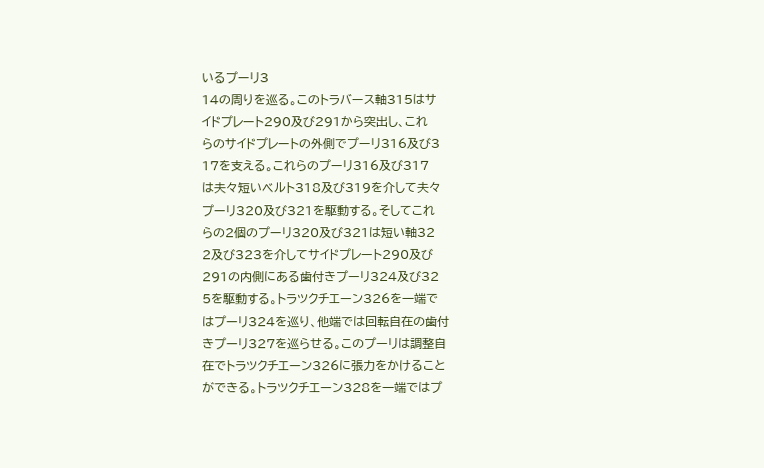いるプーリ3
14の周りを巡る。このトラバース軸315はサ
イドプレート290及び291から突出し、これ
らのサイドプレートの外側でプーリ316及び3
17を支える。これらのプーリ316及び317
は夫々短いベルト318及び319を介して夫々
プーリ320及び321を駆動する。そしてこれ
らの2個のプーリ320及び321は短い軸32
2及び323を介してサイドプレート290及び
291の内側にある歯付きプーリ324及び32
5を駆動する。トラツクチエーン326を一端で
はプーリ324を巡り、他端では回転自在の歯付
きプーリ327を巡らせる。このプーリは調整自
在でトラツクチエーン326に張力をかけること
ができる。トラツクチエーン328を一端ではプ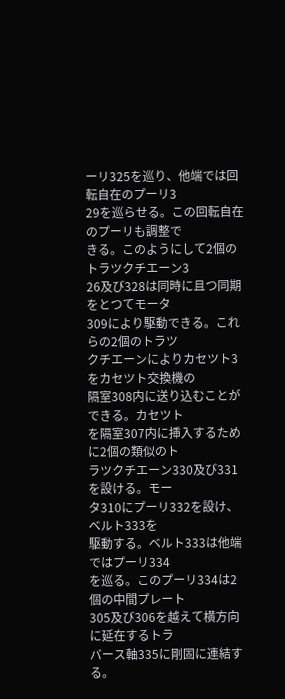ーリ325を巡り、他端では回転自在のプーリ3
29を巡らせる。この回転自在のプーリも調整で
きる。このようにして2個のトラツクチエーン3
26及び328は同時に且つ同期をとつてモータ
309により駆動できる。これらの2個のトラツ
クチエーンによりカセツト3をカセツト交換機の
隔室308内に送り込むことができる。カセツト
を隔室307内に挿入するために2個の類似のト
ラツクチエーン330及び331を設ける。モー
タ310にプーリ332を設け、ベルト333を
駆動する。ベルト333は他端ではプーリ334
を巡る。このプーリ334は2個の中間プレート
305及び306を越えて横方向に延在するトラ
バース軸335に剛固に連結する。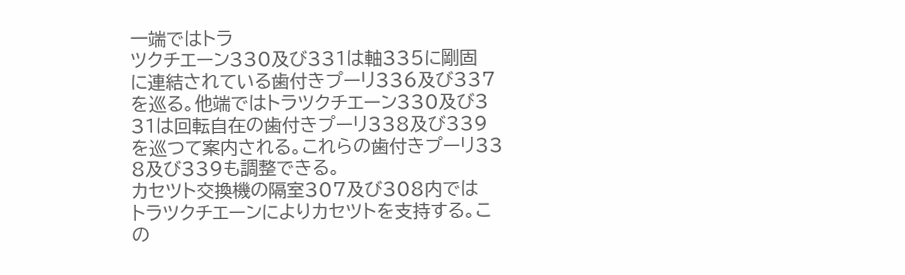一端ではトラ
ツクチエーン330及び331は軸335に剛固
に連結されている歯付きプーリ336及び337
を巡る。他端ではトラツクチエーン330及び3
31は回転自在の歯付きプーリ338及び339
を巡つて案内される。これらの歯付きプーリ33
8及び339も調整できる。
カセツト交換機の隔室307及び308内では
トラツクチエーンによりカセツトを支持する。こ
の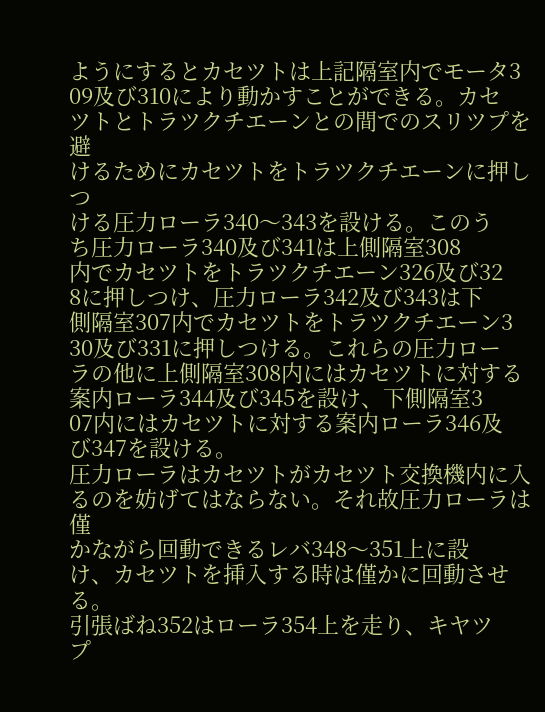ようにするとカセツトは上記隔室内でモータ3
09及び310により動かすことができる。カセ
ツトとトラツクチエーンとの間でのスリツプを避
けるためにカセツトをトラツクチエーンに押しつ
ける圧力ローラ340〜343を設ける。このう
ち圧力ローラ340及び341は上側隔室308
内でカセツトをトラツクチエーン326及び32
8に押しつけ、圧力ローラ342及び343は下
側隔室307内でカセツトをトラツクチエーン3
30及び331に押しつける。これらの圧力ロー
ラの他に上側隔室308内にはカセツトに対する
案内ローラ344及び345を設け、下側隔室3
07内にはカセツトに対する案内ローラ346及
び347を設ける。
圧力ローラはカセツトがカセツト交換機内に入
るのを妨げてはならない。それ故圧力ローラは僅
かながら回動できるレバ348〜351上に設
け、カセツトを挿入する時は僅かに回動させる。
引張ばね352はローラ354上を走り、キヤツ
プ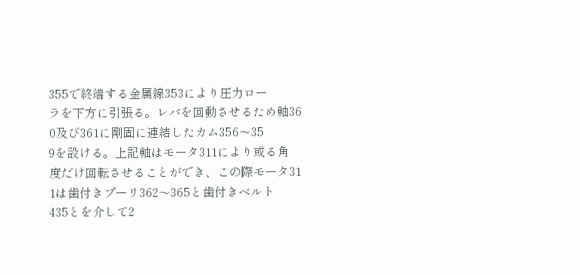355で終端する金属線353により圧力ロー
ラを下方に引張る。レバを回動させるため軸36
0及び361に剛固に連結したカム356〜35
9を設ける。上記軸はモータ311により或る角
度だけ回転させることができ、この際モータ31
1は歯付きプーリ362〜365と歯付きベルト
435とを介して2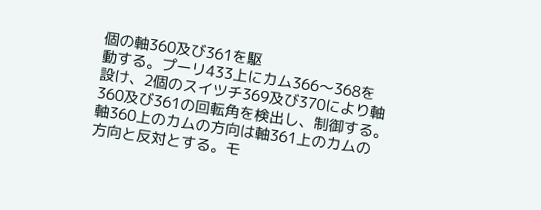個の軸360及び361を駆
動する。プーリ433上にカム366〜368を
設け、2個のスイツチ369及び370により軸
360及び361の回転角を検出し、制御する。
軸360上のカムの方向は軸361上のカムの
方向と反対とする。モ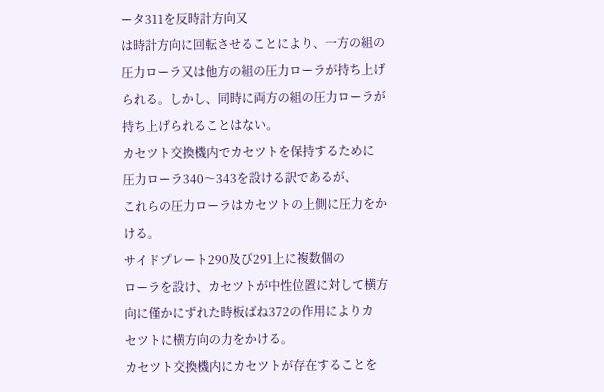ータ311を反時計方向又
は時計方向に回転させることにより、一方の組の
圧力ローラ又は他方の組の圧力ローラが持ち上げ
られる。しかし、同時に両方の組の圧力ローラが
持ち上げられることはない。
カセツト交換機内でカセツトを保持するために
圧力ローラ340〜343を設ける訳であるが、
これらの圧力ローラはカセツトの上側に圧力をか
ける。
サイドプレート290及び291上に複数個の
ローラを設け、カセツトが中性位置に対して横方
向に僅かにずれた時板ばね372の作用によりカ
セツトに横方向の力をかける。
カセツト交換機内にカセツトが存在することを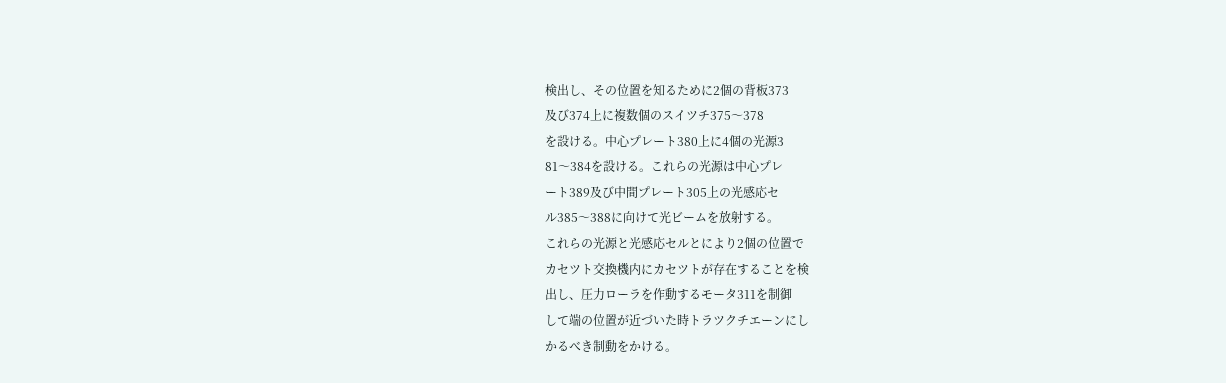検出し、その位置を知るために2個の背板373
及び374上に複数個のスイツチ375〜378
を設ける。中心プレート380上に4個の光源3
81〜384を設ける。これらの光源は中心プレ
ート389及び中間プレート305上の光感応セ
ル385〜388に向けて光ビームを放射する。
これらの光源と光感応セルとにより2個の位置で
カセツト交換機内にカセツトが存在することを検
出し、圧力ローラを作動するモータ311を制御
して端の位置が近づいた時トラツクチエーンにし
かるべき制動をかける。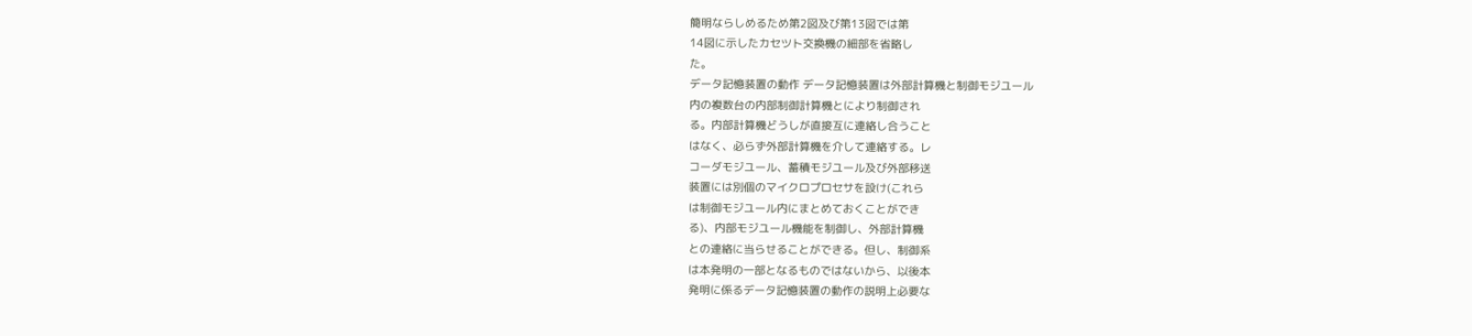簡明ならしめるため第2図及び第13図では第
14図に示したカセツト交換機の細部を省略し
た。
データ記憶装置の動作 データ記憶装置は外部計算機と制御モジユール
内の複数台の内部制御計算機とにより制御され
る。内部計算機どうしが直接互に連絡し合うこと
はなく、必らず外部計算機を介して連絡する。レ
コーダモジユール、蓄積モジユール及び外部移送
装置には別個のマイクロプロセサを設け(これら
は制御モジユール内にまとめておくことができ
る)、内部モジユール機能を制御し、外部計算機
との連絡に当らせることができる。但し、制御系
は本発明の一部となるものではないから、以後本
発明に係るデータ記憶装置の動作の説明上必要な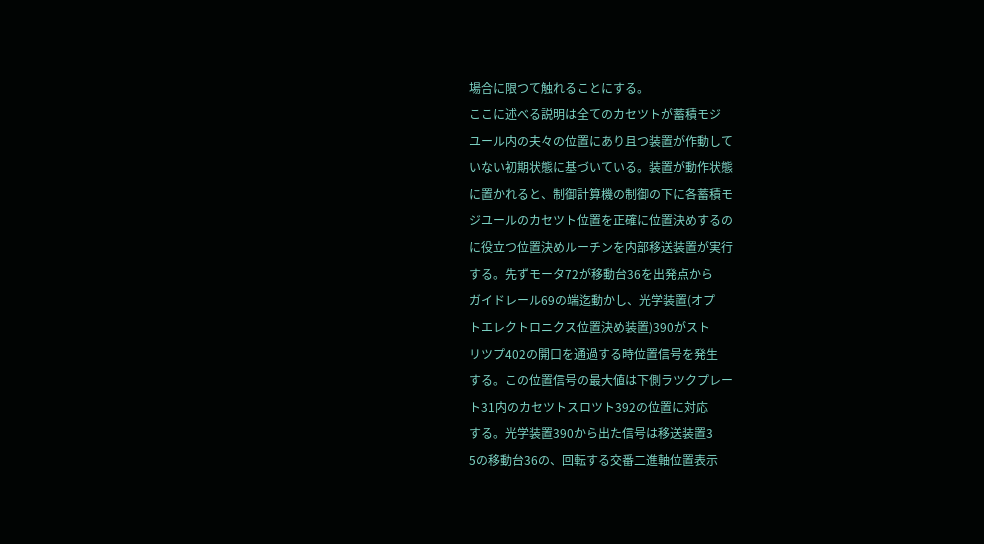場合に限つて触れることにする。
ここに述べる説明は全てのカセツトが蓄積モジ
ユール内の夫々の位置にあり且つ装置が作動して
いない初期状態に基づいている。装置が動作状態
に置かれると、制御計算機の制御の下に各蓄積モ
ジユールのカセツト位置を正確に位置決めするの
に役立つ位置決めルーチンを内部移送装置が実行
する。先ずモータ72が移動台36を出発点から
ガイドレール69の端迄動かし、光学装置(オプ
トエレクトロニクス位置決め装置)390がスト
リツプ402の開口を通過する時位置信号を発生
する。この位置信号の最大値は下側ラツクプレー
ト31内のカセツトスロツト392の位置に対応
する。光学装置390から出た信号は移送装置3
5の移動台36の、回転する交番二進軸位置表示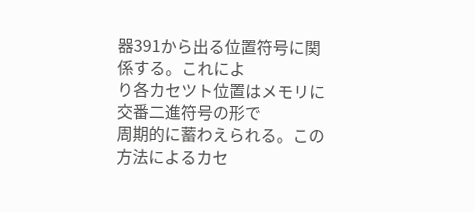器391から出る位置符号に関係する。これによ
り各カセツト位置はメモリに交番二進符号の形で
周期的に蓄わえられる。この方法によるカセ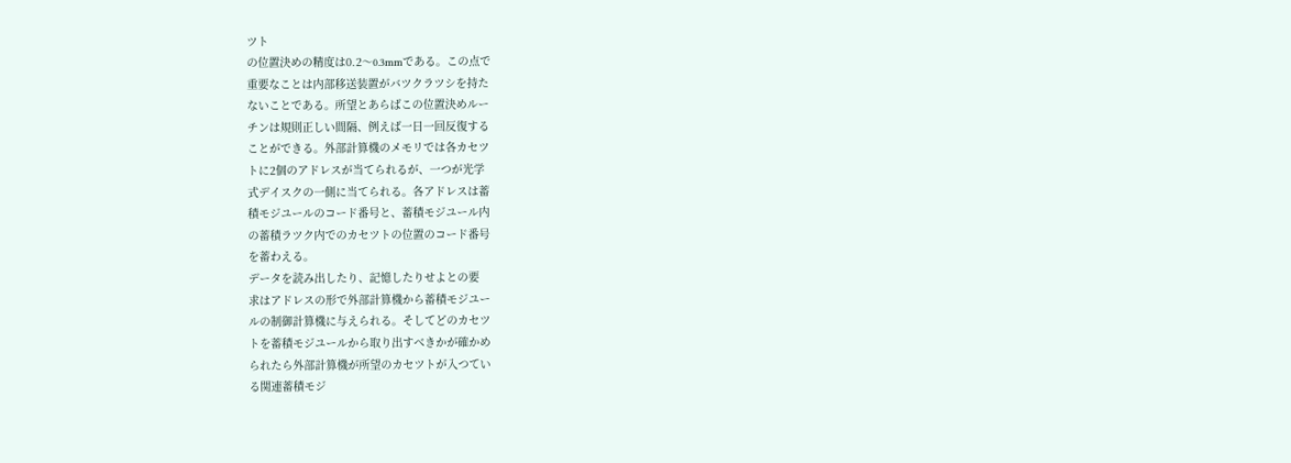ツト
の位置決めの精度は0.2〜0.3mmである。この点で
重要なことは内部移送装置がバツクラツシを持た
ないことである。所望とあらばこの位置決めルー
チンは規則正しい間隔、例えば一日一回反復する
ことができる。外部計算機のメモリでは各カセツ
トに2個のアドレスが当てられるが、一つが光学
式デイスクの一側に当てられる。各アドレスは蓄
積モジユールのコード番号と、蓄積モジユール内
の蓄積ラツク内でのカセツトの位置のコード番号
を蓄わえる。
データを読み出したり、記憶したりせよとの要
求はアドレスの形で外部計算機から蓄積モジユー
ルの制御計算機に与えられる。そしてどのカセツ
トを蓄積モジユールから取り出すべきかが確かめ
られたら外部計算機が所望のカセツトが入つてい
る関連蓄積モジ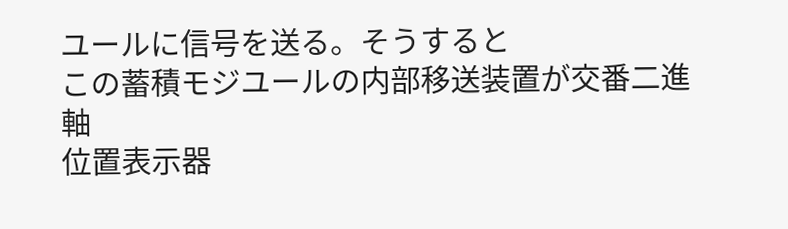ユールに信号を送る。そうすると
この蓄積モジユールの内部移送装置が交番二進軸
位置表示器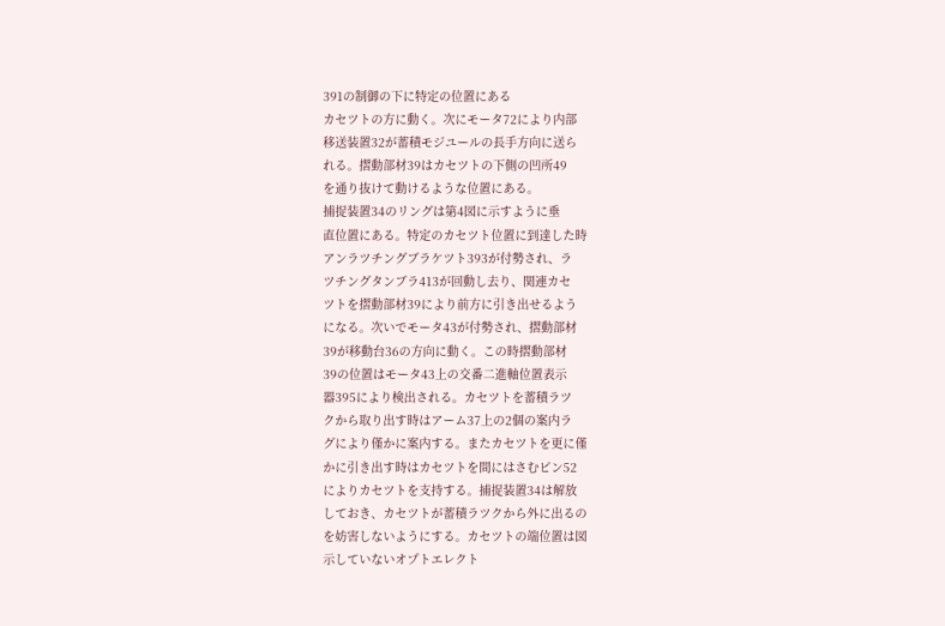391の制御の下に特定の位置にある
カセツトの方に動く。次にモータ72により内部
移送装置32が蓄積モジユールの長手方向に送ら
れる。摺動部材39はカセツトの下側の凹所49
を通り抜けて動けるような位置にある。
捕捉装置34のリングは第4図に示すように垂
直位置にある。特定のカセツト位置に到達した時
アンラツチングブラケツト393が付勢され、ラ
ツチングタンブラ413が回動し去り、関連カセ
ツトを摺動部材39により前方に引き出せるよう
になる。次いでモータ43が付勢され、摺動部材
39が移動台36の方向に動く。この時摺動部材
39の位置はモータ43上の交番二進軸位置表示
器395により検出される。カセツトを蓄積ラツ
クから取り出す時はアーム37上の2個の案内ラ
グにより僅かに案内する。またカセツトを更に僅
かに引き出す時はカセツトを間にはさむピン52
によりカセツトを支持する。捕捉装置34は解放
しておき、カセツトが蓄積ラツクから外に出るの
を妨害しないようにする。カセツトの端位置は図
示していないオプトエレクト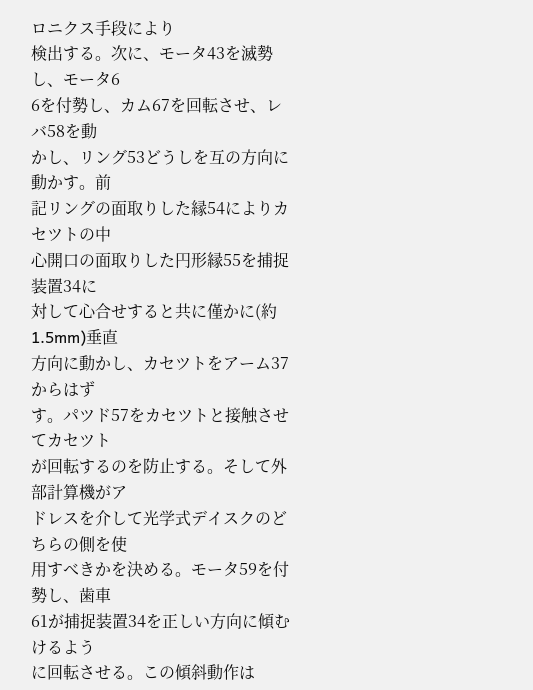ロニクス手段により
検出する。次に、モータ43を滅勢し、モータ6
6を付勢し、カム67を回転させ、レバ58を動
かし、リング53どうしを互の方向に動かす。前
記リングの面取りした縁54によりカセツトの中
心開口の面取りした円形縁55を捕捉装置34に
対して心合せすると共に僅かに(約1.5mm)垂直
方向に動かし、カセツトをアーム37からはず
す。パツド57をカセツトと接触させてカセツト
が回転するのを防止する。そして外部計算機がア
ドレスを介して光学式デイスクのどちらの側を使
用すべきかを決める。モータ59を付勢し、歯車
61が捕捉装置34を正しい方向に傾むけるよう
に回転させる。この傾斜動作は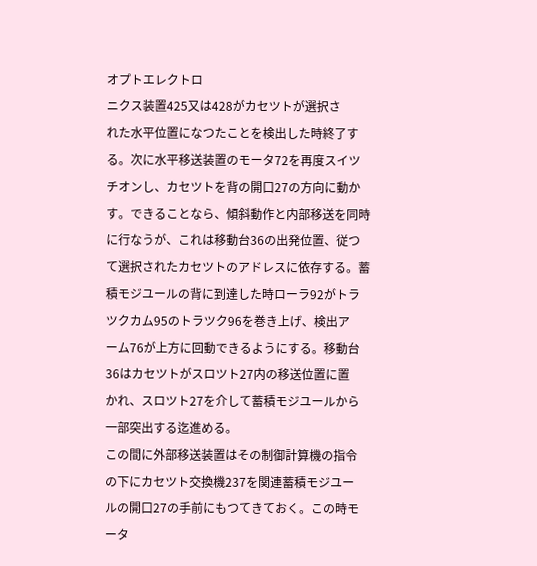オプトエレクトロ
ニクス装置425又は428がカセツトが選択さ
れた水平位置になつたことを検出した時終了す
る。次に水平移送装置のモータ72を再度スイツ
チオンし、カセツトを背の開口27の方向に動か
す。できることなら、傾斜動作と内部移送を同時
に行なうが、これは移動台36の出発位置、従つ
て選択されたカセツトのアドレスに依存する。蓄
積モジユールの背に到達した時ローラ92がトラ
ツクカム95のトラツク96を巻き上げ、検出ア
ーム76が上方に回動できるようにする。移動台
36はカセツトがスロツト27内の移送位置に置
かれ、スロツト27を介して蓄積モジユールから
一部突出する迄進める。
この間に外部移送装置はその制御計算機の指令
の下にカセツト交換機237を関連蓄積モジユー
ルの開口27の手前にもつてきておく。この時モ
ータ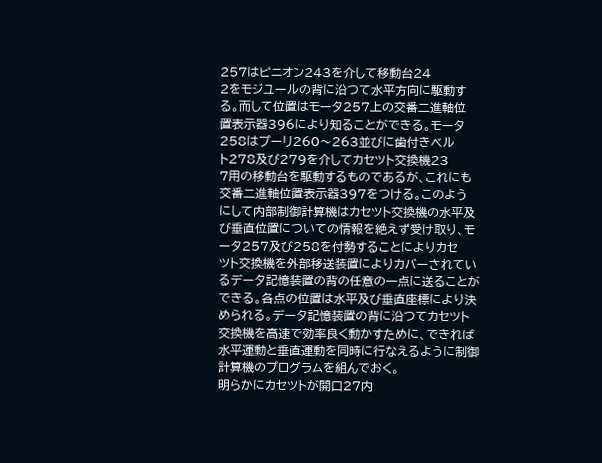257はピニオン243を介して移動台24
2をモジユールの背に沿つて水平方向に駆動す
る。而して位置はモータ257上の交番二進軸位
置表示器396により知ることができる。モータ
258はプーリ260〜263並びに歯付きベル
ト278及び279を介してカセツト交換機23
7用の移動台を駆動するものであるが、これにも
交番二進軸位置表示器397をつける。このよう
にして内部制御計算機はカセツト交換機の水平及
び垂直位置についての情報を絶えず受け取り、モ
ータ257及び258を付勢することによりカセ
ツト交換機を外部移送装置によりカバーされてい
るデータ記憶装置の背の任意の一点に送ることが
できる。各点の位置は水平及び垂直座標により決
められる。データ記憶装置の背に沿つてカセツト
交換機を高速で効率良く動かすために、できれば
水平運動と垂直運動を同時に行なえるように制御
計算機のプログラムを組んでおく。
明らかにカセツトが開口27内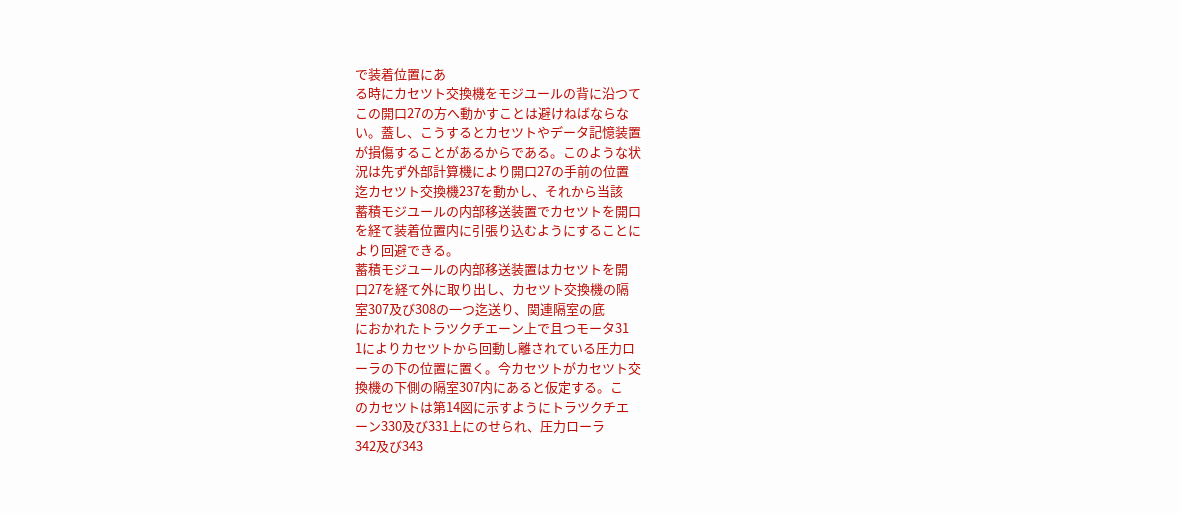で装着位置にあ
る時にカセツト交換機をモジユールの背に沿つて
この開口27の方へ動かすことは避けねばならな
い。蓋し、こうするとカセツトやデータ記憶装置
が損傷することがあるからである。このような状
況は先ず外部計算機により開口27の手前の位置
迄カセツト交換機237を動かし、それから当該
蓄積モジユールの内部移送装置でカセツトを開口
を経て装着位置内に引張り込むようにすることに
より回避できる。
蓄積モジユールの内部移送装置はカセツトを開
口27を経て外に取り出し、カセツト交換機の隔
室307及び308の一つ迄送り、関連隔室の底
におかれたトラツクチエーン上で且つモータ31
1によりカセツトから回動し離されている圧力ロ
ーラの下の位置に置く。今カセツトがカセツト交
換機の下側の隔室307内にあると仮定する。こ
のカセツトは第14図に示すようにトラツクチエ
ーン330及び331上にのせられ、圧力ローラ
342及び343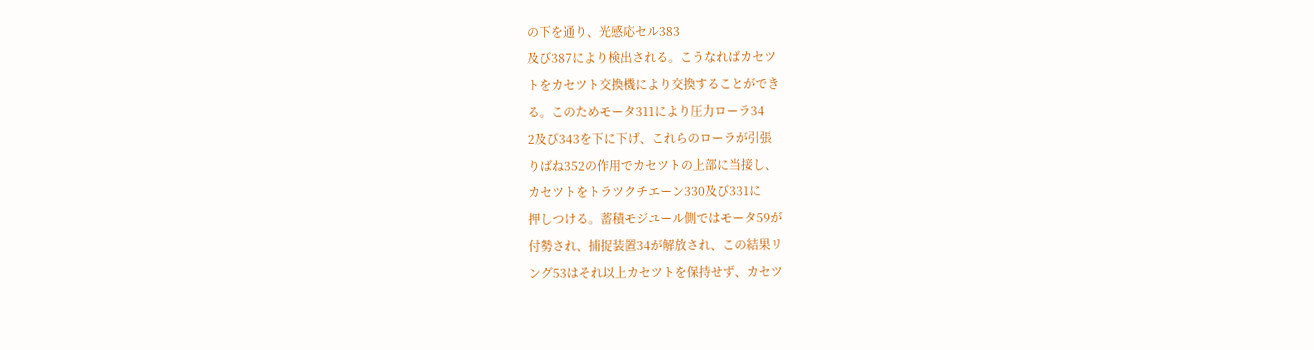の下を通り、光感応セル383
及び387により検出される。こうなればカセツ
トをカセツト交換機により交換することができ
る。このためモータ311により圧力ローラ34
2及び343を下に下げ、これらのローラが引張
りばね352の作用でカセツトの上部に当接し、
カセツトをトラツクチエーン330及び331に
押しつける。蓄積モジユール側ではモータ59が
付勢され、捕捉装置34が解放され、この結果リ
ング53はそれ以上カセツトを保持せず、カセツ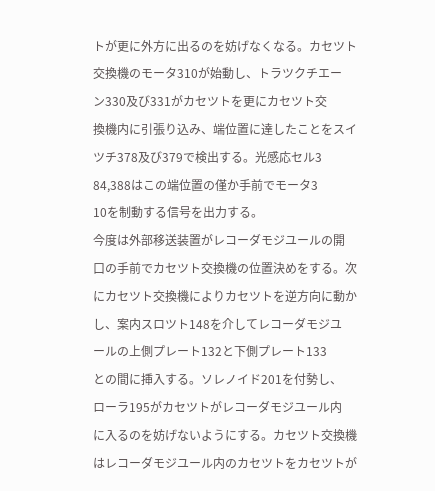トが更に外方に出るのを妨げなくなる。カセツト
交換機のモータ310が始動し、トラツクチエー
ン330及び331がカセツトを更にカセツト交
換機内に引張り込み、端位置に達したことをスイ
ツチ378及び379で検出する。光感応セル3
84,388はこの端位置の僅か手前でモータ3
10を制動する信号を出力する。
今度は外部移送装置がレコーダモジユールの開
口の手前でカセツト交換機の位置決めをする。次
にカセツト交換機によりカセツトを逆方向に動か
し、案内スロツト148を介してレコーダモジユ
ールの上側プレート132と下側プレート133
との間に挿入する。ソレノイド201を付勢し、
ローラ195がカセツトがレコーダモジユール内
に入るのを妨げないようにする。カセツト交換機
はレコーダモジユール内のカセツトをカセツトが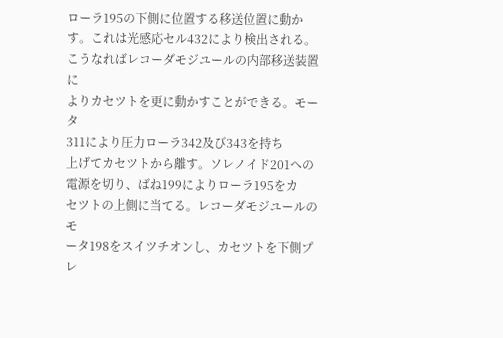ローラ195の下側に位置する移送位置に動か
す。これは光感応セル432により検出される。
こうなればレコーダモジユールの内部移送装置に
よりカセツトを更に動かすことができる。モータ
311により圧力ローラ342及び343を持ち
上げてカセツトから離す。ソレノイド201への
電源を切り、ばね199によりローラ195をカ
セツトの上側に当てる。レコーダモジユールのモ
ータ198をスイツチオンし、カセツトを下側プ
レ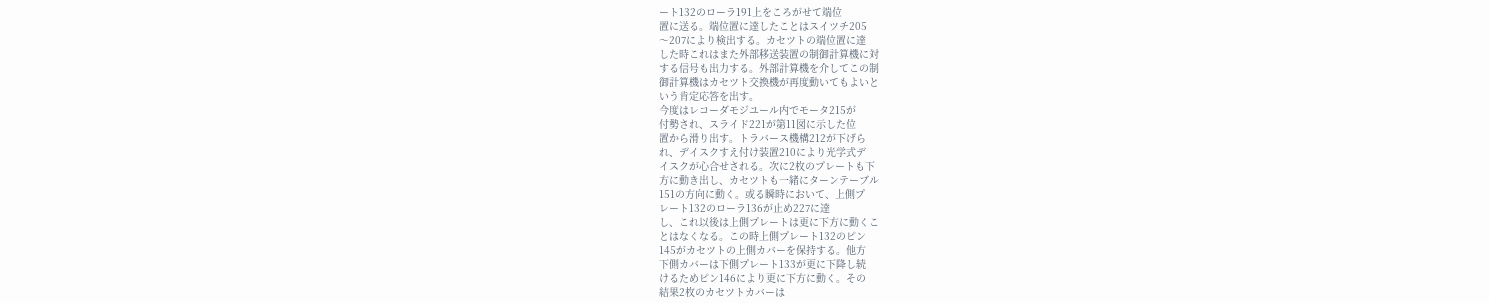ート132のローラ191上をころがせて端位
置に送る。端位置に達したことはスイツチ205
〜207により検出する。カセツトの端位置に達
した時これはまた外部移送装置の制御計算機に対
する信号も出力する。外部計算機を介してこの制
御計算機はカセツト交換機が再度動いてもよいと
いう肯定応答を出す。
今度はレコーダモジユール内でモータ215が
付勢され、スライド221が第11図に示した位
置から滑り出す。トラバース機構212が下げら
れ、デイスクすえ付け装置210により光学式デ
イスクが心合せされる。次に2枚のプレートも下
方に動き出し、カセツトも一緒にターンテーブル
151の方向に動く。或る瞬時において、上側プ
レート132のローラ136が止め227に達
し、これ以後は上側プレートは更に下方に動くこ
とはなくなる。この時上側プレート132のピン
145がカセツトの上側カバーを保持する。他方
下側カバーは下側プレート133が更に下降し続
けるためピン146により更に下方に動く。その
結果2枚のカセツトカバーは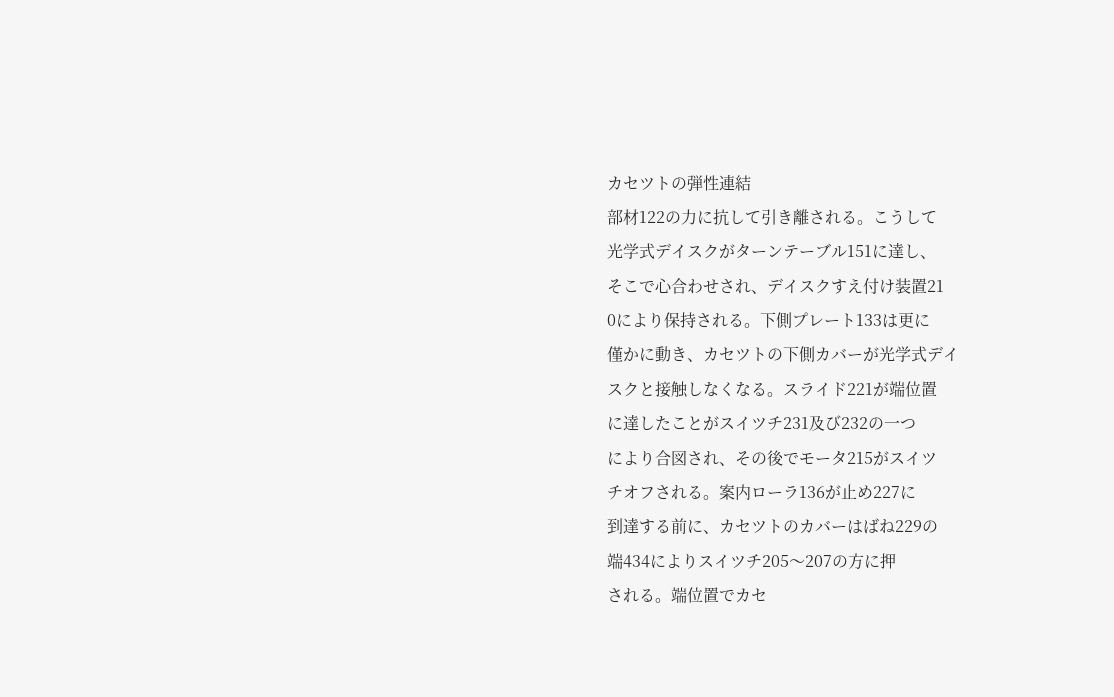カセツトの弾性連結
部材122の力に抗して引き離される。こうして
光学式デイスクがターンテーブル151に達し、
そこで心合わせされ、デイスクすえ付け装置21
0により保持される。下側プレート133は更に
僅かに動き、カセツトの下側カバーが光学式デイ
スクと接触しなくなる。スライド221が端位置
に達したことがスイツチ231及び232の一つ
により合図され、その後でモータ215がスイツ
チオフされる。案内ローラ136が止め227に
到達する前に、カセツトのカバーはばね229の
端434によりスイツチ205〜207の方に押
される。端位置でカセ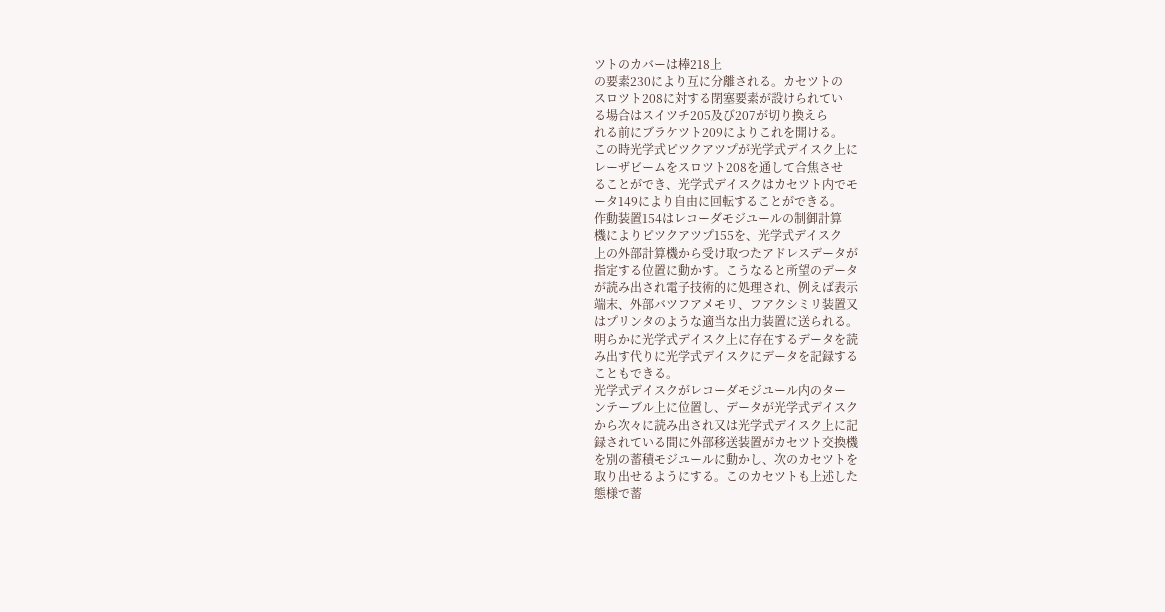ツトのカバーは棒218上
の要素230により互に分離される。カセツトの
スロツト208に対する閉塞要素が設けられてい
る場合はスイツチ205及び207が切り換えら
れる前にブラケツト209によりこれを開ける。
この時光学式ピツクアツプが光学式デイスク上に
レーザビームをスロツト208を通して合焦させ
ることができ、光学式デイスクはカセツト内でモ
ータ149により自由に回転することができる。
作動装置154はレコーダモジユールの制御計算
機によりピツクアツプ155を、光学式デイスク
上の外部計算機から受け取つたアドレスデータが
指定する位置に動かす。こうなると所望のデータ
が読み出され電子技術的に処理され、例えば表示
端末、外部バツフアメモリ、フアクシミリ装置又
はプリンタのような適当な出力装置に送られる。
明らかに光学式デイスク上に存在するデータを読
み出す代りに光学式デイスクにデータを記録する
こともできる。
光学式デイスクがレコーダモジユール内のター
ンテーブル上に位置し、データが光学式デイスク
から次々に読み出され又は光学式デイスク上に記
録されている間に外部移送装置がカセツト交換機
を別の蓄積モジユールに動かし、次のカセツトを
取り出せるようにする。このカセツトも上述した
態様で蓄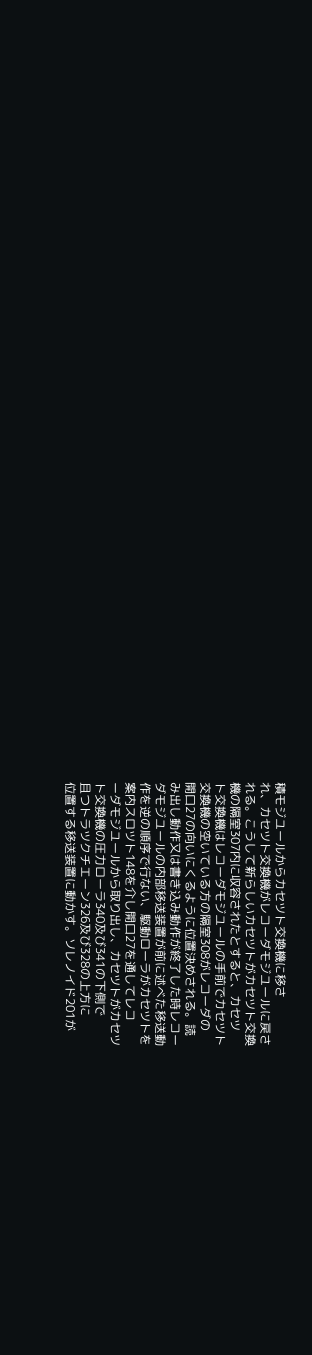積モジユールからカセツト交換機に移さ
れ、カセツト交換機がレコーダモジユールに戻さ
れる。こうして新らしいカセツトがカセツト交換
機の隔室307内に収容されたとすると、カセツ
ト交換機はレコーダモジユールの手前でカセツト
交換機の空いている方の隔室308がレコーダの
開口27の向いにくるように位置決めされる。読
み出し動作又は書き込み動作が終了した時レコー
ダモジユールの内部移送装置が前に述べた移送動
作を逆の順序で行ない、駆動ローラがカセツトを
案内スロツト148を介し開口27を通してレコ
ーダモジユールから取り出し、カセツトがカセツ
ト交換機の圧力ローラ340及び341の下側で
且つトラツクチエーン326及び328の上方に
位置する移送装置に動かす。ソレノイド201が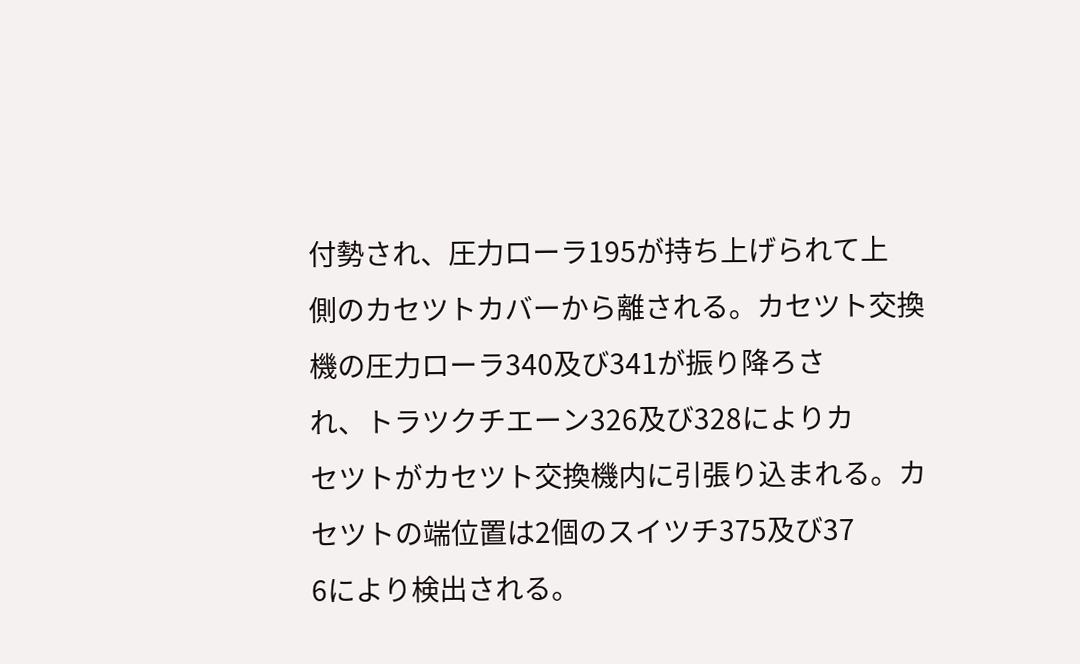付勢され、圧力ローラ195が持ち上げられて上
側のカセツトカバーから離される。カセツト交換
機の圧力ローラ340及び341が振り降ろさ
れ、トラツクチエーン326及び328によりカ
セツトがカセツト交換機内に引張り込まれる。カ
セツトの端位置は2個のスイツチ375及び37
6により検出される。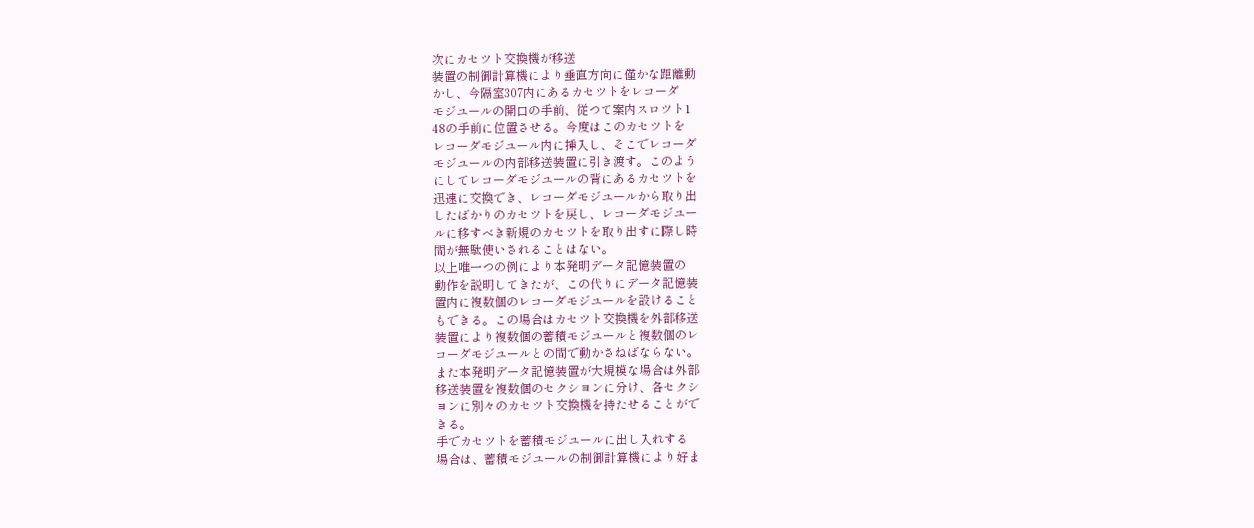次にカセツト交換機が移送
装置の制御計算機により垂直方向に僅かな距離動
かし、今隔室307内にあるカセツトをレコーダ
モジユールの開口の手前、従つて案内スロツト1
48の手前に位置させる。今度はこのカセツトを
レコーダモジユール内に挿入し、そこでレコーダ
モジユールの内部移送装置に引き渡す。このよう
にしてレコーダモジユールの背にあるカセツトを
迅速に交換でき、レコーダモジユールから取り出
したばかりのカセツトを戻し、レコーダモジユー
ルに移すべき新規のカセツトを取り出すに際し時
間が無駄使いされることはない。
以上唯一つの例により本発明データ記憶装置の
動作を説明してきたが、この代りにデータ記憶装
置内に複数個のレコーダモジユールを設けること
もできる。この場合はカセツト交換機を外部移送
装置により複数個の蓄積モジユールと複数個のレ
コーダモジユールとの間で動かさねばならない。
また本発明データ記憶装置が大規模な場合は外部
移送装置を複数個のセクシヨンに分け、各セクシ
ヨンに別々のカセツト交換機を持たせることがで
きる。
手でカセツトを蓄積モジユールに出し入れする
場合は、蓄積モジユールの制御計算機により好ま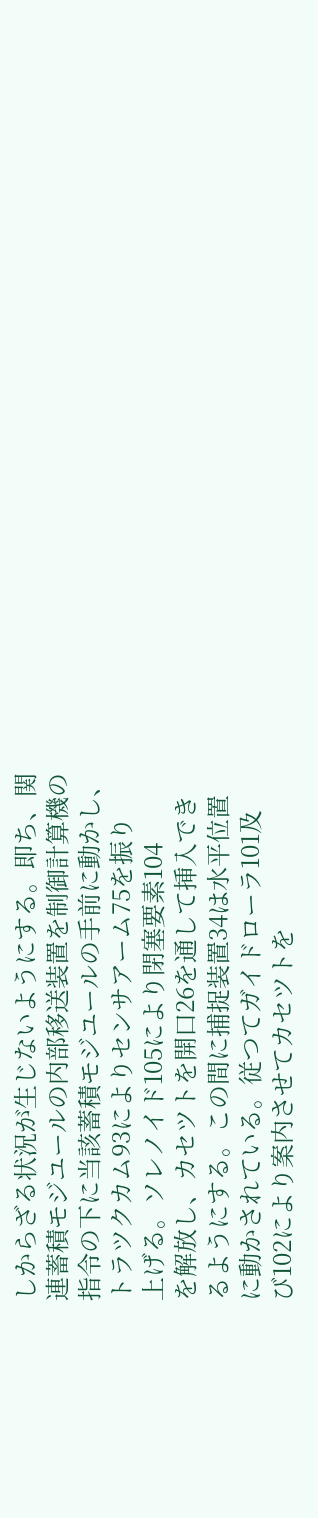しからざる状況が生じないようにする。即ち、関
連蓄積モジユールの内部移送装置を制御計算機の
指令の下に当該蓄積モジユールの手前に動かし、
トラツクカム93によりセンサアーム75を振り
上げる。ソレノイド105により閉塞要素104
を解放し、カセツトを開口26を通して挿入でき
るようにする。この間に捕捉装置34は水平位置
に動かされている。従つてガイドローラ101及
び102により案内させてカセツトを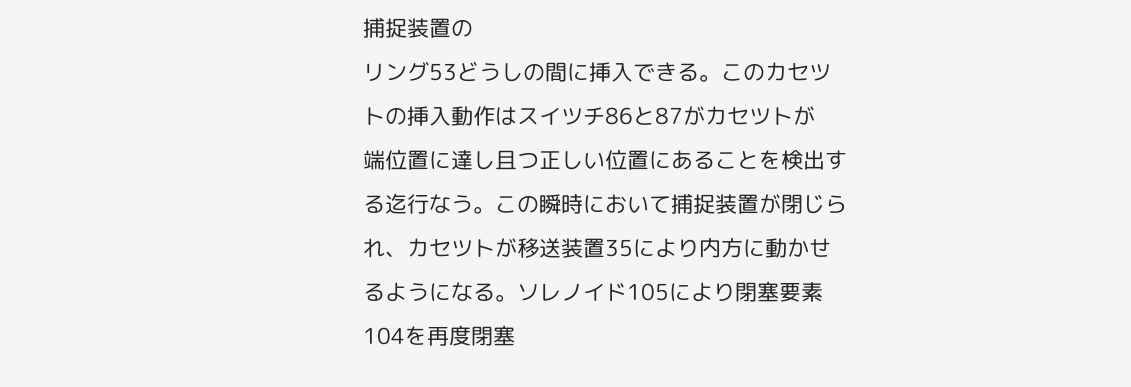捕捉装置の
リング53どうしの間に挿入できる。このカセツ
トの挿入動作はスイツチ86と87がカセツトが
端位置に達し且つ正しい位置にあることを検出す
る迄行なう。この瞬時において捕捉装置が閉じら
れ、カセツトが移送装置35により内方に動かせ
るようになる。ソレノイド105により閉塞要素
104を再度閉塞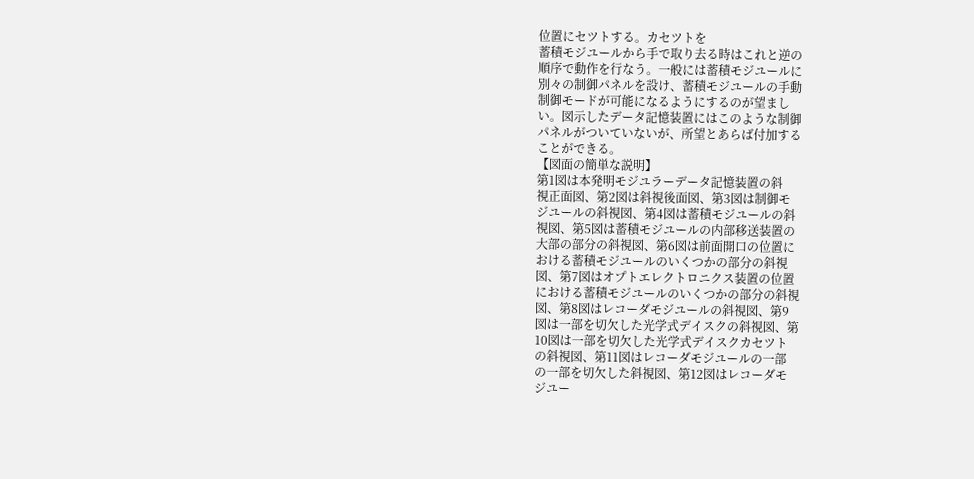位置にセツトする。カセツトを
蓄積モジユールから手で取り去る時はこれと逆の
順序で動作を行なう。一般には蓄積モジユールに
別々の制御パネルを設け、蓄積モジユールの手動
制御モードが可能になるようにするのが望まし
い。図示したデータ記憶装置にはこのような制御
パネルがついていないが、所望とあらば付加する
ことができる。
【図面の簡単な説明】
第1図は本発明モジユラーデータ記憶装置の斜
視正面図、第2図は斜視後面図、第3図は制御モ
ジユールの斜視図、第4図は蓄積モジユールの斜
視図、第5図は蓄積モジユールの内部移送装置の
大部の部分の斜視図、第6図は前面開口の位置に
おける蓄積モジユールのいくつかの部分の斜視
図、第7図はオプトエレクトロニクス装置の位置
における蓄積モジユールのいくつかの部分の斜視
図、第8図はレコーダモジユールの斜視図、第9
図は一部を切欠した光学式デイスクの斜視図、第
10図は一部を切欠した光学式デイスクカセツト
の斜視図、第11図はレコーダモジユールの一部
の一部を切欠した斜視図、第12図はレコーダモ
ジユー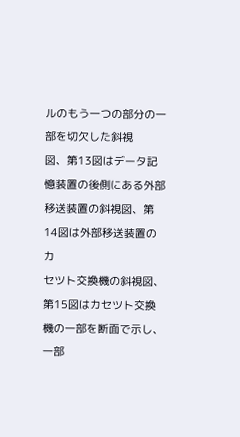ルのもう一つの部分の一部を切欠した斜視
図、第13図はデータ記憶装置の後側にある外部
移送装置の斜視図、第14図は外部移送装置のカ
セツト交換機の斜視図、第15図はカセツト交換
機の一部を断面で示し、一部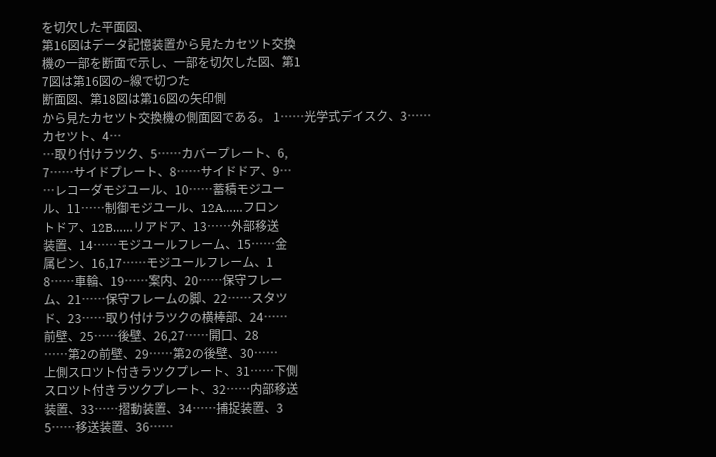を切欠した平面図、
第16図はデータ記憶装置から見たカセツト交換
機の一部を断面で示し、一部を切欠した図、第1
7図は第16図の−線で切つた
断面図、第18図は第16図の矢印側
から見たカセツト交換機の側面図である。 1……光学式デイスク、3……カセツト、4…
…取り付けラツク、5……カバープレート、6,
7……サイドプレート、8……サイドドア、9…
…レコーダモジユール、10……蓄積モジユー
ル、11……制御モジユール、12A……フロン
トドア、12B……リアドア、13……外部移送
装置、14……モジユールフレーム、15……金
属ピン、16,17……モジユールフレーム、1
8……車輪、19……案内、20……保守フレー
ム、21……保守フレームの脚、22……スタツ
ド、23……取り付けラツクの横棒部、24……
前壁、25……後壁、26,27……開口、28
……第2の前壁、29……第2の後壁、30……
上側スロツト付きラツクプレート、31……下側
スロツト付きラツクプレート、32……内部移送
装置、33……摺動装置、34……捕捉装置、3
5……移送装置、36……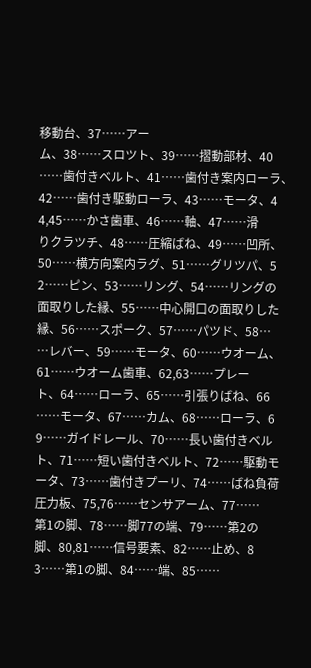移動台、37……アー
ム、38……スロツト、39……摺動部材、40
……歯付きベルト、41……歯付き案内ローラ、
42……歯付き駆動ローラ、43……モータ、4
4,45……かさ歯車、46……軸、47……滑
りクラツチ、48……圧縮ばね、49……凹所、
50……横方向案内ラグ、51……グリツパ、5
2……ピン、53……リング、54……リングの
面取りした縁、55……中心開口の面取りした
縁、56……スポーク、57……パツド、58…
…レバー、59……モータ、60……ウオーム、
61……ウオーム歯車、62,63……プレー
ト、64……ローラ、65……引張りばね、66
……モータ、67……カム、68……ローラ、6
9……ガイドレール、70……長い歯付きベル
ト、71……短い歯付きベルト、72……駆動モ
ータ、73……歯付きプーリ、74……ばね負荷
圧力板、75,76……センサアーム、77……
第1の脚、78……脚77の端、79……第2の
脚、80,81……信号要素、82……止め、8
3……第1の脚、84……端、85……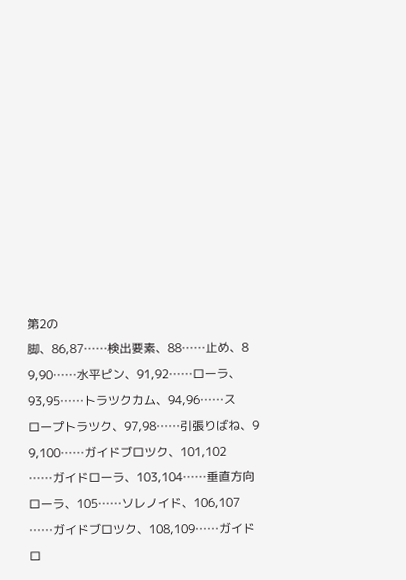第2の
脚、86,87……検出要素、88……止め、8
9,90……水平ピン、91,92……ローラ、
93,95……トラツクカム、94,96……ス
ロープトラツク、97,98……引張りばね、9
9,100……ガイドブロツク、101,102
……ガイドローラ、103,104……垂直方向
ローラ、105……ソレノイド、106,107
……ガイドブロツク、108,109……ガイド
ロ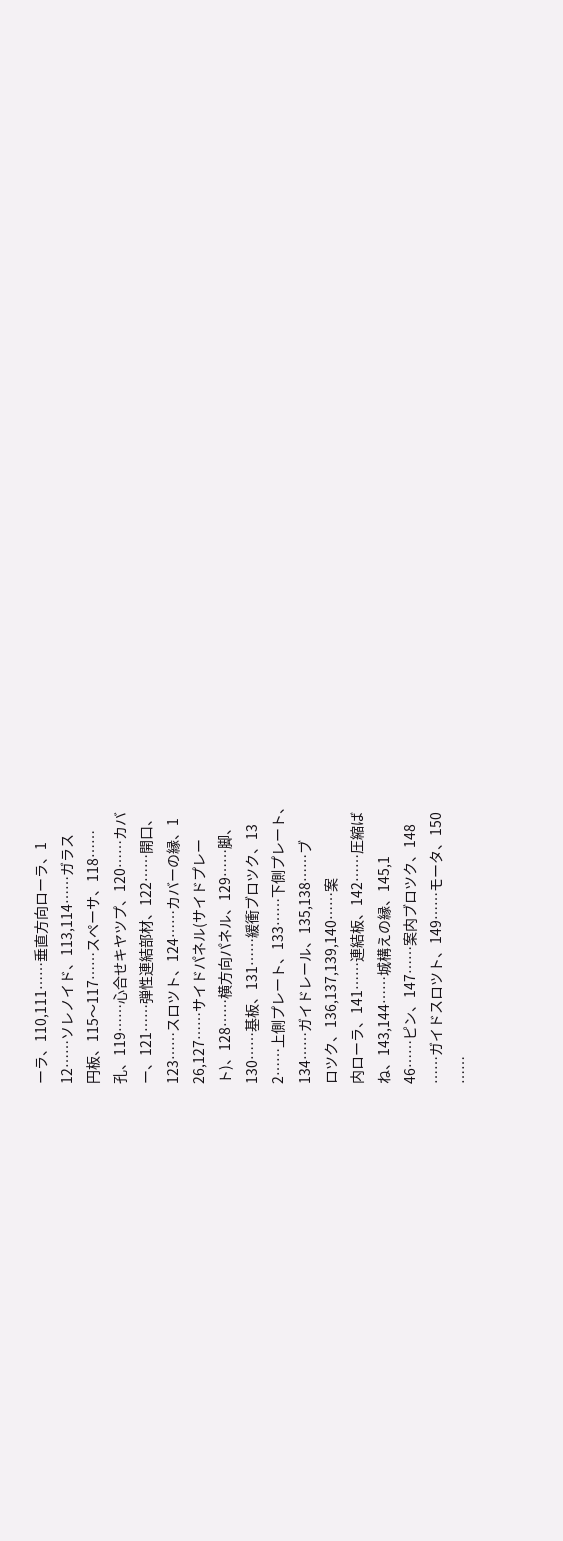ーラ、110,111……垂直方向ローラ、1
12……ソレノイド、113,114……ガラス
円板、115〜117……スペーサ、118……
孔、119……心合せキヤツプ、120……カバ
ー、121……弾性連結部材、122……開口、
123……スロツト、124……カバーの縁、1
26,127……サイドパネル(サイドプレー
ト)、128……横方向パネル、129……脚、
130……基板、131……緩衝ブロツク、13
2……上側プレート、133……下側プレート、
134……ガイドレール、135,138……ブ
ロツク、136,137,139,140……案
内ローラ、141……連結板、142……圧縮ば
ね、143,144……城構えの縁、145,1
46……ピン、147……案内ブロツク、148
……ガイドスロツト、149……モータ、150
……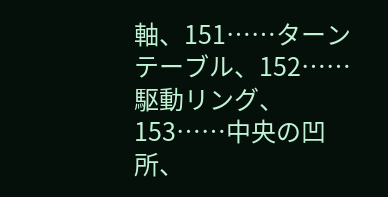軸、151……ターンテーブル、152……
駆動リング、153……中央の凹所、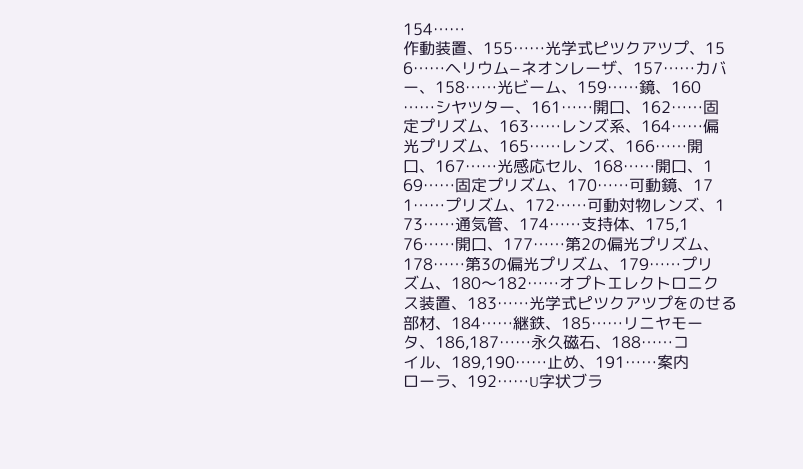154……
作動装置、155……光学式ピツクアツプ、15
6……ヘリウム−ネオンレーザ、157……カバ
ー、158……光ビーム、159……鏡、160
……シヤツター、161……開口、162……固
定プリズム、163……レンズ系、164……偏
光プリズム、165……レンズ、166……開
口、167……光感応セル、168……開口、1
69……固定プリズム、170……可動鏡、17
1……プリズム、172……可動対物レンズ、1
73……通気管、174……支持体、175,1
76……開口、177……第2の偏光プリズム、
178……第3の偏光プリズム、179……プリ
ズム、180〜182……オプトエレクトロニク
ス装置、183……光学式ピツクアツプをのせる
部材、184……継鉄、185……リニヤモー
タ、186,187……永久磁石、188……コ
イル、189,190……止め、191……案内
ローラ、192……U字状ブラ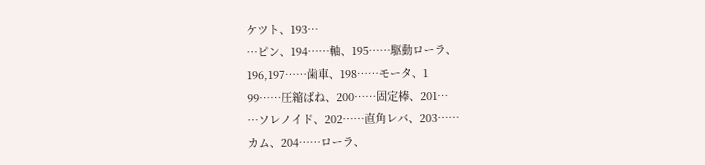ケツト、193…
…ピン、194……軸、195……駆動ローラ、
196,197……歯車、198……モータ、1
99……圧縮ばね、200……固定棒、201…
…ソレノイド、202……直角レバ、203……
カム、204……ローラ、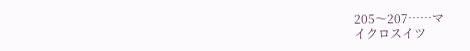205〜207……マ
イクロスイツ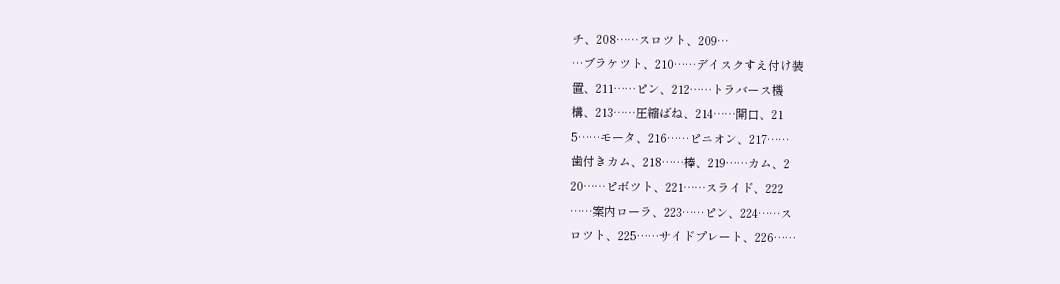チ、208……スロツト、209…
…ブラケツト、210……デイスクすえ付け装
置、211……ピン、212……トラバース機
構、213……圧縮ばね、214……開口、21
5……モータ、216……ピニオン、217……
歯付きカム、218……棒、219……カム、2
20……ピボツト、221……スライド、222
……案内ローラ、223……ピン、224……ス
ロツト、225……サイドプレート、226……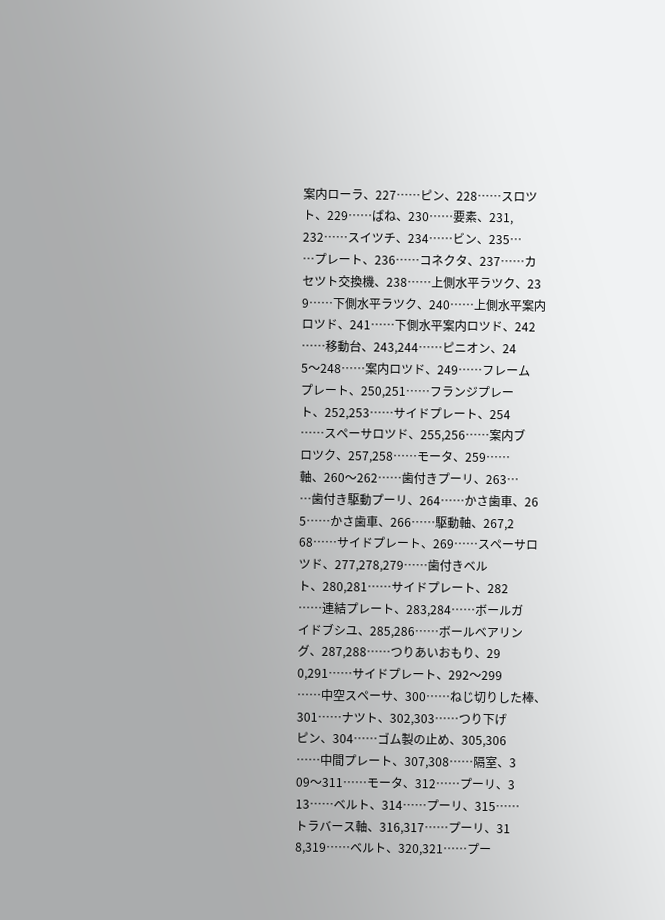案内ローラ、227……ピン、228……スロツ
ト、229……ばね、230……要素、231,
232……スイツチ、234……ビン、235…
…プレート、236……コネクタ、237……カ
セツト交換機、238……上側水平ラツク、23
9……下側水平ラツク、240……上側水平案内
ロツド、241……下側水平案内ロツド、242
……移動台、243,244……ピニオン、24
5〜248……案内ロツド、249……フレーム
プレート、250,251……フランジプレー
ト、252,253……サイドプレート、254
……スペーサロツド、255,256……案内ブ
ロツク、257,258……モータ、259……
軸、260〜262……歯付きプーリ、263…
…歯付き駆動プーリ、264……かさ歯車、26
5……かさ歯車、266……駆動軸、267,2
68……サイドプレート、269……スペーサロ
ツド、277,278,279……歯付きベル
ト、280,281……サイドプレート、282
……連結プレート、283,284……ボールガ
イドブシユ、285,286……ボールベアリン
グ、287,288……つりあいおもり、29
0,291……サイドプレート、292〜299
……中空スペーサ、300……ねじ切りした棒、
301……ナツト、302,303……つり下げ
ピン、304……ゴム製の止め、305,306
……中間プレート、307,308……隔室、3
09〜311……モータ、312……プーリ、3
13……ベルト、314……プーリ、315……
トラバース軸、316,317……プーリ、31
8,319……ベルト、320,321……プー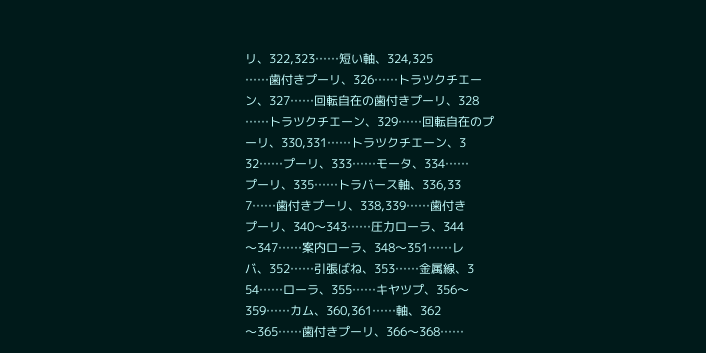リ、322,323……短い軸、324,325
……歯付きプーリ、326……トラツクチエー
ン、327……回転自在の歯付きプーリ、328
……トラツクチエーン、329……回転自在のプ
ーリ、330,331……トラツクチエーン、3
32……プーリ、333……モータ、334……
プーリ、335……トラバース軸、336,33
7……歯付きプーリ、338,339……歯付き
プーリ、340〜343……圧力ローラ、344
〜347……案内ローラ、348〜351……レ
バ、352……引張ばね、353……金属線、3
54……ローラ、355……キヤツプ、356〜
359……カム、360,361……軸、362
〜365……歯付きプーリ、366〜368……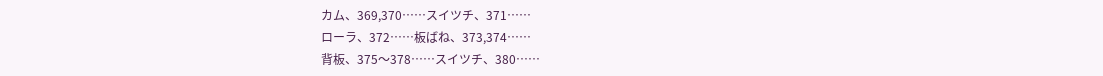カム、369,370……スイツチ、371……
ローラ、372……板ばね、373,374……
背板、375〜378……スイツチ、380……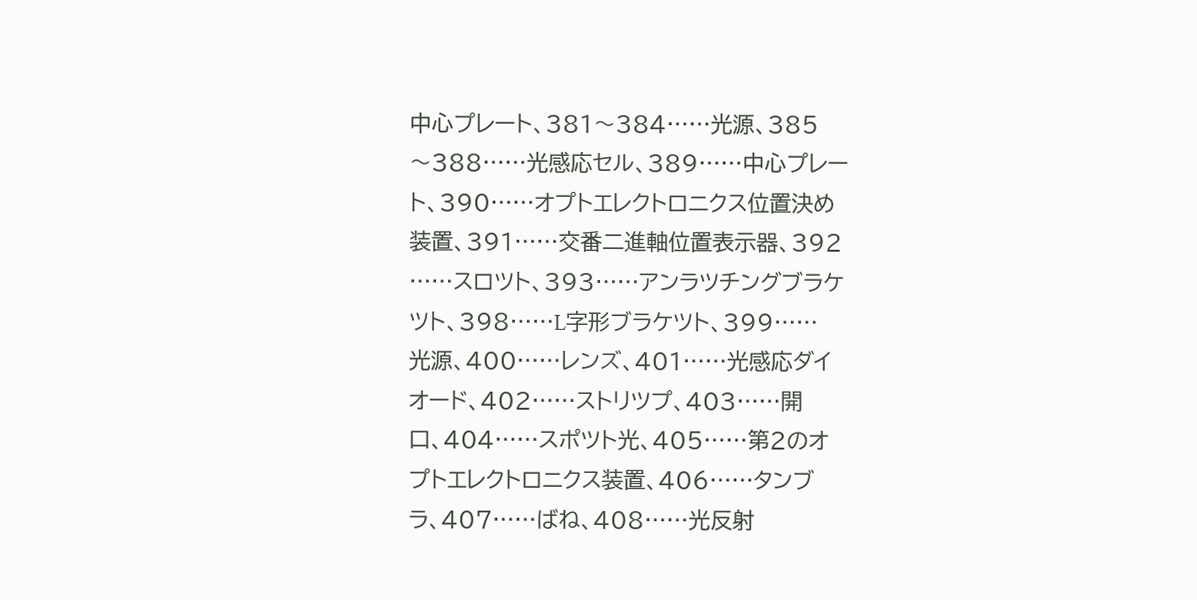中心プレート、381〜384……光源、385
〜388……光感応セル、389……中心プレー
ト、390……オプトエレクトロニクス位置決め
装置、391……交番二進軸位置表示器、392
……スロツト、393……アンラツチングブラケ
ツト、398……L字形ブラケツト、399……
光源、400……レンズ、401……光感応ダイ
オード、402……ストリツプ、403……開
口、404……スポツト光、405……第2のオ
プトエレクトロニクス装置、406……タンブ
ラ、407……ばね、408……光反射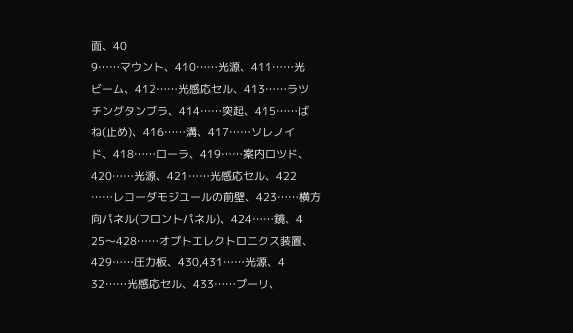面、40
9……マウント、410……光源、411……光
ビーム、412……光感応セル、413……ラツ
チングタンブラ、414……突起、415……ば
ね(止め)、416……溝、417……ソレノイ
ド、418……ローラ、419……案内ロツド、
420……光源、421……光感応セル、422
……レコーダモジユールの前壁、423……横方
向パネル(フロントパネル)、424……鏡、4
25〜428……オプトエレクトロニクス装置、
429……圧力板、430,431……光源、4
32……光感応セル、433……プーリ、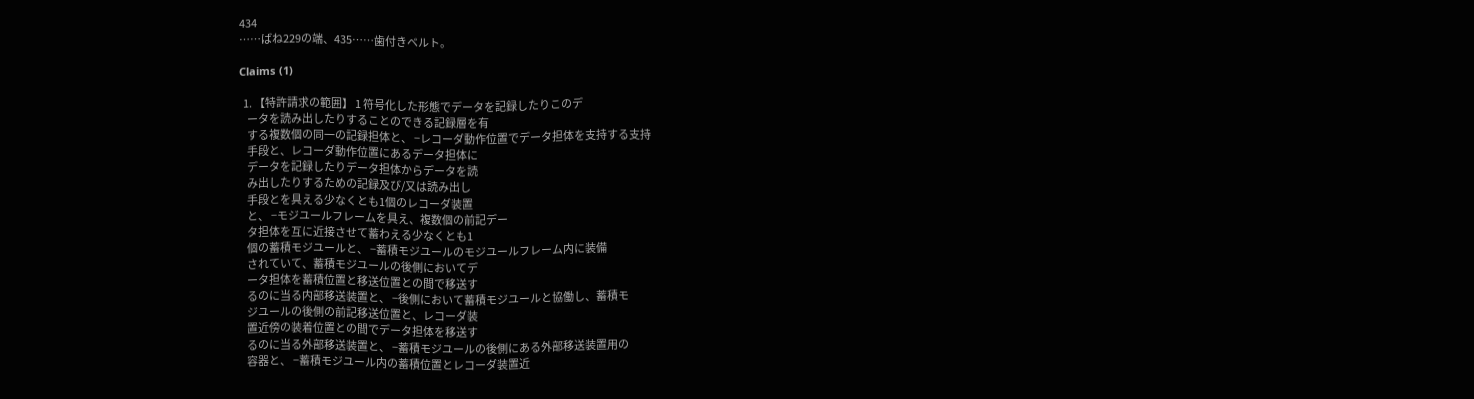434
……ばね229の端、435……歯付きベルト。

Claims (1)

  1. 【特許請求の範囲】 1 符号化した形態でデータを記録したりこのデ
    ータを読み出したりすることのできる記録層を有
    する複数個の同一の記録担体と、 −レコーダ動作位置でデータ担体を支持する支持
    手段と、レコーダ動作位置にあるデータ担体に
    データを記録したりデータ担体からデータを読
    み出したりするための記録及び/又は読み出し
    手段とを具える少なくとも1個のレコーダ装置
    と、 −モジユールフレームを具え、複数個の前記デー
    タ担体を互に近接させて蓄わえる少なくとも1
    個の蓄積モジユールと、 −蓄積モジユールのモジユールフレーム内に装備
    されていて、蓄積モジユールの後側においてデ
    ータ担体を蓄積位置と移送位置との間で移送す
    るのに当る内部移送装置と、 −後側において蓄積モジユールと協働し、蓄積モ
    ジユールの後側の前記移送位置と、レコーダ装
    置近傍の装着位置との間でデータ担体を移送す
    るのに当る外部移送装置と、 −蓄積モジユールの後側にある外部移送装置用の
    容器と、 −蓄積モジユール内の蓄積位置とレコーダ装置近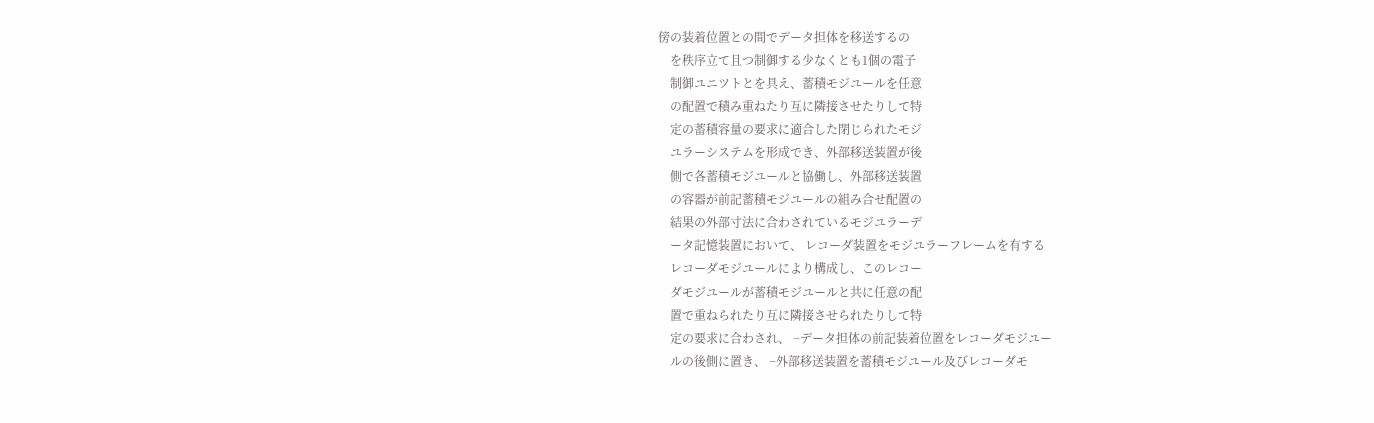傍の装着位置との間でデータ担体を移送するの
    を秩序立て且つ制御する少なくとも1個の電子
    制御ユニツトとを具え、蓄積モジユールを任意
    の配置で積み重ねたり互に隣接させたりして特
    定の蓄積容量の要求に適合した閉じられたモジ
    ユラーシステムを形成でき、外部移送装置が後
    側で各蓄積モジユールと協働し、外部移送装置
    の容器が前記蓄積モジユールの組み合せ配置の
    結果の外部寸法に合わされているモジユラーデ
    ータ記憶装置において、 レコーダ装置をモジユラーフレームを有する
    レコーダモジユールにより構成し、このレコー
    ダモジユールが蓄積モジユールと共に任意の配
    置で重ねられたり互に隣接させられたりして特
    定の要求に合わされ、 −データ担体の前記装着位置をレコーダモジユー
    ルの後側に置き、 −外部移送装置を蓄積モジユール及びレコーダモ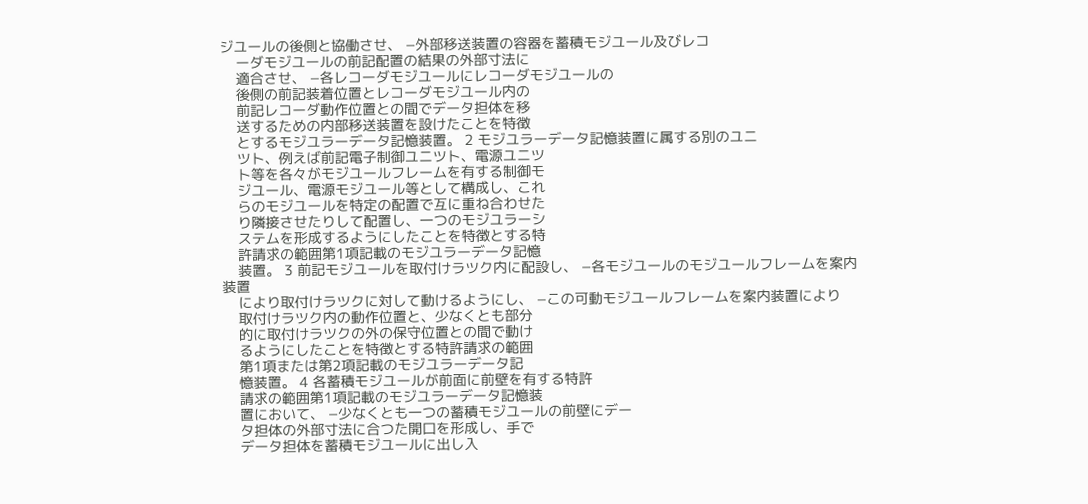ジユールの後側と協働させ、 −外部移送装置の容器を蓄積モジユール及びレコ
    ーダモジユールの前記配置の結果の外部寸法に
    適合させ、 −各レコーダモジユールにレコーダモジユールの
    後側の前記装着位置とレコーダモジユール内の
    前記レコーダ動作位置との間でデータ担体を移
    送するための内部移送装置を設けたことを特徴
    とするモジユラーデータ記憶装置。 2 モジユラーデータ記憶装置に属する別のユニ
    ツト、例えば前記電子制御ユニツト、電源ユニツ
    ト等を各々がモジユールフレームを有する制御モ
    ジユール、電源モジユール等として構成し、これ
    らのモジユールを特定の配置で互に重ね合わせた
    り隣接させたりして配置し、一つのモジユラーシ
    ステムを形成するようにしたことを特徴とする特
    許請求の範囲第1項記載のモジユラーデータ記憶
    装置。 3 前記モジユールを取付けラツク内に配設し、 −各モジユールのモジユールフレームを案内装置
    により取付けラツクに対して動けるようにし、 −この可動モジユールフレームを案内装置により
    取付けラツク内の動作位置と、少なくとも部分
    的に取付けラツクの外の保守位置との間で動け
    るようにしたことを特徴とする特許請求の範囲
    第1項または第2項記載のモジユラーデータ記
    憶装置。 4 各蓄積モジユールが前面に前壁を有する特許
    請求の範囲第1項記載のモジユラーデータ記憶装
    置において、 −少なくとも一つの蓄積モジユールの前壁にデー
    タ担体の外部寸法に合つた開口を形成し、手で
    データ担体を蓄積モジユールに出し入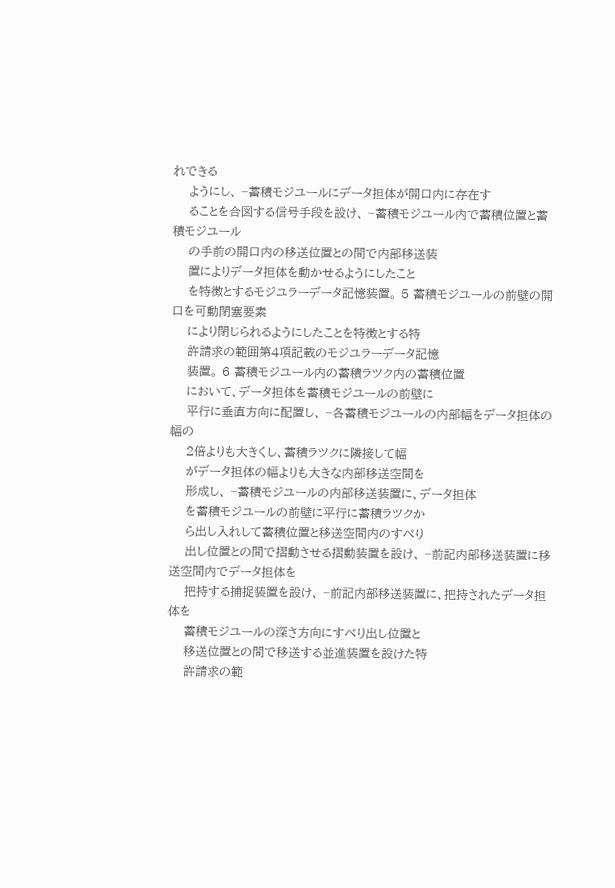れできる
    ようにし、 −蓄積モジユールにデータ担体が開口内に存在す
    ることを合図する信号手段を設け、 −蓄積モジユール内で蓄積位置と蓄積モジユール
    の手前の開口内の移送位置との間で内部移送装
    置によりデータ担体を動かせるようにしたこと
    を特徴とするモジユラーデータ記憶装置。 5 蓄積モジユールの前壁の開口を可動閉塞要素
    により閉じられるようにしたことを特徴とする特
    許請求の範囲第4項記載のモジユラーデータ記憶
    装置。 6 蓄積モジユール内の蓄積ラツク内の蓄積位置
    において、データ担体を蓄積モジユールの前壁に
    平行に垂直方向に配置し、 −各蓄積モジユールの内部幅をデータ担体の幅の
    2倍よりも大きくし、蓄積ラツクに隣接して幅
    がデータ担体の幅よりも大きな内部移送空間を
    形成し、 −蓄積モジユールの内部移送装置に、データ担体
    を蓄積モジユールの前壁に平行に蓄積ラツクか
    ら出し入れして蓄積位置と移送空間内のすべり
    出し位置との間で摺動させる摺動装置を設け、 −前記内部移送装置に移送空間内でデータ担体を
    把持する捕捉装置を設け、 −前記内部移送装置に、把持されたデータ担体を
    蓄積モジユールの深さ方向にすべり出し位置と
    移送位置との間で移送する並進装置を設けた特
    許請求の範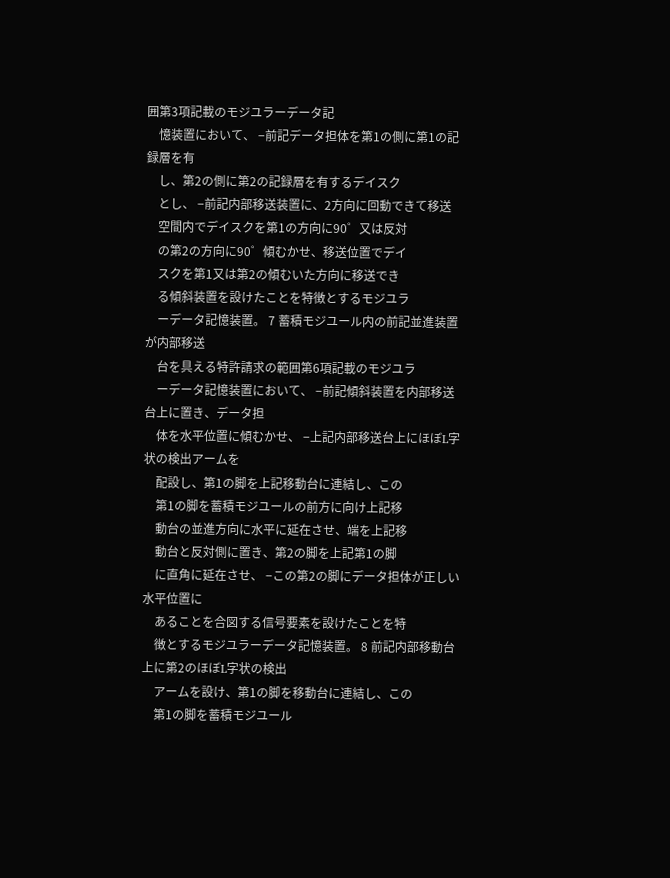囲第3項記載のモジユラーデータ記
    憶装置において、 −前記データ担体を第1の側に第1の記録層を有
    し、第2の側に第2の記録層を有するデイスク
    とし、 −前記内部移送装置に、2方向に回動できて移送
    空間内でデイスクを第1の方向に90゜又は反対
    の第2の方向に90゜傾むかせ、移送位置でデイ
    スクを第1又は第2の傾むいた方向に移送でき
    る傾斜装置を設けたことを特徴とするモジユラ
    ーデータ記憶装置。 7 蓄積モジユール内の前記並進装置が内部移送
    台を具える特許請求の範囲第6項記載のモジユラ
    ーデータ記憶装置において、 −前記傾斜装置を内部移送台上に置き、データ担
    体を水平位置に傾むかせ、 −上記内部移送台上にほぼL字状の検出アームを
    配設し、第1の脚を上記移動台に連結し、この
    第1の脚を蓄積モジユールの前方に向け上記移
    動台の並進方向に水平に延在させ、端を上記移
    動台と反対側に置き、第2の脚を上記第1の脚
    に直角に延在させ、 −この第2の脚にデータ担体が正しい水平位置に
    あることを合図する信号要素を設けたことを特
    徴とするモジユラーデータ記憶装置。 8 前記内部移動台上に第2のほぼL字状の検出
    アームを設け、第1の脚を移動台に連結し、この
    第1の脚を蓄積モジユール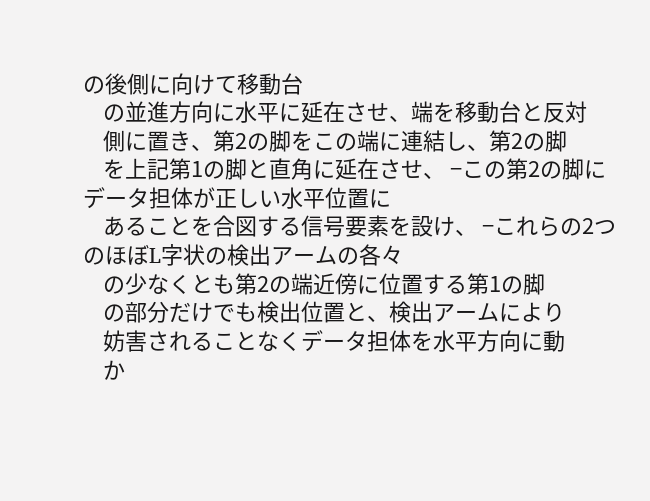の後側に向けて移動台
    の並進方向に水平に延在させ、端を移動台と反対
    側に置き、第2の脚をこの端に連結し、第2の脚
    を上記第1の脚と直角に延在させ、 −この第2の脚にデータ担体が正しい水平位置に
    あることを合図する信号要素を設け、 −これらの2つのほぼL字状の検出アームの各々
    の少なくとも第2の端近傍に位置する第1の脚
    の部分だけでも検出位置と、検出アームにより
    妨害されることなくデータ担体を水平方向に動
    か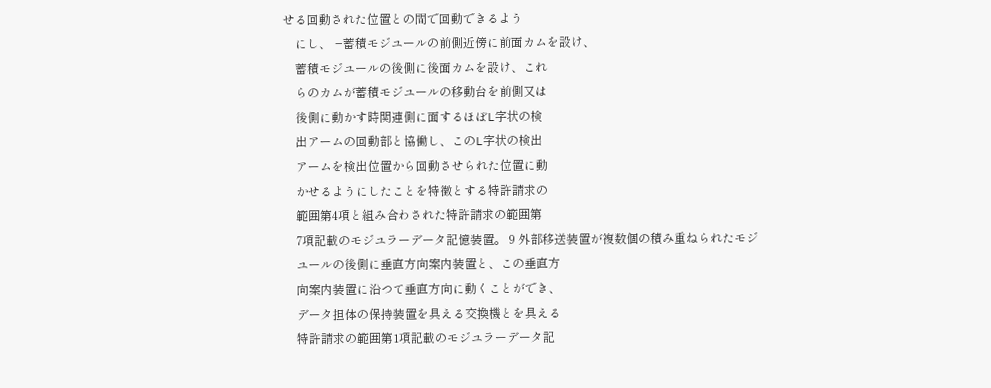せる回動された位置との間で回動できるよう
    にし、 −蓄積モジユールの前側近傍に前面カムを設け、
    蓄積モジユールの後側に後面カムを設け、これ
    らのカムが蓄積モジユールの移動台を前側又は
    後側に動かす時関連側に面するほぼL字状の検
    出アームの回動部と協働し、このL字状の検出
    アームを検出位置から回動させられた位置に動
    かせるようにしたことを特徴とする特許請求の
    範囲第4項と組み合わされた特許請求の範囲第
    7項記載のモジユラーデータ記憶装置。 9 外部移送装置が複数個の積み重ねられたモジ
    ユールの後側に垂直方向案内装置と、この垂直方
    向案内装置に沿つて垂直方向に動くことができ、
    データ担体の保持装置を具える交換機とを具える
    特許請求の範囲第1項記載のモジユラーデータ記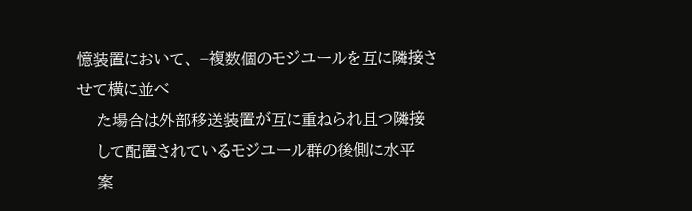憶装置において、 −複数個のモジユールを互に隣接させて横に並べ
    た場合は外部移送装置が互に重ねられ且つ隣接
    して配置されているモジユール群の後側に水平
    案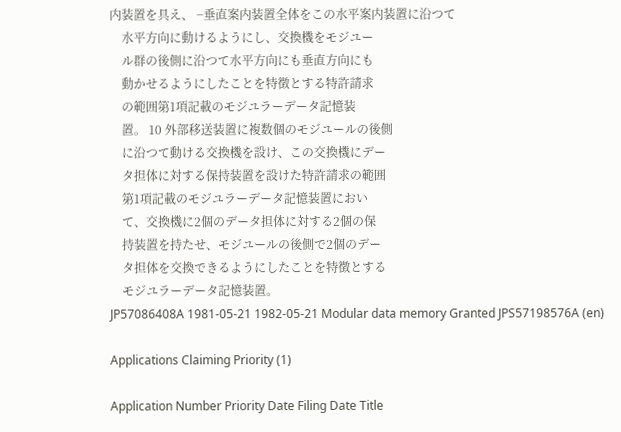内装置を具え、 −垂直案内装置全体をこの水平案内装置に沿つて
    水平方向に動けるようにし、交換機をモジユー
    ル群の後側に沿つて水平方向にも垂直方向にも
    動かせるようにしたことを特徴とする特許請求
    の範囲第1項記載のモジユラーデータ記憶装
    置。 10 外部移送装置に複数個のモジユールの後側
    に沿つて動ける交換機を設け、この交換機にデー
    タ担体に対する保持装置を設けた特許請求の範囲
    第1項記載のモジユラーデータ記憶装置におい
    て、交換機に2個のデータ担体に対する2個の保
    持装置を持たせ、モジユールの後側で2個のデー
    タ担体を交換できるようにしたことを特徴とする
    モジユラーデータ記憶装置。
JP57086408A 1981-05-21 1982-05-21 Modular data memory Granted JPS57198576A (en)

Applications Claiming Priority (1)

Application Number Priority Date Filing Date Title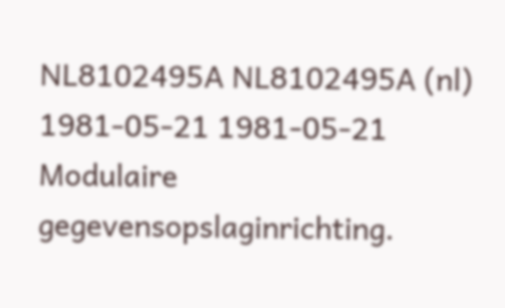NL8102495A NL8102495A (nl) 1981-05-21 1981-05-21 Modulaire gegevensopslaginrichting.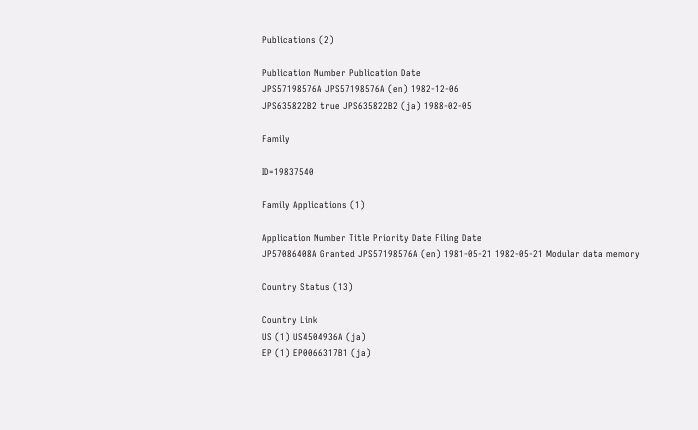Publications (2)

Publication Number Publication Date
JPS57198576A JPS57198576A (en) 1982-12-06
JPS635822B2 true JPS635822B2 (ja) 1988-02-05

Family

ID=19837540

Family Applications (1)

Application Number Title Priority Date Filing Date
JP57086408A Granted JPS57198576A (en) 1981-05-21 1982-05-21 Modular data memory

Country Status (13)

Country Link
US (1) US4504936A (ja)
EP (1) EP0066317B1 (ja)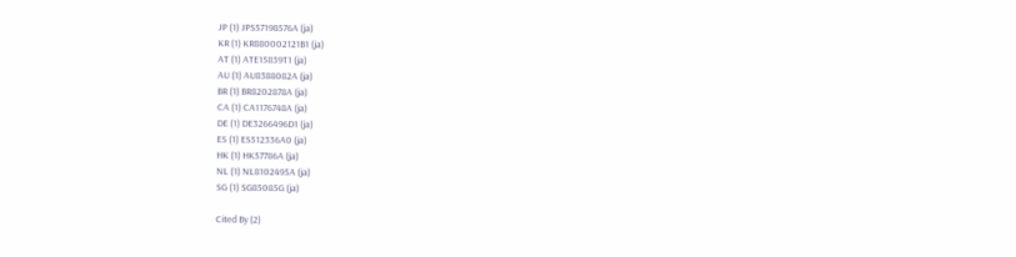JP (1) JPS57198576A (ja)
KR (1) KR880002121B1 (ja)
AT (1) ATE15839T1 (ja)
AU (1) AU8388082A (ja)
BR (1) BR8202878A (ja)
CA (1) CA1176748A (ja)
DE (1) DE3266496D1 (ja)
ES (1) ES512336A0 (ja)
HK (1) HK57786A (ja)
NL (1) NL8102495A (ja)
SG (1) SG85085G (ja)

Cited By (2)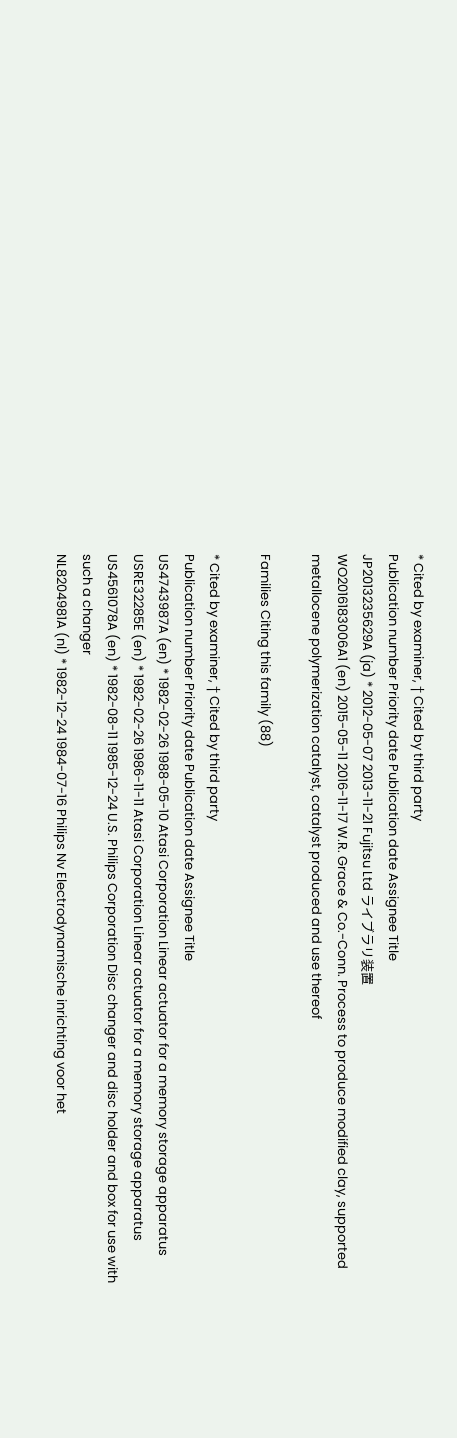* Cited by examiner, † Cited by third party
Publication number Priority date Publication date Assignee Title
JP2013235629A (ja) * 2012-05-07 2013-11-21 Fujitsu Ltd ライブラリ装置
WO2016183006A1 (en) 2015-05-11 2016-11-17 W.R. Grace & Co.-Conn. Process to produce modified clay, supported metallocene polymerization catalyst, catalyst produced and use thereof

Families Citing this family (88)

* Cited by examiner, † Cited by third party
Publication number Priority date Publication date Assignee Title
US4743987A (en) * 1982-02-26 1988-05-10 Atasi Corporation Linear actuator for a memory storage apparatus
USRE32285E (en) * 1982-02-26 1986-11-11 Atasi Corporation Linear actuator for a memory storage apparatus
US4561078A (en) * 1982-08-11 1985-12-24 U.S. Philips Corporation Disc changer and disc holder and box for use with such a changer
NL8204981A (nl) * 1982-12-24 1984-07-16 Philips Nv Electrodynamische inrichting voor het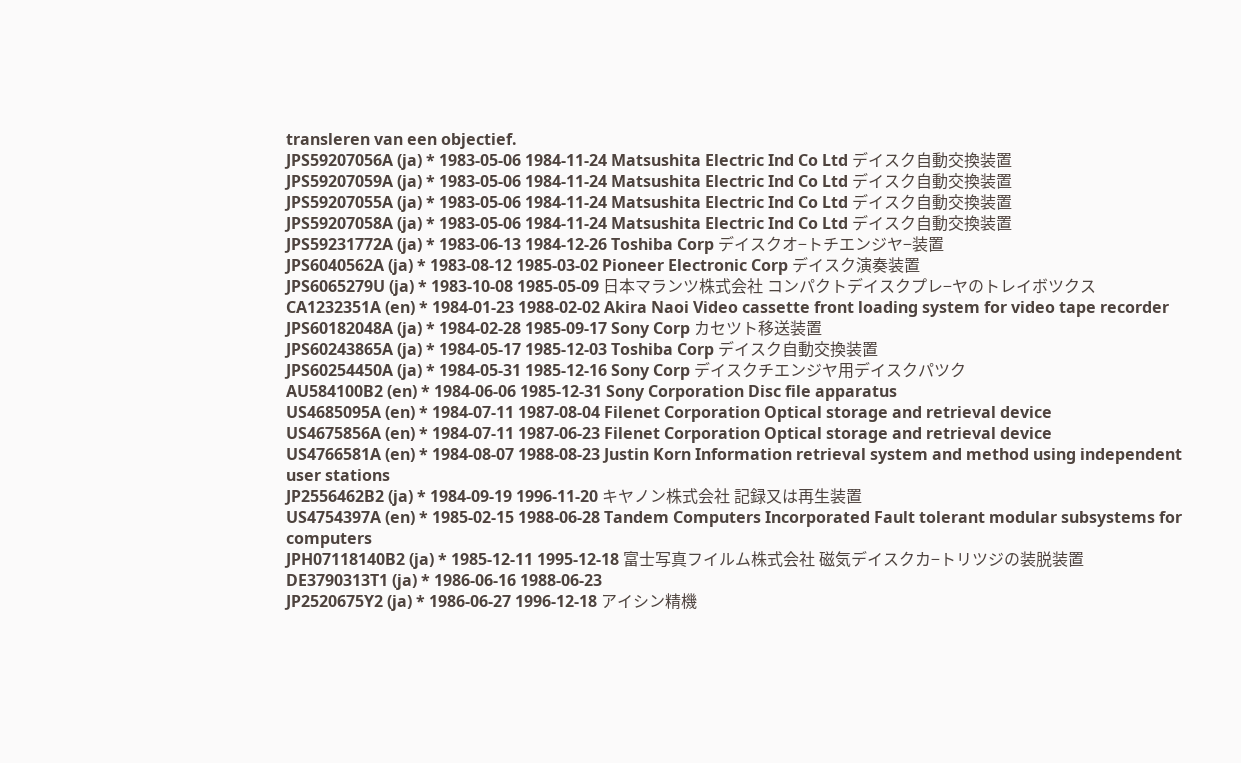transleren van een objectief.
JPS59207056A (ja) * 1983-05-06 1984-11-24 Matsushita Electric Ind Co Ltd デイスク自動交換装置
JPS59207059A (ja) * 1983-05-06 1984-11-24 Matsushita Electric Ind Co Ltd デイスク自動交換装置
JPS59207055A (ja) * 1983-05-06 1984-11-24 Matsushita Electric Ind Co Ltd デイスク自動交換装置
JPS59207058A (ja) * 1983-05-06 1984-11-24 Matsushita Electric Ind Co Ltd デイスク自動交換装置
JPS59231772A (ja) * 1983-06-13 1984-12-26 Toshiba Corp デイスクオ−トチエンジヤ−装置
JPS6040562A (ja) * 1983-08-12 1985-03-02 Pioneer Electronic Corp デイスク演奏装置
JPS6065279U (ja) * 1983-10-08 1985-05-09 日本マランツ株式会社 コンパクトデイスクプレ−ヤのトレイボツクス
CA1232351A (en) * 1984-01-23 1988-02-02 Akira Naoi Video cassette front loading system for video tape recorder
JPS60182048A (ja) * 1984-02-28 1985-09-17 Sony Corp カセツト移送装置
JPS60243865A (ja) * 1984-05-17 1985-12-03 Toshiba Corp デイスク自動交換装置
JPS60254450A (ja) * 1984-05-31 1985-12-16 Sony Corp デイスクチエンジヤ用デイスクパツク
AU584100B2 (en) * 1984-06-06 1985-12-31 Sony Corporation Disc file apparatus
US4685095A (en) * 1984-07-11 1987-08-04 Filenet Corporation Optical storage and retrieval device
US4675856A (en) * 1984-07-11 1987-06-23 Filenet Corporation Optical storage and retrieval device
US4766581A (en) * 1984-08-07 1988-08-23 Justin Korn Information retrieval system and method using independent user stations
JP2556462B2 (ja) * 1984-09-19 1996-11-20 キヤノン株式会社 記録又は再生装置
US4754397A (en) * 1985-02-15 1988-06-28 Tandem Computers Incorporated Fault tolerant modular subsystems for computers
JPH07118140B2 (ja) * 1985-12-11 1995-12-18 富士写真フイルム株式会社 磁気デイスクカ−トリツジの装脱装置
DE3790313T1 (ja) * 1986-06-16 1988-06-23
JP2520675Y2 (ja) * 1986-06-27 1996-12-18 アイシン精機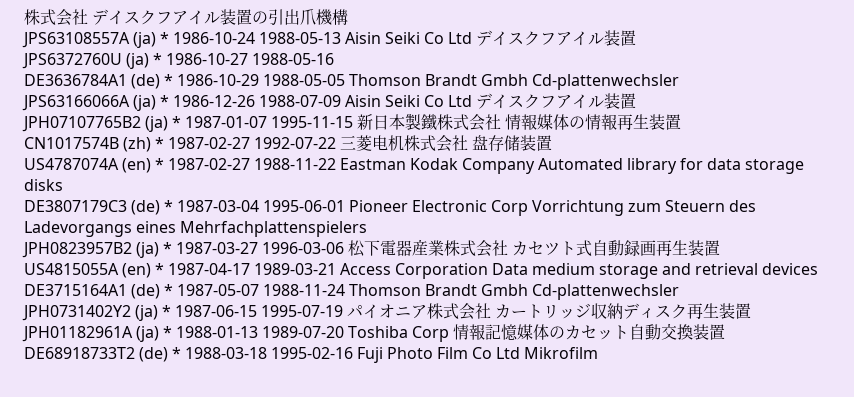株式会社 デイスクフアイル装置の引出爪機構
JPS63108557A (ja) * 1986-10-24 1988-05-13 Aisin Seiki Co Ltd デイスクフアイル装置
JPS6372760U (ja) * 1986-10-27 1988-05-16
DE3636784A1 (de) * 1986-10-29 1988-05-05 Thomson Brandt Gmbh Cd-plattenwechsler
JPS63166066A (ja) * 1986-12-26 1988-07-09 Aisin Seiki Co Ltd デイスクフアイル装置
JPH07107765B2 (ja) * 1987-01-07 1995-11-15 新日本製鐵株式会社 情報媒体の情報再生装置
CN1017574B (zh) * 1987-02-27 1992-07-22 三菱电机株式会社 盘存储装置
US4787074A (en) * 1987-02-27 1988-11-22 Eastman Kodak Company Automated library for data storage disks
DE3807179C3 (de) * 1987-03-04 1995-06-01 Pioneer Electronic Corp Vorrichtung zum Steuern des Ladevorgangs eines Mehrfachplattenspielers
JPH0823957B2 (ja) * 1987-03-27 1996-03-06 松下電器産業株式会社 カセツト式自動録画再生装置
US4815055A (en) * 1987-04-17 1989-03-21 Access Corporation Data medium storage and retrieval devices
DE3715164A1 (de) * 1987-05-07 1988-11-24 Thomson Brandt Gmbh Cd-plattenwechsler
JPH0731402Y2 (ja) * 1987-06-15 1995-07-19 パイオニア株式会社 カートリッジ収納ディスク再生装置
JPH01182961A (ja) * 1988-01-13 1989-07-20 Toshiba Corp 情報記憶媒体のカセット自動交換装置
DE68918733T2 (de) * 1988-03-18 1995-02-16 Fuji Photo Film Co Ltd Mikrofilm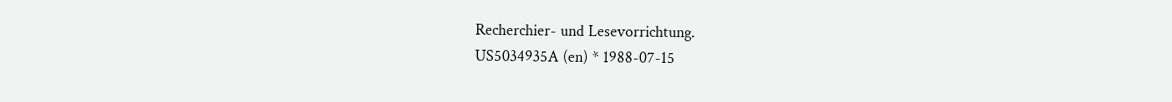Recherchier- und Lesevorrichtung.
US5034935A (en) * 1988-07-15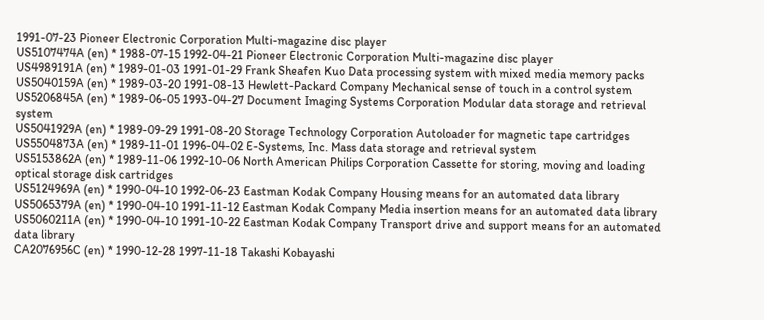1991-07-23 Pioneer Electronic Corporation Multi-magazine disc player
US5107474A (en) * 1988-07-15 1992-04-21 Pioneer Electronic Corporation Multi-magazine disc player
US4989191A (en) * 1989-01-03 1991-01-29 Frank Sheafen Kuo Data processing system with mixed media memory packs
US5040159A (en) * 1989-03-20 1991-08-13 Hewlett-Packard Company Mechanical sense of touch in a control system
US5206845A (en) * 1989-06-05 1993-04-27 Document Imaging Systems Corporation Modular data storage and retrieval system
US5041929A (en) * 1989-09-29 1991-08-20 Storage Technology Corporation Autoloader for magnetic tape cartridges
US5504873A (en) * 1989-11-01 1996-04-02 E-Systems, Inc. Mass data storage and retrieval system
US5153862A (en) * 1989-11-06 1992-10-06 North American Philips Corporation Cassette for storing, moving and loading optical storage disk cartridges
US5124969A (en) * 1990-04-10 1992-06-23 Eastman Kodak Company Housing means for an automated data library
US5065379A (en) * 1990-04-10 1991-11-12 Eastman Kodak Company Media insertion means for an automated data library
US5060211A (en) * 1990-04-10 1991-10-22 Eastman Kodak Company Transport drive and support means for an automated data library
CA2076956C (en) * 1990-12-28 1997-11-18 Takashi Kobayashi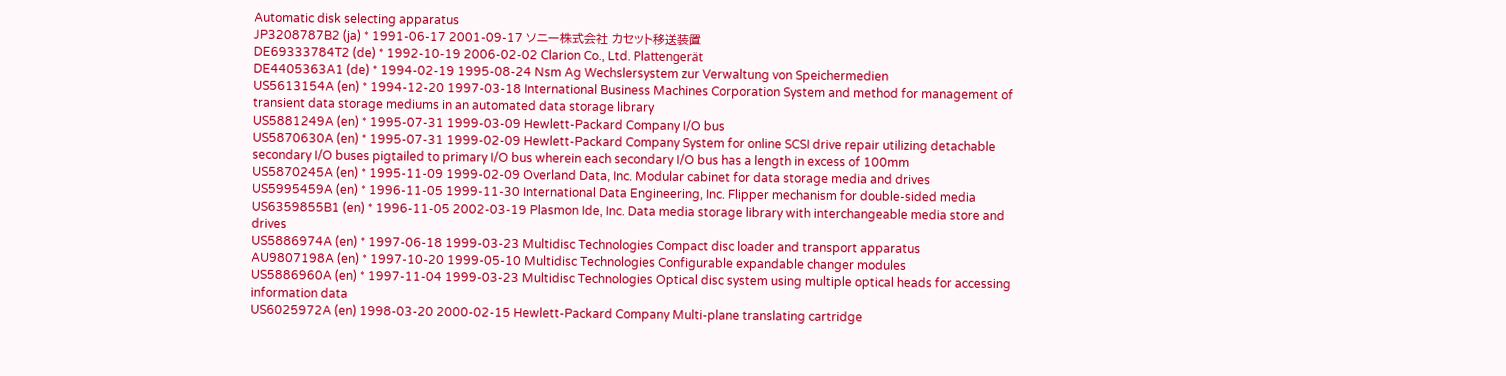Automatic disk selecting apparatus
JP3208787B2 (ja) * 1991-06-17 2001-09-17 ソニー株式会社 カセット移送装置
DE69333784T2 (de) * 1992-10-19 2006-02-02 Clarion Co., Ltd. Plattengerät
DE4405363A1 (de) * 1994-02-19 1995-08-24 Nsm Ag Wechslersystem zur Verwaltung von Speichermedien
US5613154A (en) * 1994-12-20 1997-03-18 International Business Machines Corporation System and method for management of transient data storage mediums in an automated data storage library
US5881249A (en) * 1995-07-31 1999-03-09 Hewlett-Packard Company I/O bus
US5870630A (en) * 1995-07-31 1999-02-09 Hewlett-Packard Company System for online SCSI drive repair utilizing detachable secondary I/O buses pigtailed to primary I/O bus wherein each secondary I/O bus has a length in excess of 100mm
US5870245A (en) * 1995-11-09 1999-02-09 Overland Data, Inc. Modular cabinet for data storage media and drives
US5995459A (en) * 1996-11-05 1999-11-30 International Data Engineering, Inc. Flipper mechanism for double-sided media
US6359855B1 (en) * 1996-11-05 2002-03-19 Plasmon Ide, Inc. Data media storage library with interchangeable media store and drives
US5886974A (en) * 1997-06-18 1999-03-23 Multidisc Technologies Compact disc loader and transport apparatus
AU9807198A (en) * 1997-10-20 1999-05-10 Multidisc Technologies Configurable expandable changer modules
US5886960A (en) * 1997-11-04 1999-03-23 Multidisc Technologies Optical disc system using multiple optical heads for accessing information data
US6025972A (en) 1998-03-20 2000-02-15 Hewlett-Packard Company Multi-plane translating cartridge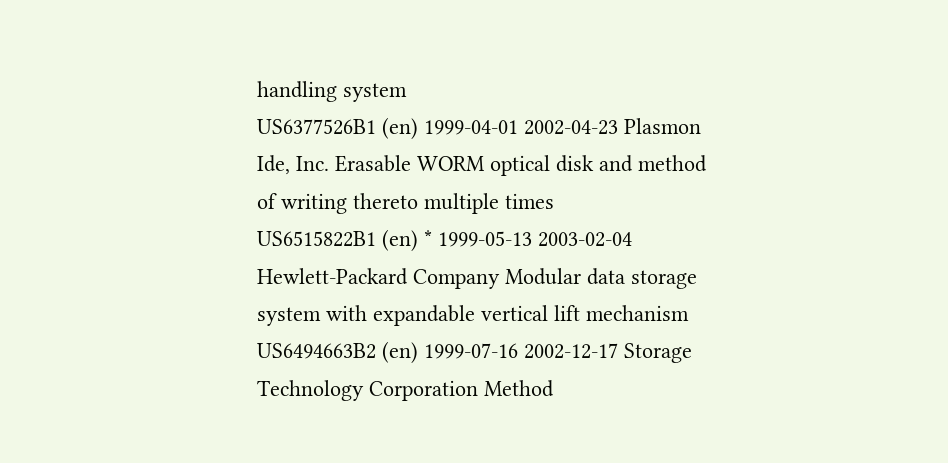handling system
US6377526B1 (en) 1999-04-01 2002-04-23 Plasmon Ide, Inc. Erasable WORM optical disk and method of writing thereto multiple times
US6515822B1 (en) * 1999-05-13 2003-02-04 Hewlett-Packard Company Modular data storage system with expandable vertical lift mechanism
US6494663B2 (en) 1999-07-16 2002-12-17 Storage Technology Corporation Method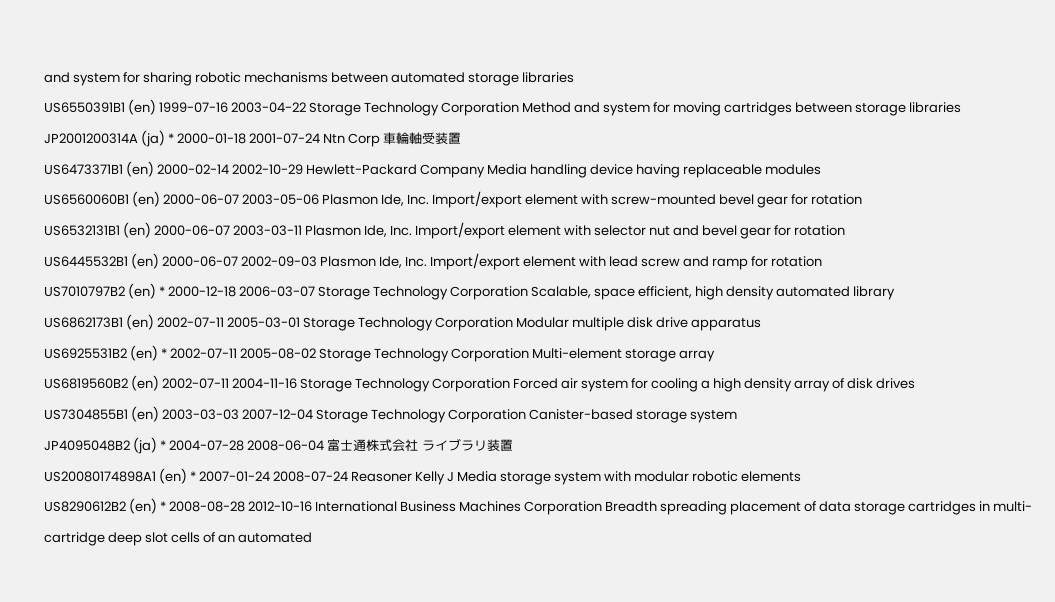and system for sharing robotic mechanisms between automated storage libraries
US6550391B1 (en) 1999-07-16 2003-04-22 Storage Technology Corporation Method and system for moving cartridges between storage libraries
JP2001200314A (ja) * 2000-01-18 2001-07-24 Ntn Corp 車輪軸受装置
US6473371B1 (en) 2000-02-14 2002-10-29 Hewlett-Packard Company Media handling device having replaceable modules
US6560060B1 (en) 2000-06-07 2003-05-06 Plasmon Ide, Inc. Import/export element with screw-mounted bevel gear for rotation
US6532131B1 (en) 2000-06-07 2003-03-11 Plasmon Ide, Inc. Import/export element with selector nut and bevel gear for rotation
US6445532B1 (en) 2000-06-07 2002-09-03 Plasmon Ide, Inc. Import/export element with lead screw and ramp for rotation
US7010797B2 (en) * 2000-12-18 2006-03-07 Storage Technology Corporation Scalable, space efficient, high density automated library
US6862173B1 (en) 2002-07-11 2005-03-01 Storage Technology Corporation Modular multiple disk drive apparatus
US6925531B2 (en) * 2002-07-11 2005-08-02 Storage Technology Corporation Multi-element storage array
US6819560B2 (en) 2002-07-11 2004-11-16 Storage Technology Corporation Forced air system for cooling a high density array of disk drives
US7304855B1 (en) 2003-03-03 2007-12-04 Storage Technology Corporation Canister-based storage system
JP4095048B2 (ja) * 2004-07-28 2008-06-04 富士通株式会社 ライブラリ装置
US20080174898A1 (en) * 2007-01-24 2008-07-24 Reasoner Kelly J Media storage system with modular robotic elements
US8290612B2 (en) * 2008-08-28 2012-10-16 International Business Machines Corporation Breadth spreading placement of data storage cartridges in multi-cartridge deep slot cells of an automated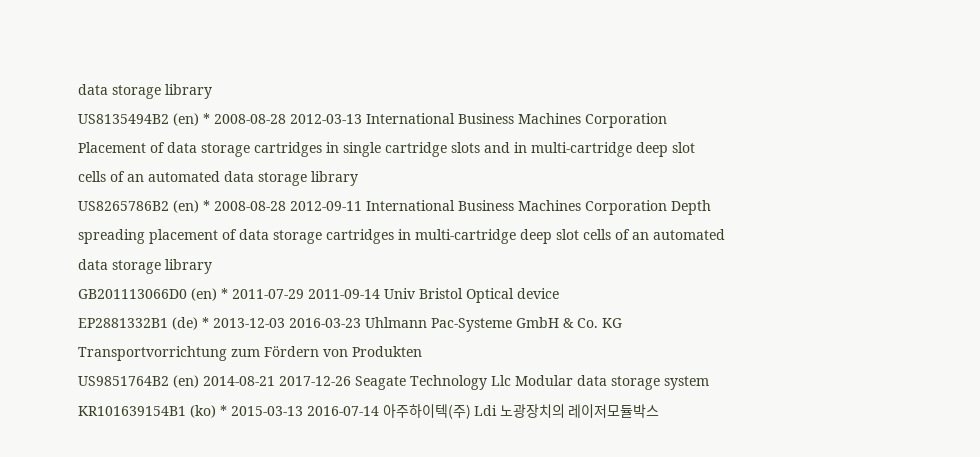data storage library
US8135494B2 (en) * 2008-08-28 2012-03-13 International Business Machines Corporation Placement of data storage cartridges in single cartridge slots and in multi-cartridge deep slot cells of an automated data storage library
US8265786B2 (en) * 2008-08-28 2012-09-11 International Business Machines Corporation Depth spreading placement of data storage cartridges in multi-cartridge deep slot cells of an automated data storage library
GB201113066D0 (en) * 2011-07-29 2011-09-14 Univ Bristol Optical device
EP2881332B1 (de) * 2013-12-03 2016-03-23 Uhlmann Pac-Systeme GmbH & Co. KG Transportvorrichtung zum Fördern von Produkten
US9851764B2 (en) 2014-08-21 2017-12-26 Seagate Technology Llc Modular data storage system
KR101639154B1 (ko) * 2015-03-13 2016-07-14 아주하이텍(주) Ldi 노광장치의 레이저모듈박스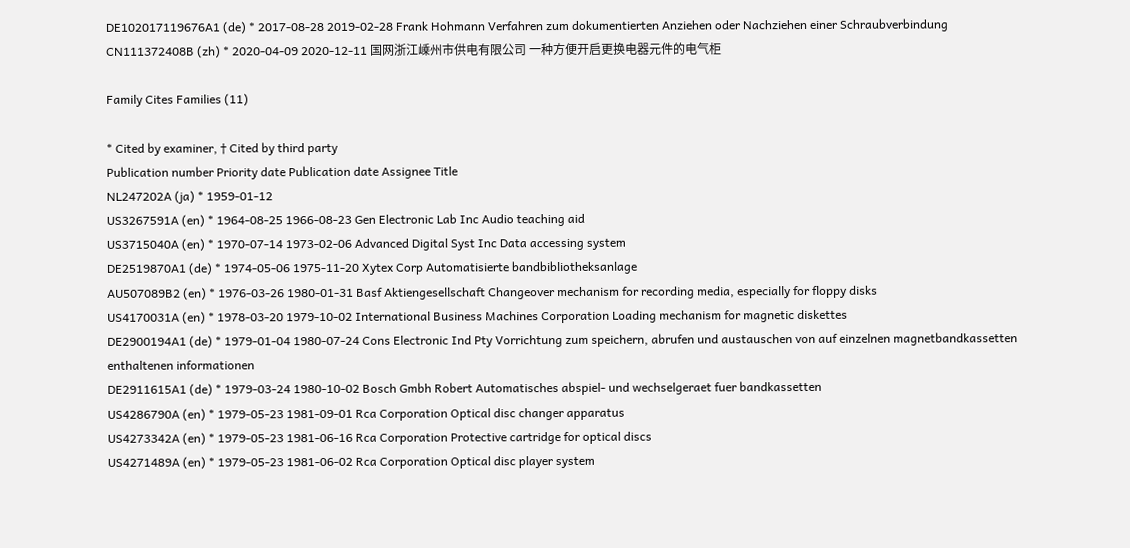DE102017119676A1 (de) * 2017-08-28 2019-02-28 Frank Hohmann Verfahren zum dokumentierten Anziehen oder Nachziehen einer Schraubverbindung
CN111372408B (zh) * 2020-04-09 2020-12-11 国网浙江嵊州市供电有限公司 一种方便开启更换电器元件的电气柜

Family Cites Families (11)

* Cited by examiner, † Cited by third party
Publication number Priority date Publication date Assignee Title
NL247202A (ja) * 1959-01-12
US3267591A (en) * 1964-08-25 1966-08-23 Gen Electronic Lab Inc Audio teaching aid
US3715040A (en) * 1970-07-14 1973-02-06 Advanced Digital Syst Inc Data accessing system
DE2519870A1 (de) * 1974-05-06 1975-11-20 Xytex Corp Automatisierte bandbibliotheksanlage
AU507089B2 (en) * 1976-03-26 1980-01-31 Basf Aktiengesellschaft Changeover mechanism for recording media, especially for floppy disks
US4170031A (en) * 1978-03-20 1979-10-02 International Business Machines Corporation Loading mechanism for magnetic diskettes
DE2900194A1 (de) * 1979-01-04 1980-07-24 Cons Electronic Ind Pty Vorrichtung zum speichern, abrufen und austauschen von auf einzelnen magnetbandkassetten enthaltenen informationen
DE2911615A1 (de) * 1979-03-24 1980-10-02 Bosch Gmbh Robert Automatisches abspiel- und wechselgeraet fuer bandkassetten
US4286790A (en) * 1979-05-23 1981-09-01 Rca Corporation Optical disc changer apparatus
US4273342A (en) * 1979-05-23 1981-06-16 Rca Corporation Protective cartridge for optical discs
US4271489A (en) * 1979-05-23 1981-06-02 Rca Corporation Optical disc player system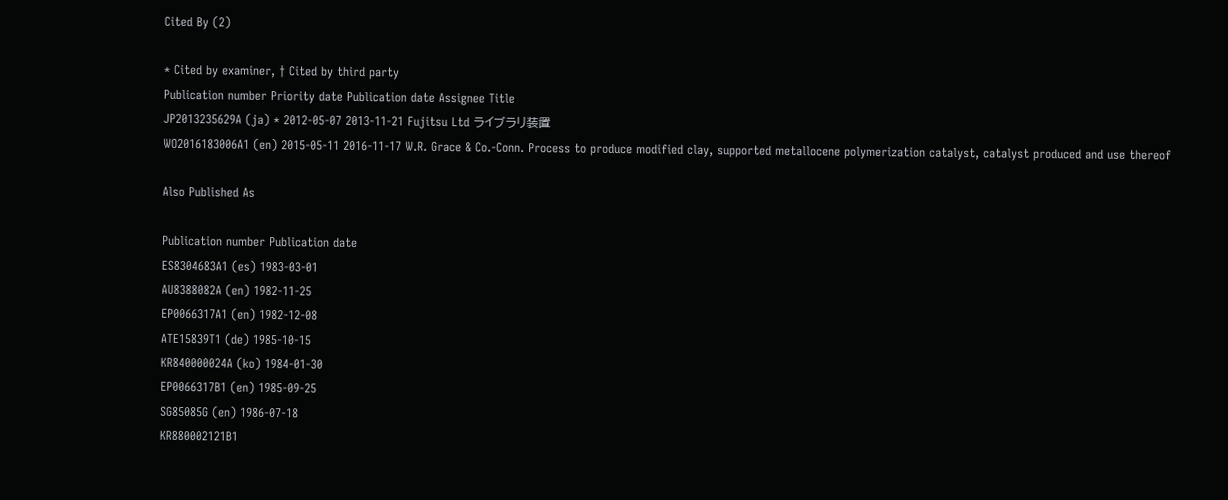Cited By (2)

* Cited by examiner, † Cited by third party
Publication number Priority date Publication date Assignee Title
JP2013235629A (ja) * 2012-05-07 2013-11-21 Fujitsu Ltd ライブラリ装置
WO2016183006A1 (en) 2015-05-11 2016-11-17 W.R. Grace & Co.-Conn. Process to produce modified clay, supported metallocene polymerization catalyst, catalyst produced and use thereof

Also Published As

Publication number Publication date
ES8304683A1 (es) 1983-03-01
AU8388082A (en) 1982-11-25
EP0066317A1 (en) 1982-12-08
ATE15839T1 (de) 1985-10-15
KR840000024A (ko) 1984-01-30
EP0066317B1 (en) 1985-09-25
SG85085G (en) 1986-07-18
KR880002121B1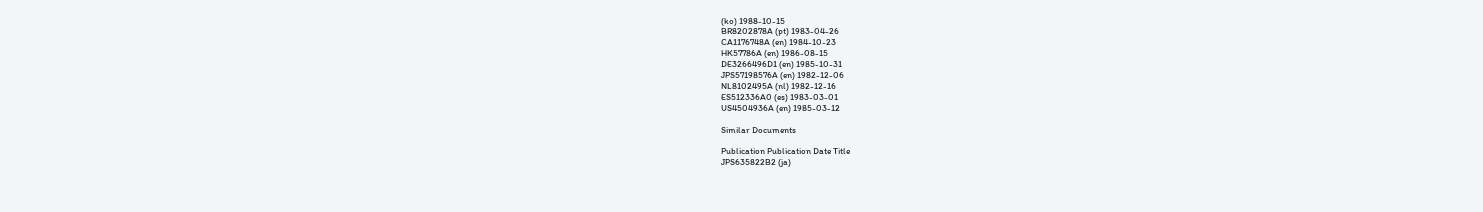(ko) 1988-10-15
BR8202878A (pt) 1983-04-26
CA1176748A (en) 1984-10-23
HK57786A (en) 1986-08-15
DE3266496D1 (en) 1985-10-31
JPS57198576A (en) 1982-12-06
NL8102495A (nl) 1982-12-16
ES512336A0 (es) 1983-03-01
US4504936A (en) 1985-03-12

Similar Documents

Publication Publication Date Title
JPS635822B2 (ja)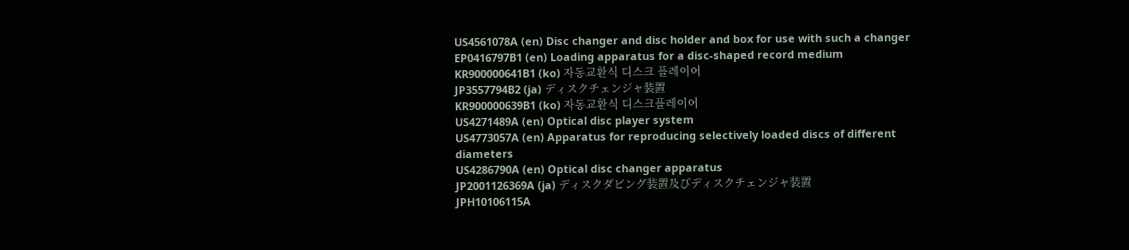US4561078A (en) Disc changer and disc holder and box for use with such a changer
EP0416797B1 (en) Loading apparatus for a disc-shaped record medium
KR900000641B1 (ko) 자동교환식 디스크 플레이어
JP3557794B2 (ja) ディスクチェンジャ装置
KR900000639B1 (ko) 자동교환식 디스크플레이어
US4271489A (en) Optical disc player system
US4773057A (en) Apparatus for reproducing selectively loaded discs of different diameters
US4286790A (en) Optical disc changer apparatus
JP2001126369A (ja) ディスクダビング装置及びディスクチェンジャ装置
JPH10106115A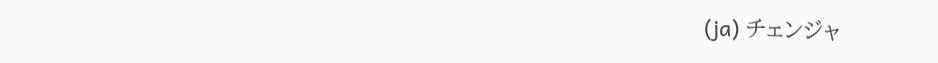(ja) チェンジャ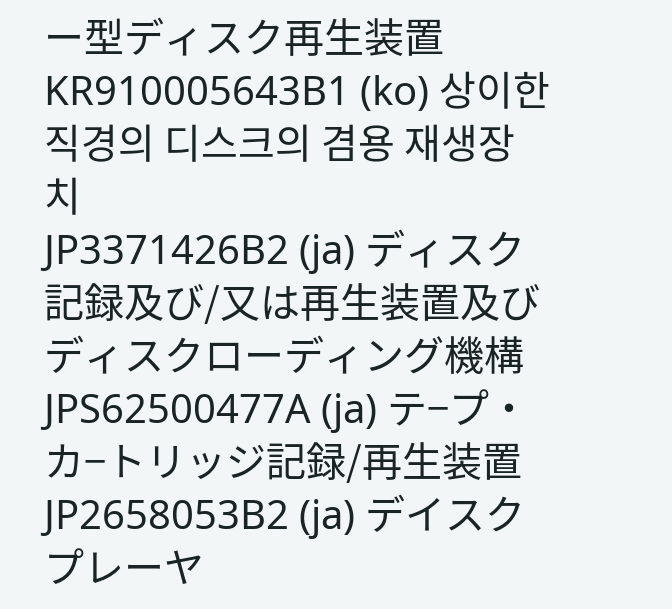ー型ディスク再生装置
KR910005643B1 (ko) 상이한 직경의 디스크의 겸용 재생장치
JP3371426B2 (ja) ディスク記録及び/又は再生装置及びディスクローディング機構
JPS62500477A (ja) テ−プ・カ−トリッジ記録/再生装置
JP2658053B2 (ja) デイスクプレーヤ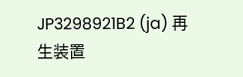JP3298921B2 (ja) 再生装置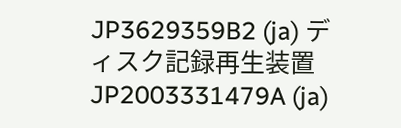JP3629359B2 (ja) ディスク記録再生装置
JP2003331479A (ja)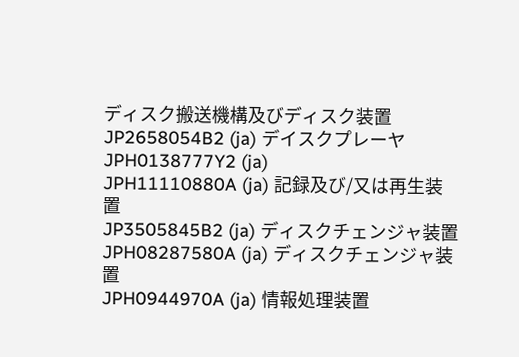ディスク搬送機構及びディスク装置
JP2658054B2 (ja) デイスクプレーヤ
JPH0138777Y2 (ja)
JPH11110880A (ja) 記録及び/又は再生装置
JP3505845B2 (ja) ディスクチェンジャ装置
JPH08287580A (ja) ディスクチェンジャ装置
JPH0944970A (ja) 情報処理装置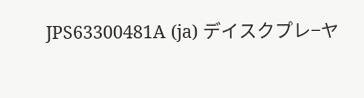JPS63300481A (ja) デイスクプレ−ヤ